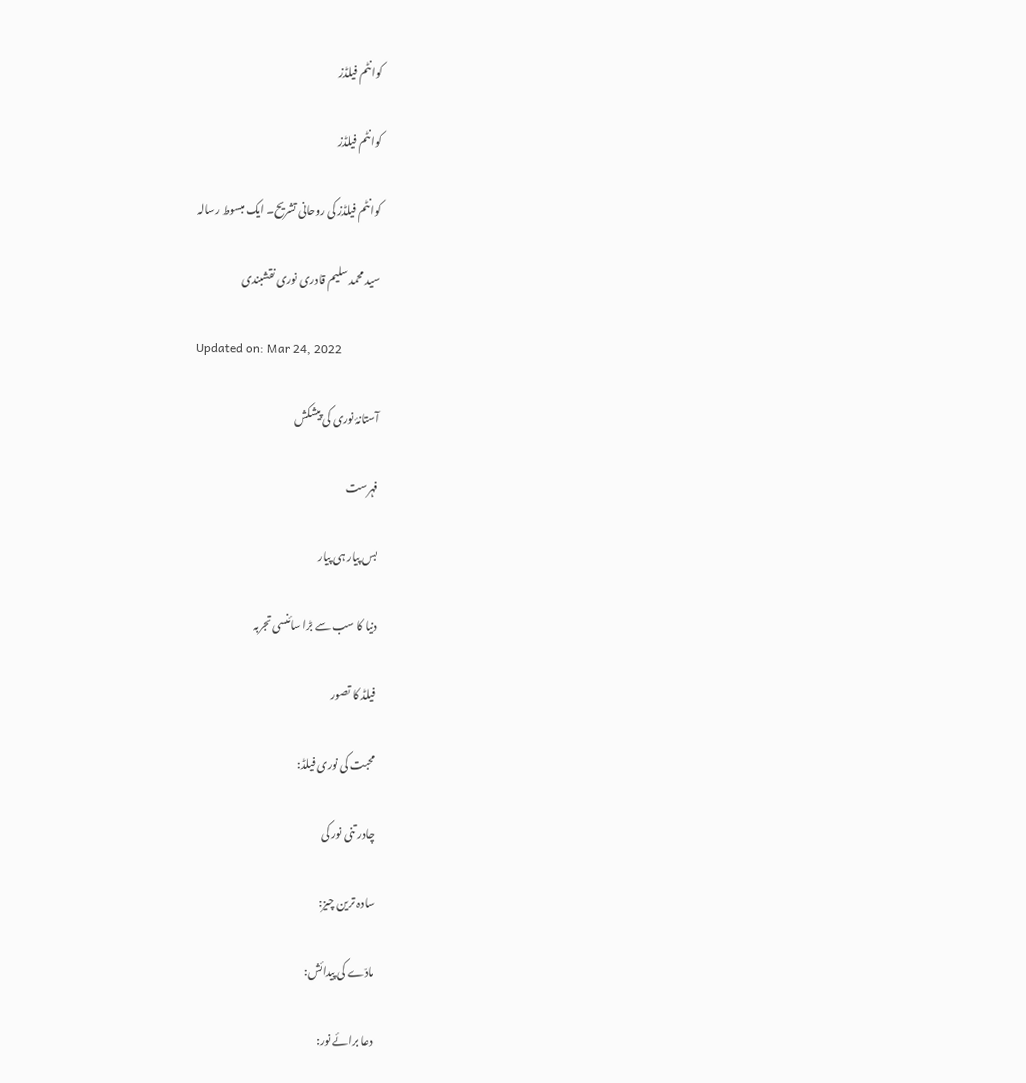کوانٹم فیلڈز

کوانٹم فیلڈز

کوانٹم فیلڈز کی روحانی تشریح۔ ایک مبسوط رسالہ

سید محمد سلیم قادری نوری نقشبندی

Updated on: Mar 24, 2022

آستانۂ نوری کی پیشکش

فہرست

بس پیار ہی پیار

دنیا کا سب سے بڑا سائنسی تجربہ

فیلڈ کا تصور

محبت کی نوری فیلڈ:

چادر تنی نور کی

سادہ ترین چیز:

مادّے کی پیدائش:

دعا برائے نور: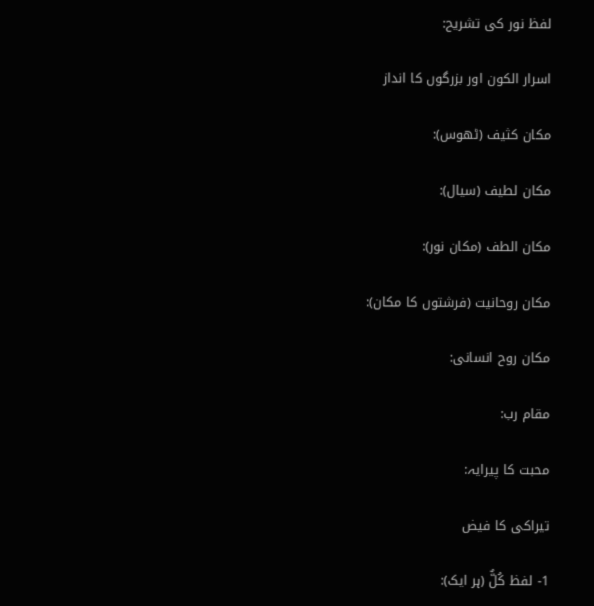لفظ نور کی تشریح:

اسرار الکون اور بزرگوں کا انداز

مکان کثیف (ٹھوس):

مکان لطیف (سیال):

مکان الطف (مکان نور):

مکان روحانیت (فرشتوں کا مکان):

مکان روح انسانی:

مقام رب:

محبت کا پیرایہ:

تیراکی کا فیض

1- لفظ كُلٌّ (ہر ایک):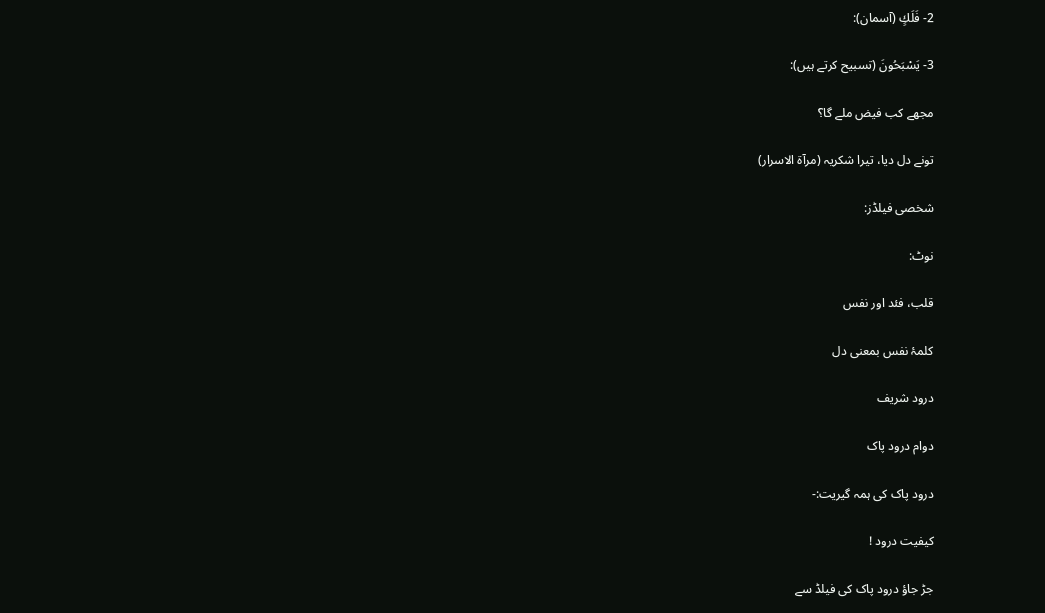2- فَلَكٍ (آسمان):

3- يَسْبَحُونَ (تسبیح کرتے ہیں):

مجھے کب فیض ملے گا؟َ

تونے دل دیا، تیرا شکریہ (مرآۃ الاسرار)

شخصی فیلڈز:

نوٹ:

قلب، فئد اور نفس

کلمۂ نفس بمعنی دل

درود شریف

دوام درود پاک

درود پاک کی ہمہ گیریت:-

کیفیت درود !

جڑ جاؤ درود پاک کی فیلڈ سے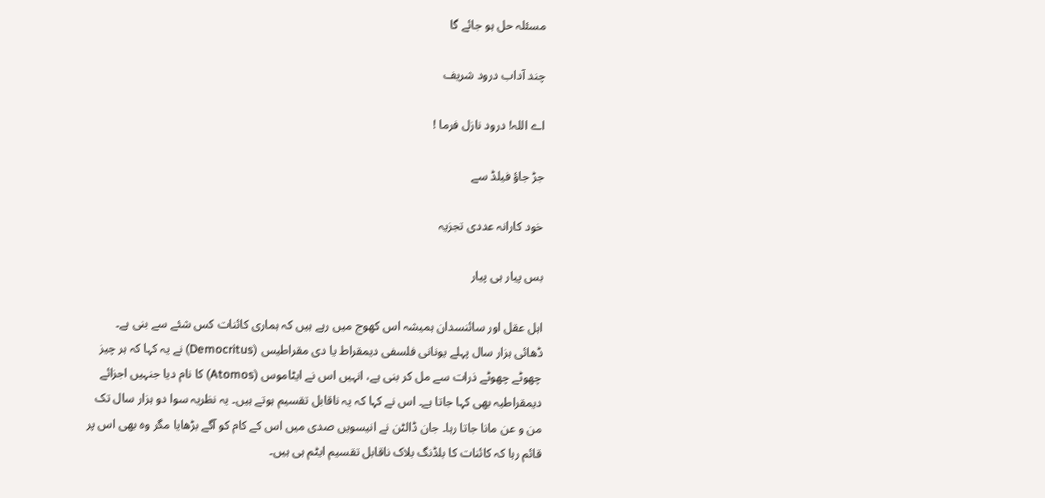مسئلہ حل ہو جائے گا

چند آداب درود شریف

اے اللہ! درود نازل فرما !

جڑ جاؤ فیلڈ سے

خود کارانہ عددی تجزیہ

بس پیار ہی پیار

اہل عقل اور سائنسدان ہمیشہ اس کھوج میں رہے ہیں کہ ہماری کائنات کس شئے سے بنی ہے۔ ڈھائی ہزار سال پہلے یونانی فلسفی دیمقراط یا دی مقراطیس (Democritus) نے یہ کہا کہ ہر چیز چھوٹے چھوٹے ذرات سے مل کر بنی ہے، انہیں اس نے ایٹاموس (Atomos) کا نام دیا جنہیں اجزائے دیمقراطیہ بھی کہا جاتا ہے۔ اس نے کہا کہ یہ ناقابل تقسیم ہوتے ہیں۔ یہ نظریہ سوا دو ہزار سال تک من و عن مانا جاتا رہا۔ جان ڈالٹن نے انیسویں صدی میں اس کے کام کو آگے بڑھایا مگر وہ بھی اس پر قائم رہا کہ کائنات کا بلڈنگ بلاک ناقابل تقسیم ایٹم ہی ہیں۔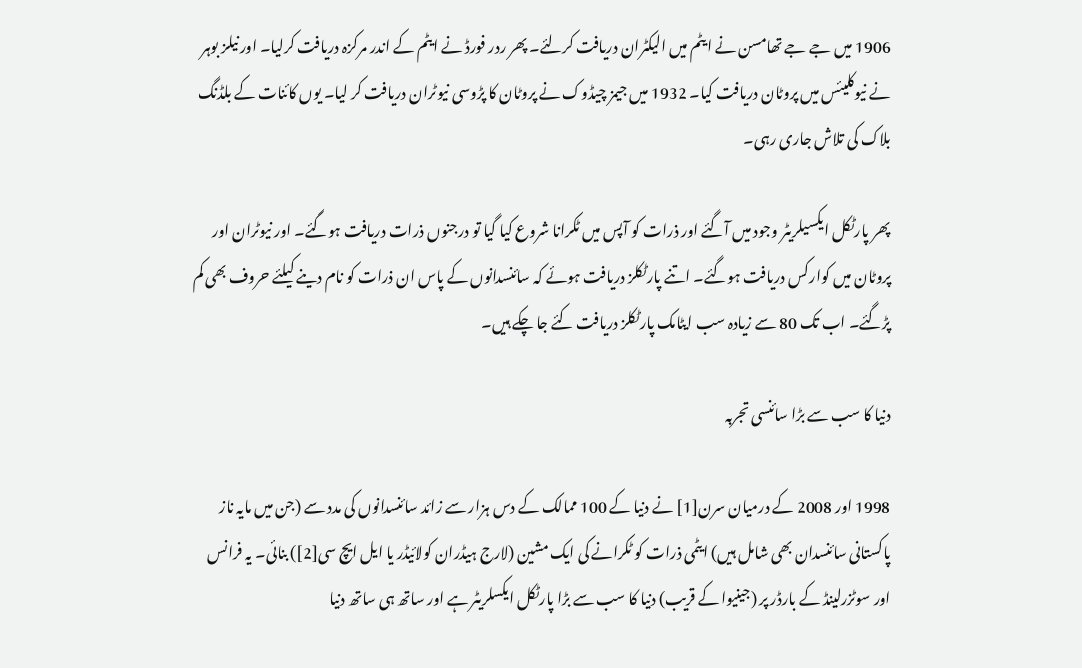1906 میں جے جے تھامسن نے ایٹم میں الیکٹران دریافت کرلئے۔ پھر ردر فورڈ نے ایٹم کے اندر مرکزہ دریافت کرلیا۔ اور نیلز بوہر نے نیوکلیئس میں پروٹان دریافت کیا۔ 1932 میں جیمز چیڈوک نے پروٹان کا پڑوسی نیوٹران دریافت کر لیا۔ یوں کائنات کے بلڈنگ بلاک کی تلاش جاری رہی۔

پھر پارٹکل ایکسیلریٹر وجود میں آگئے اور ذرات کو آپس میں ٹکرانا شروع کیا گیا تو درجنوں ذرات دریافت ہوگئے۔ اور نیوٹران اور پروٹان میں کوارکس دریافت ہوگئے۔ اتنے پارٹکلز دریافت ہوئے کہ سائنسدانوں کے پاس ان ذرات کو نام دینے کیلئے حروف بھی کم پڑگئے۔ اب تک 80 سے زیادہ سب ایٹامک پارٹکلز دریافت کئے جا چکے ہیں۔

دنیا کا سب سے بڑا سائنسی تجربہ

1998 اور 2008 کے درمیان سرن[1] نے دنیا کے 100 ممالک کے دس ہزار سے زائد سائنسدانوں کی مدد سے (جن میں مایہ ناز پاکستانی سائنسدان بھی شامل ہیں) ایٹمی ذرات کو ٹکرانے کی ایک مشین (لارج ہیڈران کولائیڈر یا ایل ایچ سی[2]) بنائی۔ یہ فرانس اور سوٹزرلینڈ کے بارڈر پر (جینیوا کے قریب) دنیا کا سب سے بڑا پارٹکل ایکسلریٹر ہے اور ساتھ ہی ساتھ دنیا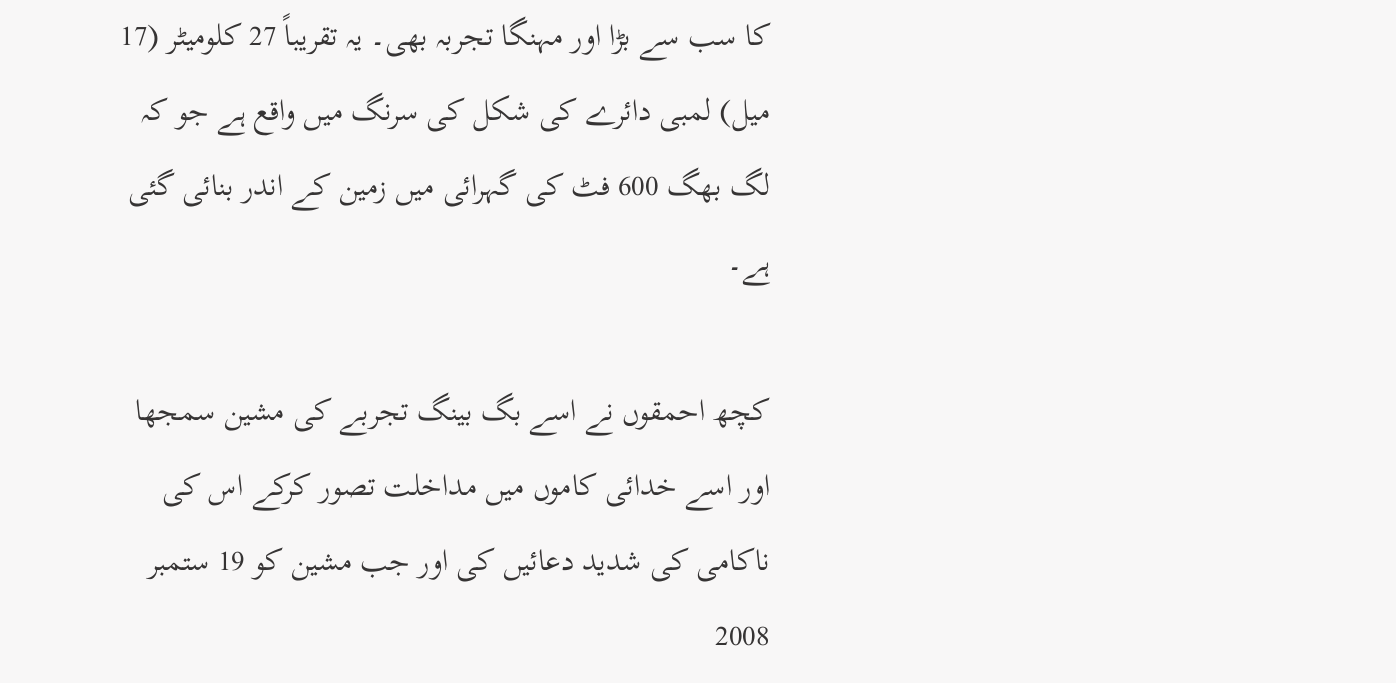کا سب سے بڑا اور مہنگا تجربہ بھی۔ یہ تقریباً 27 کلومیٹر (17 میل) لمبی دائرے کی شکل کی سرنگ میں واقع ہے جو کہ لگ بھگ 600 فٹ کی گہرائی میں زمین کے اندر بنائی گئی ہے۔

کچھ احمقوں نے اسے بگ بینگ تجربے کی مشین سمجھا اور اسے خدائی کاموں می‍ں مداخلت تصور کرکے اس کی ناکامی کی شدید دعائیں کی اور جب مشین کو 19 ستمبر 2008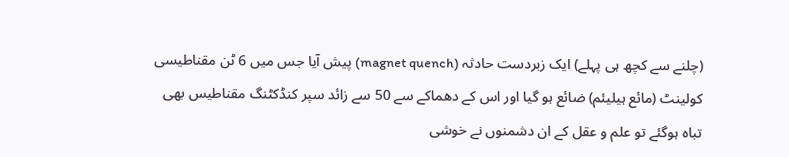(چلنے سے کچھ ہی پہلے) ایک زبردست حادثہ (magnet quench) پیش آیا جس میں 6 ٹن مقناطیسی کولینٹ (مائع ہیلیئم) ضائع ہو گیا اور اس کے دھماکے سے 50 سے زائد سپر کنڈکٹنگ مقناطیس بھی تباہ ہوگئے تو علم و عقل کے ان دشمنوں نے خوشی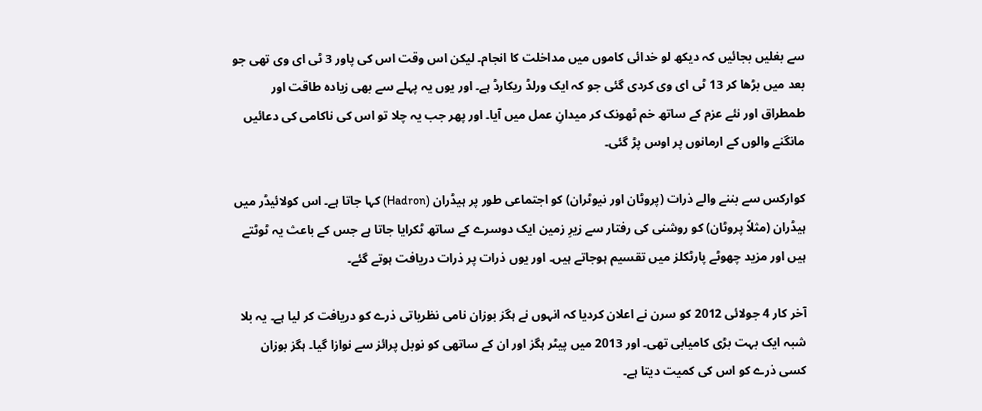سے بغلیں بجائیں کہ دیکھ لو خدائی کاموں میں مداخلت کا انجام۔ لیکن اس وقت اس کی پاور 3 ٹی ای وی تھی جو بعد میں بڑھا کر 13 ٹی ای وی کردی گئی جو کہ ایک ورلڈ ریکارڈ ہے۔ اور یوں یہ پہلے سے بھی زیادہ طاقت اور طمطراق اور نئے عزم کے ساتھ خم ٹھونک کر میدانِ عمل میں آیا۔ اور پھر جب یہ چلا تو اس کی ناکامی کی دعائیں مانگنے والوں کے ارمانوں پر اوس پڑ گئی۔

کوارکس سے بننے والے ذرات (پروٹان اور نیوٹران) کو اجتماعی طور پر ہیڈران (Hadron) کہا جاتا ہے۔ اس کولائیڈر میں ہیڈران (مثلاً پروٹان) کو روشنی کی رفتار سے زیرِ زمین ایک دوسرے کے ساتھ ٹکرایا جاتا ہے جس کے باعث یہ ٹوٹتے ہیں اور مزید چھوٹے پارٹکلز میں تقسیم ہوجاتے ہیں۔ اور یوں ذرات پر ذرات دریافت ہوتے گئے۔

آخر کار 4 جولائی 2012 کو سرن نے اعلان کردیا کہ انہوں نے ہگز بوزان نامی نظریاتی ذرے کو دریافت کر لیا ہے۔ یہ بلا شبہ ایک بہت بڑی کامیابی تھی۔ اور 2013 میں پیٹر ہگز اور ان کے ساتھی کو نوبل پرائز سے نوازا گیا۔ ہگز بوزان کسی ذرے کو اس کی کمیت دیتا ہے۔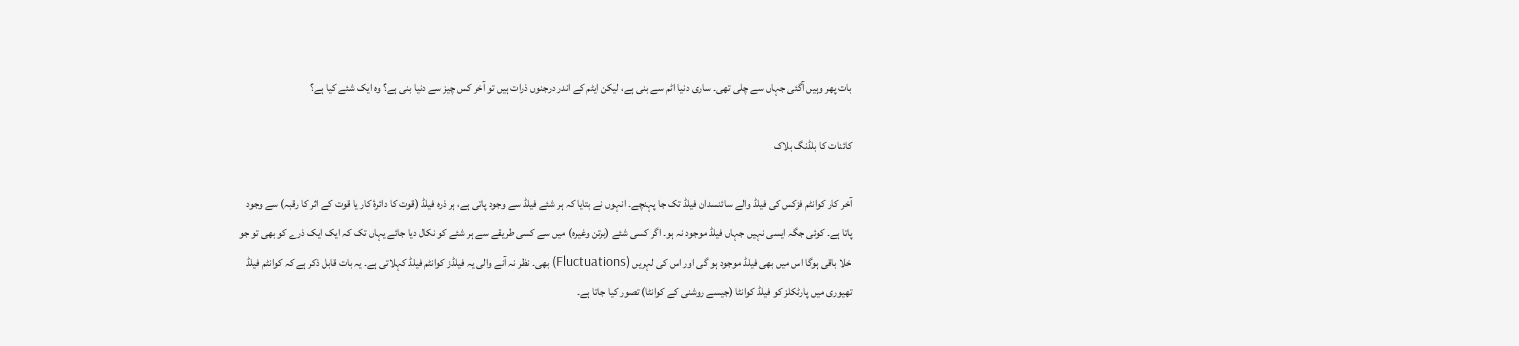بات پھر وہیں آگئی جہاں سے چلی تھی۔ ساری دنیا اٹم سے بنی ہے، لیکن ایٹم کے اندر درجنوں ذرات ہیں تو آخر کس چیز سے دنیا بنی ہے؟ وہ ایک شئے کیا ہے؟

کائنات کا بلڈنگ بلاک

آخر کار کوانٹم فزکس کی فیلڈ والے سائنسدان فیلڈ تک جا پہنچے۔ انہوں نے بتایا کہ ہر شئے فیلڈ سے وجود پاتی ہے، ہر ذرہ فیلڈ (قوت کا دائرۂ کار یا قوت کے اثر کا رقبہ) سے وجود پاتا ہے۔ کوئی جگہ ایسی نہیں جہاں فیلڈ موجود نہ ہو۔ اگر کسی شئے (برتن وغیرہ) میں سے کسی طریقے سے ہر شئے کو نکال دیا جائے یہاں تک کہ ایک ایک ذرے کو بھی تو جو خلا باقی ہوگا اس میں بھی فیلڈ موجود ہو گی اور اس کی لہریں (Fluctuations) بھی۔ نظر نہ آنے والی یہ فیلڈز کوانٹم فیلڈ کہلاتی ہے۔ یہ بات قابل ذکر ہے کہ کوانٹم فیلڈ تھیوری میں پارٹکلز کو فیلڈ کوانٹا (جیسے روشنی کے کوانٹا) تصور کیا جاتا ہے۔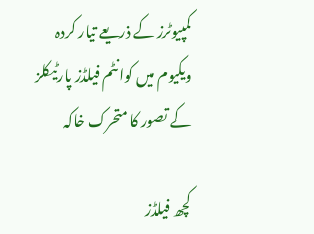کمپیوٹرز کے ذریعے تیار کردہ ویکیوم میں کوانٹم فیلڈز پارٹیکلز کے تصور کا متحرک خاکہ

کچھ فیلڈز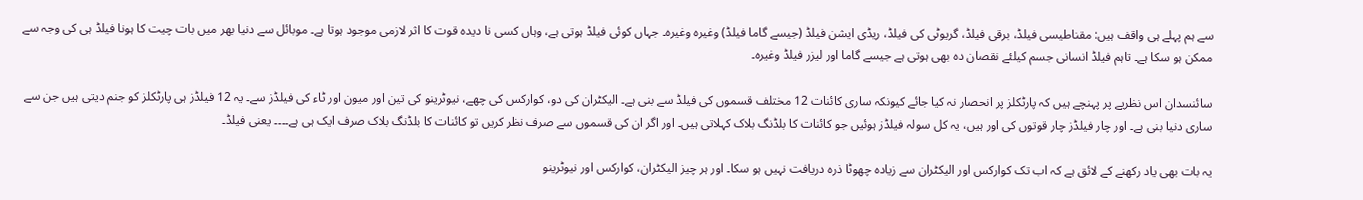سے ہم پہلے ہی واقف ہیں: مقناطیسی فیلڈ، برقی فیلڈ، گریوٹی کی فیلڈ، ریڈی ایشن فیلڈ (جیسے گاما فیلڈ) وغیرہ وغیرہ۔ جہاں کوئی فیلڈ ہوتی ہے، وہاں کسی نا دیدہ قوت کا اثر لازمی موجود ہوتا ہے۔ موبائل سے دنیا بھر میں بات چیت کا ہونا فیلڈ ہی کی وجہ سے ممکن ہو سکا ہے۔ تاہم فیلڈ انسانی جسم کیلئے نقصان دہ بھی ہوتی ہے جیسے گاما اور لیزر فیلڈ وغیرہ۔

سائنسدان اس نظریے پر پہنچے ہیں کہ پارٹکلز پر انحصار نہ کیا جائے کیونکہ ساری کائنات 12 مختلف قسموں کی فیلڈ سے بنی ہے۔ الیکٹران کی دو، کوارکس کی چھے، نیوٹرینو کی تین اور میون اور ٹاء کی فیلڈز سے۔ یہ 12 فیلڈز ہی پارٹکلز کو جنم دیتی ہیں جن سے ساری دنیا بنی ہے۔ اور چار فیلڈز چار قوتوں کی اور ہیں، یہ کل سولہ فیلڈز ہوئیں جو کائنات کا بلڈنگ بلاک کہلاتی ہیں۔ اور اگر ان کی قسموں سے صرف نظر کریں تو کائنات کا بلڈنگ بلاک صرف ایک ہی ہے۔۔۔۔ یعنی فیلڈ۔

یہ بات بھی یاد رکھنے کے لائق ہے کہ اب تک کوارکس اور الیکٹران سے زیادہ چھوٹا ذرہ دریافت نہیں ہو سکا۔ اور ہر چیز الیکٹران، کوارکس اور نیوٹرینو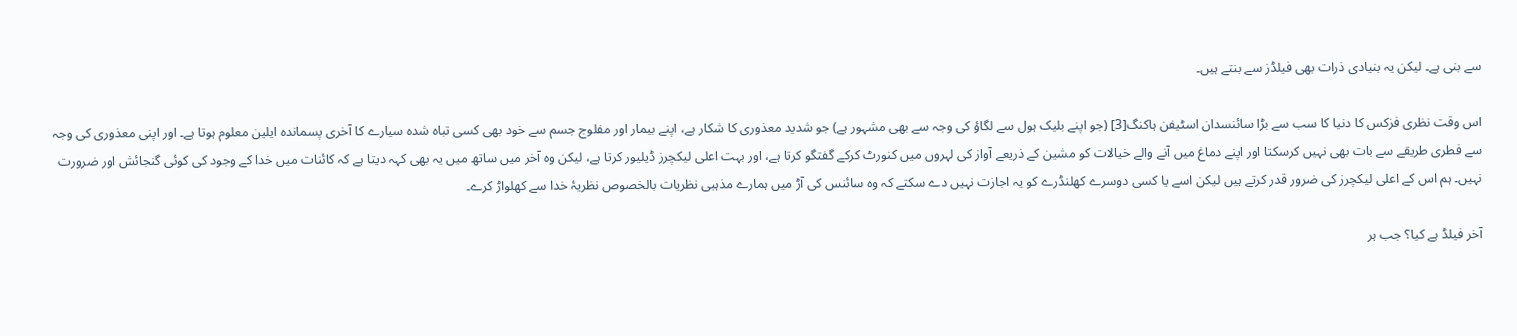سے بنی ہے۔ لیکن یہ بنیادی ذرات بھی فیلڈز سے بنتے ہیں۔

اس وقت نظری فزکس کا دنیا کا سب سے بڑا سائنسدان اسٹیفن ہاکنگ[3] (جو اپنے بلیک ہول سے لگاؤ کی وجہ سے بھی مشہور ہے) جو شدید معذوری کا شکار ہے، اپنے بیمار اور مفلوج جسم سے خود بھی کسی تباہ شدہ سیارے کا آخری پسماندہ ایلین معلوم ہوتا ہے۔ اور اپنی معذوری کی وجہ سے فطری طریقے سے بات بھی نہیں کرسکتا اور اپنے دماغ میں آنے والے خیالات کو مشین کے ذریعے آواز کی لہروں میں کنورٹ کرکے گفتگو کرتا ہے، اور بہت اعلی لیکچرز ڈیلیور کرتا ہے، لیکن وہ آخر میں ساتھ میں یہ بھی کہہ دیتا ہے کہ کائنات میں خدا کے وجود کی کوئی گنجائش اور ضرورت نہیں۔ ہم اس کے اعلی لیکچرز کی ضرور قدر کرتے ہیں لیکن اسے یا کسی دوسرے کھلنڈرے کو یہ اجازت نہیں دے سکتے کہ وہ سائنس کی آڑ میں ہمارے مذہبی نظریات بالخصوص نظریۂ خدا سے کھلواڑ کرے۔

آخر فیلڈ ہے کیا؟ جب ہر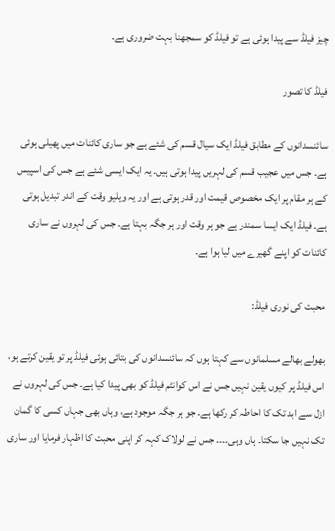چیز فیلڈ سے پیدا ہوئی ہے تو فیلڈ کو سمجھنا بہت ضروری ہے۔

فیلڈ کا تصور

سائنسدانوں کے مطابق فیلڈ ایک سیال قسم کی شئے ہے جو ساری کائنات میں پھیلی ہوئی ہے۔ جس میں عجیب قسم کی لہریں پیدا ہوتی ہیں۔ یہ ایک ایسی شئے ہے جس کی اسپیس کے ہر مقام پر ایک مخصوص قیمت اور قدر ہوتی ہے اور یہ ویلیو وقت کے اندر تبدیل ہوتی ہے۔ فیلڈ ایک ایسا سمندر ہے جو ہر وقت اور ہر جگہ بہتا ہے۔ جس کی لہروں نے ساری کائنات کو اپنے گھیرے میں لیا ہوا ہے۔

محبت کی نوری فیلڈ:

بھولے بھالے مسلمانوں سے کہتا ہوں کہ سائنسدانوں کی بتائی ہوئی فیلڈ پر تو یقین کرتے ہو، اس فیلڈ پر کیوں یقین نہیں جس نے اس کوانٹم فیلڈ کو بھی پیدا کیا ہے۔ جس کی لہروں نے ازل سے ابد تک کا احاطہ کر رکھا ہے۔ جو ہر جگہ موجود ہے، وہاں بھی جہاں کسی کا گمان تک نہیں جا سکتا۔ ہاں وہی۔۔۔۔ جس نے لولاک کہہ کر اپنی محبت کا اظہار فرمایا اور ساری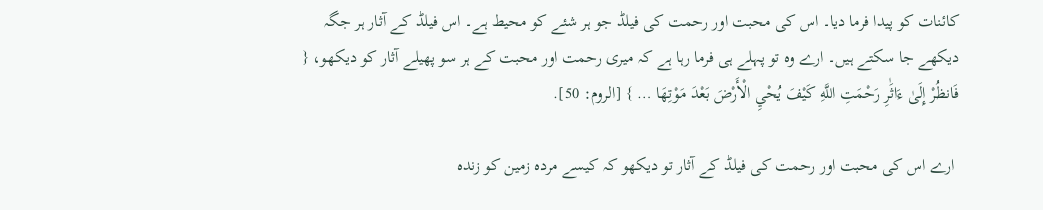کائنات کو پیدا فرما دیا۔ اس کی محبت اور رحمت کی فیلڈ جو ہر شئے کو محیط ہے۔ اس فیلڈ کے آثار ہر جگہ دیکھے جا سکتے ہیں۔ ارے وہ تو پہلے ہی فرما رہا ہے کہ میری رحمت اور محبت کے ہر سو پھیلے آثار کو دیکھو، { فَانظُرْ إِلَىٰ ءَاثَٰرِ رَحْمَتِ اللَّهِ كَيْفَ يُحْيِ الْأَرْضَ بَعْدَ مَوْتِهَا … } [الروم: 50].

 ارے اس کی محبت اور رحمت کی فیلڈ کے آثار تو دیکھو کہ کیسے مردہ زمین کو زندہ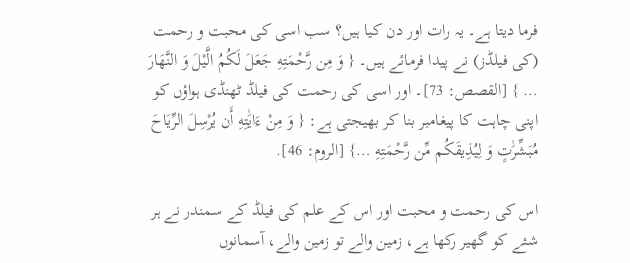فرما دیتا ہے۔ یہ رات اور دن کیا ہیں؟ سب اسی کی محبت و رحمت (کی فیلڈز) نے پیدا فرمائے ہیں۔ { وَ مِن رَّحْمَتِهِ جَعَلَ لَكُمُ الَّيْلَ وَ النَّهَارَ … } [القصص: 73]۔ اور اسی کی رحمت کی فیلڈ ٹھنڈی ہواؤں کو اپنی چاہت کا پیغامبر بنا کر بھیجتی ہے: { وَ مِنْ ءَايَٰتِهِ أَن يُرْسِلَ الرِّيَاحَ مُبَشِّرَٰتٍ وَ لِيُذِيقَكُم مِّن رَّحْمَتِهِ …} [الروم: 46].

اس کی رحمت و محبت اور اس کے علم کی فیلڈ کے سمندر نے ہر شئے کو گھیر رکھا ہے، زمین والے تو زمین والے، آسمانوں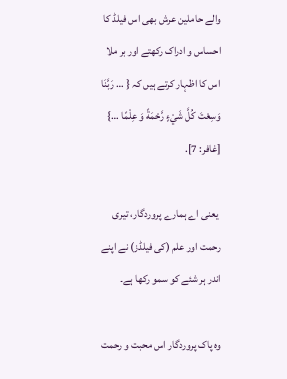والے حاملین عرش بھی اس فیلڈ کا احساس و ادراک رکھتے اور بر ملا اس کا اظہار کرتے ہیں کہ { … رَبَّنَا وَسِعْتَ كُلَّ شَيْءٍ رَّحْمَةً وَ عِلْمًا …} [غافر: 7].

 یعنی اے ہمارے پروردگار، تیری رحمت اور علم (کی فیلڈز) نے اپنے اندر ہر شئے کو سمو رکھا ہے۔

وہ پاک پروردگار اس محبت و رحمت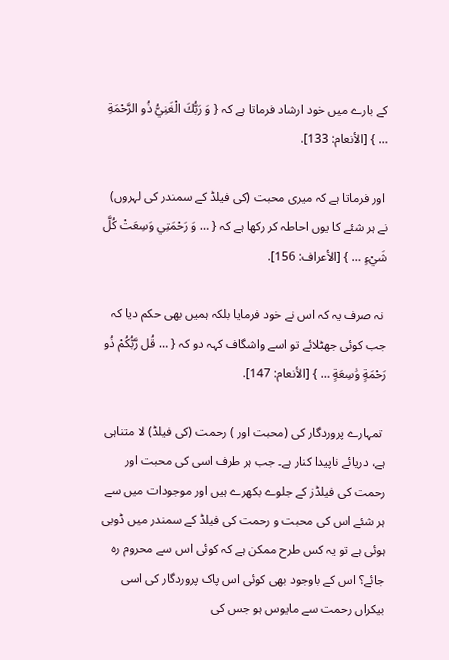کے بارے میں خود ارشاد فرماتا ہے کہ { وَ رَبُّكَ الْغَنِيُّ ذُو الرَّحْمَةِ … } [الأنعام: 133].

 اور فرماتا ہے کہ میری محبت (کی فیلڈ کے سمندر کی لہروں) نے ہر شئے کا یوں احاطہ کر رکھا ہے کہ { … وَ رَحْمَتِي وَسِعَتْ كُلَّ شَيْءٍ … } [الأعراف: 156].

 نہ صرف یہ کہ اس نے خود فرمایا بلکہ ہمیں بھی حکم دیا کہ جب کوئی جھٹلائے تو اسے واشگاف کہہ دو کہ { … قُل رَّبُّكُمْ ذُو رَحْمَةٍ وَٰسِعَةٍ … } [الأنعام: 147].

 تمہارے پروردگار کی (محبت اور ) رحمت (کی فیلڈ) لا متناہی ہے، دریائے ناپیدا کنار ہے۔ جب ہر طرف اسی کی محبت اور رحمت کی فیلڈز کے جلوے بکھرے ہیں اور موجودات میں سے ہر شئے اس کی محبت و رحمت کی فیلڈ کے سمندر میں ڈوبی ہوئی ہے تو یہ کس طرح ممکن ہے کہ کوئی اس سے محروم رہ جائے؟ اس کے باوجود بھی کوئی اس پاک پروردگار کی اسی بیکراں رحمت سے مایوس ہو جس کی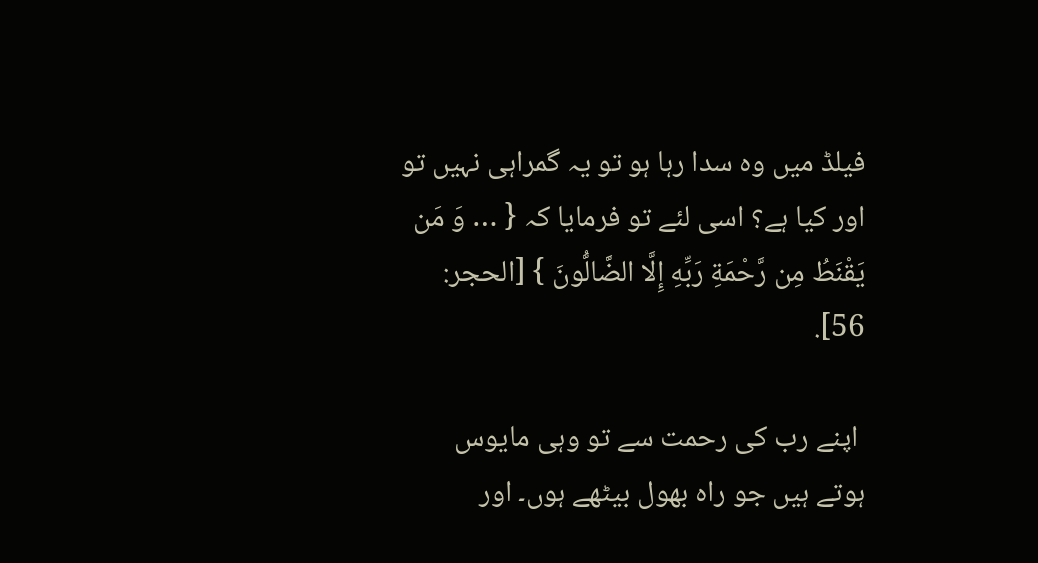فیلڈ میں وہ سدا رہا ہو تو یہ گمراہی نہیں تو اور کیا ہے؟ اسی لئے تو فرمایا کہ { … وَ مَن يَقْنَطُ مِن رَّحْمَةِ رَبِّهِ إِلَّا الضَّالُّونَ } [الحجر: 56].

 اپنے رب کی رحمت سے تو وہی مایوس ہوتے ہیں جو راہ بھول بیٹھے ہوں۔ اور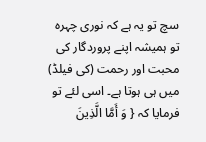سچ تو یہ ہے کہ نوری چہرہ تو ہمیشہ اپنے پروردگار کی محبت اور رحمت (کی فیلڈ) میں ہی ہوتا ہے۔ اسی لئے تو فرمایا کہ { وَ أَمَّا الَّذِينَ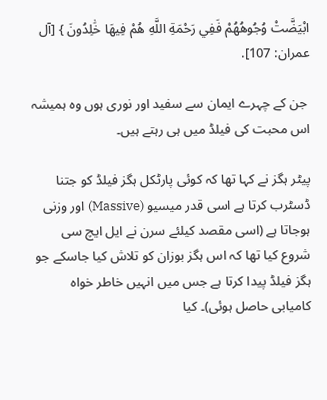ابْيَضَّتْ وُجُوهُهُمْ فَفِي رَحْمَةِ اللَّهِ هُمْ فِيهَا خَٰلِدُونَ } [آل عمران: 107].

 جن کے چہرے ایمان سے سفید اور نوری ہوں وہ ہمیشہ اس محبت کی فیلڈ میں ہی رہتے ہیں۔

پیٹر ہگز نے کہا تھا کہ کوئی پارٹکل ہگز فیلڈ کو جتنا ڈسٹرب کرتا ہے اسی قدر میسیو (Massive) اور وزنی ہوجاتا ہے (اسی مقصد کیلئے سرن نے ایل ایچ سی شروع کیا تھا کہ اس ہگز بوزان کو تلاش کیا جاسکے جو ہگز فیلڈ پیدا کرتا ہے جس میں انہیں خاطر خواہ کامیابی حاصل ہوئی)۔ کیا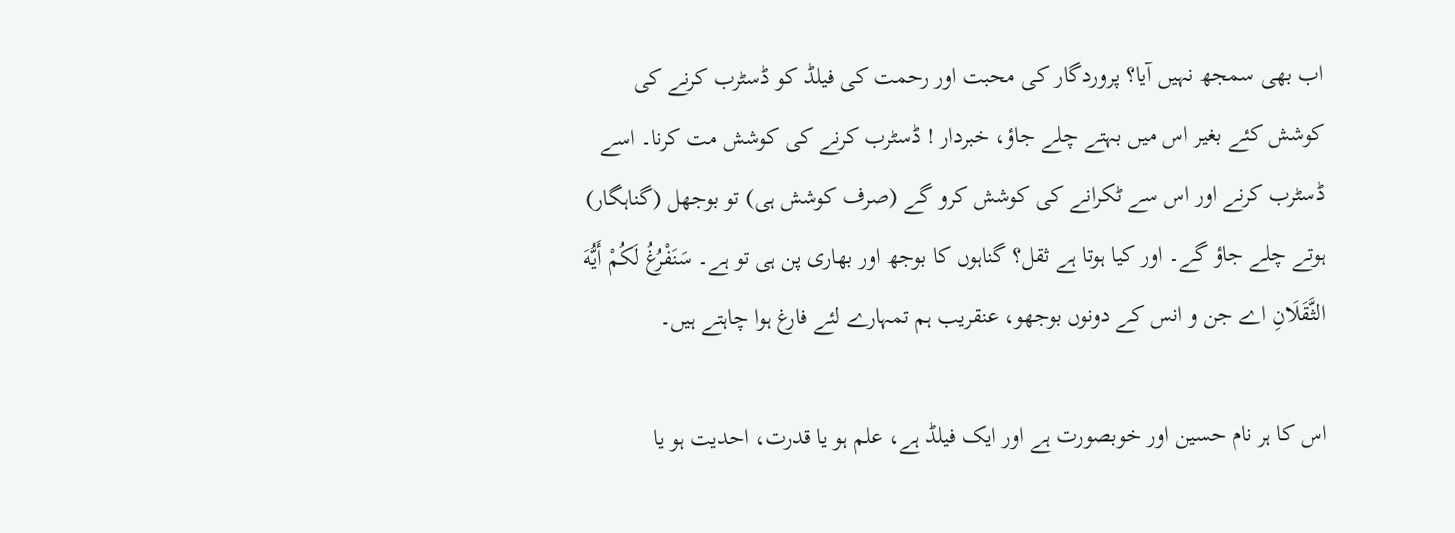اب بھی سمجھ نہیں آیا؟ پروردگار کی محبت اور رحمت کی فیلڈ کو ڈسٹرب کرنے کی کوشش کئے بغیر اس میں بہتے چلے جاؤ، خبردار ! ڈسٹرب کرنے کی کوشش مت کرنا۔ اسے ڈسٹرب کرنے اور اس سے ٹکرانے کی کوشش کرو گے (صرف کوشش ہی) تو بوجھل (گناہگار) ہوتے چلے جاؤ گے۔ اور کیا ہوتا ہے ثقل؟ گناہوں کا بوجھ اور بھاری پن ہی تو ہے۔ سَنَفْرُغُ لَكُمْ أَيُّهَ الثَّقَلَانِ اے جن و انس کے دونوں بوجھو، عنقریب ہم تمہارے لئے فارغ ہوا چاہتے ہیں۔

اس کا ہر نام حسین اور خوبصورت ہے اور ایک فیلڈ ہے، علم ہو یا قدرت، احدیت ہو یا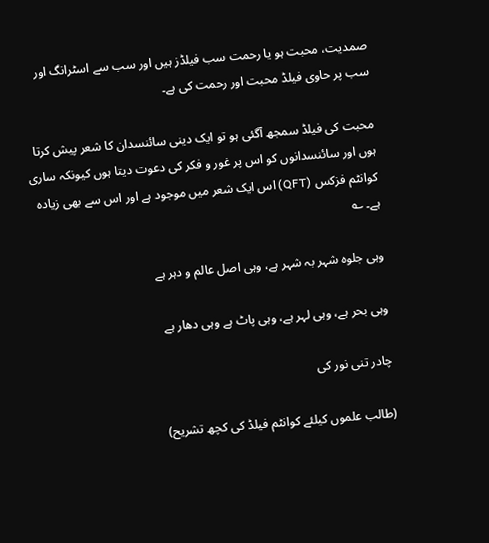صمدیت، محبت ہو یا رحمت سب فیلڈز ہیں اور سب سے اسٹرانگ اور سب پر حاوی فیلڈ محبت اور رحمت کی ہے۔

محبت کی فیلڈ سمجھ آگئی ہو تو ایک دینی سائنسدان کا شعر پیش کرتا ہوں اور سائنسدانوں کو اس پر غور و فکر کی دعوت دیتا ہوں کیونکہ ساری کوانٹم فزکس (QFT) اس ایک شعر میں موجود ہے اور اس سے بھی زیادہ ہے۔ ؎

وہی جلوہ شہر بہ شہر ہے، وہی اصل عالم و دہر ہے

وہی بحر ہے، وہی لہر ہے، وہی پاٹ ہے وہی دھار ہے

چادر تنی نور کی

(طالب علموں کیلئے کوانٹم فیلڈ کی کچھ تشریح)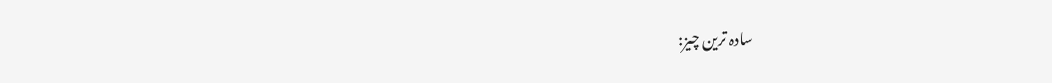سادہ ترین چیز: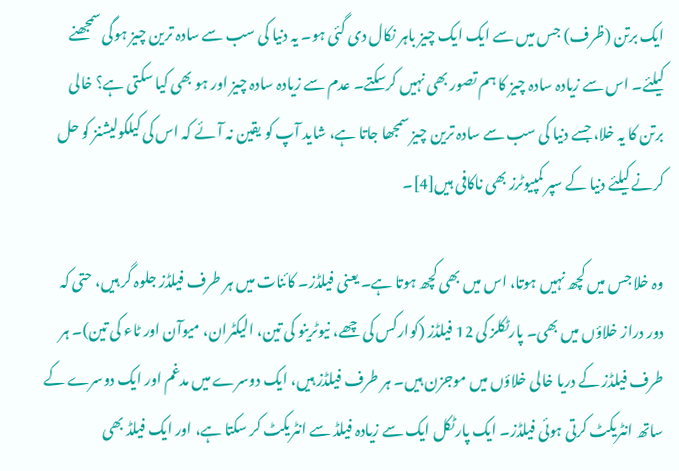ایک برتن (ظرف) جس میں سے ایک ایک چیز باہر نکال دی گئی ہو۔ یہ دنیا کی سب سے سادہ ترین چیز ہوگی سمجھنے کیلئے۔ اس سے زیادہ سادہ چیز کا ہم تصور بھی نہیں کرسکتے۔ عدم سے زیادہ سادہ چیز اور ہو بھی کیا سکتی ہے؟ خالی برتن کا یہ خلا، جسے دنیا کی سب سے سادہ ترین چیز سمجھا جاتا ہے، شاید آپ کو یقین نہ آئے کہ اس کی کیلکولیشنز کو حل کرنے کیلئے دنیا کے سپر کمپیوٹرز بھی ناکافی ہیں[4]۔

وہ خلا جس میں کچھ نہیں ہوتا، اس میں بھی کچھ ہوتا ہے۔ یعنی فیلڈز۔ کائنات میں ہر طرف فیلڈز جلوہ گر ہیں، حتی کہ دور دراز خلاؤں میں بھی۔ پارٹکلز کی 12 فیلڈز (کوارکس کی چھے، نیوٹرینو کی تین، الیکٹران، میوآن اور ٹاء کی تین)۔ ہر طرف فیلڈز کے دریا خالی خلاؤں میں موجزن ہیں۔ ہر طرف فیلڈز ہیں، ایک دوسرے میں مدغم اور ایک دوسرے کے ساتھ انٹریکٹ کرتی ہوئی فیلڈز۔ ایک پارٹکل ایک سے زیادہ فیلڈ سے انٹریکٹ کر سکتا ہے، اور ایک فیلڈ بھی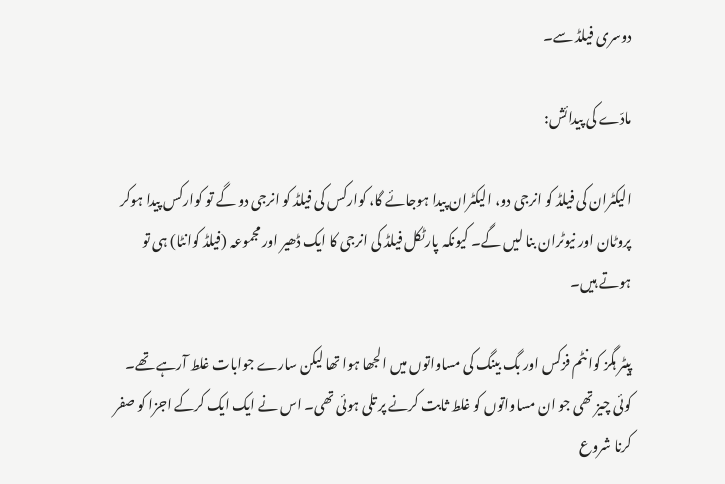دوسری فیلڈ سے۔

مادّے کی پیدائش:

الیکٹران کی فیلڈ کو انرجی دو، الیکٹران پیدا ہوجائے گا، کوارکس کی فیلڈ کو انرجی دو گے تو کوارکس پیدا ہوکر پروٹان اور نیوٹران بنا لیں گے۔ کیونکہ پارٹکل فیلڈ کی انرجی کا ایک ڈھیر اور مجموعہ (فیلڈ کوانٹا) ہی تو ہوتے ہیں۔

پیٹر ہگز کوانٹم فزکس اور بگ بینگ کی مساواتوں میں الجھا ہوا تھا لیکن سارے جوابات غلط آرہے تھے۔ کوئی چیز تھی جو ان مساواتوں کو غلط ثابت کرنے پر تلی ہوئی تھی۔ اس نے ایک ایک کرکے اجزا کو صفر کرنا شروع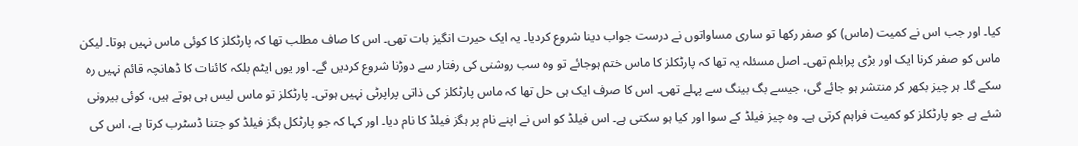کیا۔ اور جب اس نے کمیت (ماس) کو صفر رکھا تو ساری مساواتوں نے درست جواب دینا شروع کردیا۔ یہ ایک حیرت انگیز بات تھی۔ اس کا صاف مطلب تھا کہ پارٹکلز کا کوئی ماس نہیں ہوتا۔ لیکن ماس کو صفر کرنا ایک اور بڑی پرابلم تھی۔ اصل مسئلہ یہ تھا کہ پارٹکلز کا ماس ختم ہوجائے تو وہ سب روشنی کی رفتار سے دوڑنا شروع کردیں گے۔ اور یوں ایٹم بلکہ کائنات کا ڈھانچہ قائم نہیں رہ سکے گا۔ ہر چیز بکھر کر منتشر ہو جائے گی، جیسے بگ بینگ سے پہلے تھی۔ اس کا صرف ایک ہی حل تھا کہ ماس پارٹکلز کی ذاتی پراپرٹی نہیں ہوتی۔ پارٹکلز تو ماس لیس ہی ہوتے ہیں، کوئی بیرونی شئے ہے جو پارٹکلز کو کمیت فراہم کرتی ہے۔ وہ چیز فیلڈ کے سوا اور کیا ہو سکتی ہے۔ اس فیلڈ کو اس نے اپنے نام پر ہگز فیلڈ کا نام دیا۔ اور کہا کہ جو پارٹکل ہگز فیلڈ کو جتنا ڈسٹرب کرتا ہے، اس کی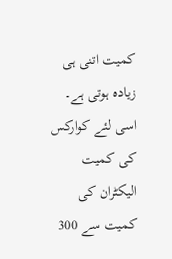کمیت اتنی ہی زیادہ ہوتی ہے۔ اسی لئے کوارکس کی کمیت الیکٹران کی کمیت سے 300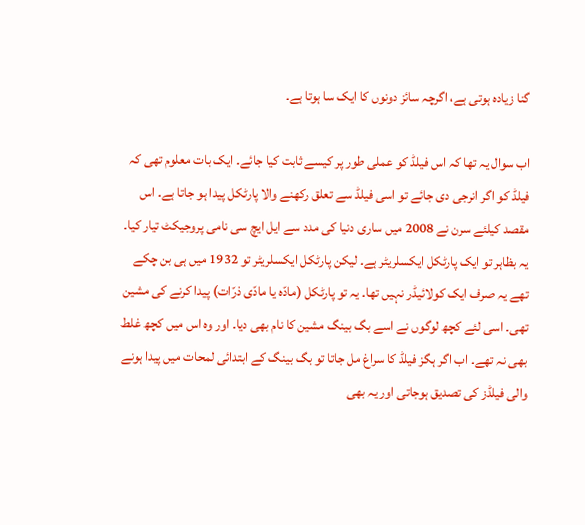گنا زیادہ ہوتی ہے، اگرچہ سائز دونوں کا ایک سا ہوتا ہے۔

اب سوال یہ تھا کہ اس فیلڈ کو عملی طور پر کیسے ثابت کیا جائے۔ ایک بات معلوم تھی کہ فیلڈ کو اگر انرجی دی جائے تو اسی فیلڈ سے تعلق رکھنے والا پارٹکل پیدا ہو جاتا ہے۔ اس مقصد کیلئے سرن نے 2008 میں ساری دنیا کی مدد سے ایل ایچ سی نامی پروجیکٹ تیار کیا۔ یہ بظاہر تو ایک پارٹکل ایکسلریٹر ہے۔ لیکن پارٹکل ایکسلریٹر تو 1932 میں ہی بن چکے تھے یہ صرف ایک کولائیڈر نہیں تھا۔ یہ تو پارٹکل (مادّہ یا مادّی ذرّات) پیدا کرنے کی مشین تھی۔ اسی لئے کچھ لوگوں نے اسے بگ بینگ مشین کا نام بھی دیا۔ اور وہ اس میں کچھ غلط بھی نہ تھے۔ اب اگر ہگز فیلڈ کا سراغ مل جاتا تو بگ بینگ کے ابتدائی لمحات میں پیدا ہونے والی فیلڈز کی تصدیق ہوجاتی اور یہ بھی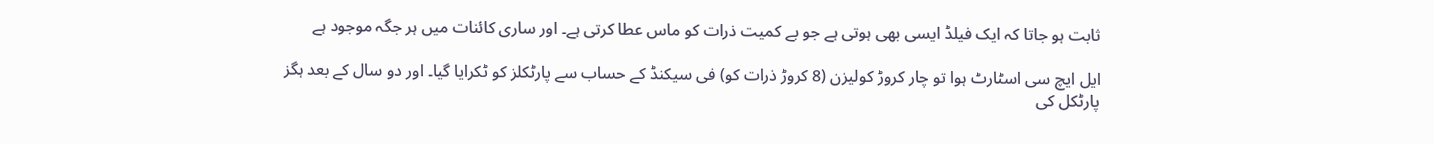ثابت ہو جاتا کہ ایک فیلڈ ایسی بھی ہوتی ہے جو بے کمیت ذرات کو ماس عطا کرتی ہے۔ اور ساری کائنات میں ہر جگہ موجود ہے

ایل ایچ سی اسٹارٹ ہوا تو چار کروڑ کولیزن (8 کروڑ ذرات کو) فی سیکنڈ کے حساب سے پارٹکلز کو ٹکرایا گیا۔ اور دو سال کے بعد ہگز پارٹکل کی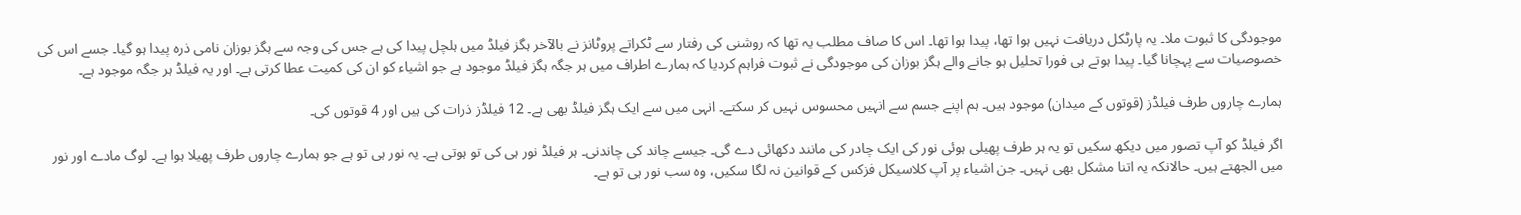موجودگی کا ثبوت ملا۔ یہ پارٹکل دریافت نہیں ہوا تھا، پیدا ہوا تھا۔ اس کا صاف مطلب یہ تھا کہ روشنی کی رفتار سے ٹکراتے پروٹانز نے بالآخر ہگز فیلڈ میں ہلچل پیدا کی ہے جس کی وجہ سے ہگز بوزان نامی ذرہ پیدا ہو گیا۔ جسے اس کی خصوصیات سے پہچانا گیا۔ پیدا ہوتے ہی فورا تحلیل ہو جانے والے ہگز بوزان کی موجودگی نے ثبوت فراہم کردیا کہ ہمارے اطراف میں ہر جگہ ہگز فیلڈ موجود ہے جو اشیاء کو ان کی کمیت عطا کرتی ہے۔ اور یہ فیلڈ ہر جگہ موجود ہے۔

ہمارے چاروں طرف فیلڈز (قوتوں کے میدان) موجود ہیں۔ ہم اپنے جسم سے انہیں محسوس نہیں کر سکتے۔ انہی میں سے ایک ہگز فیلڈ بھی ہے۔ 12 فیلڈز ذرات کی ہیں اور 4 قوتوں کی۔

اگر فیلڈ کو آپ تصور میں دیکھ سکیں تو یہ ہر طرف پھیلی ہوئی نور کی ایک چادر کی مانند دکھائی دے گی۔ جیسے چاند کی چاندنی۔ ہر فیلڈ نور ہی کی تو ہوتی ہے۔ یہ نور ہی تو ہے جو ہمارے چاروں طرف پھیلا ہوا ہے۔ لوگ مادے اور نور میں الجھتے ہیں۔ حالانکہ یہ اتنا مشکل بھی نہیں۔ جن اشیاء پر آپ کلاسیکل فزکس کے قوانین نہ لگا سکیں، وہ سب نور ہی تو ہے۔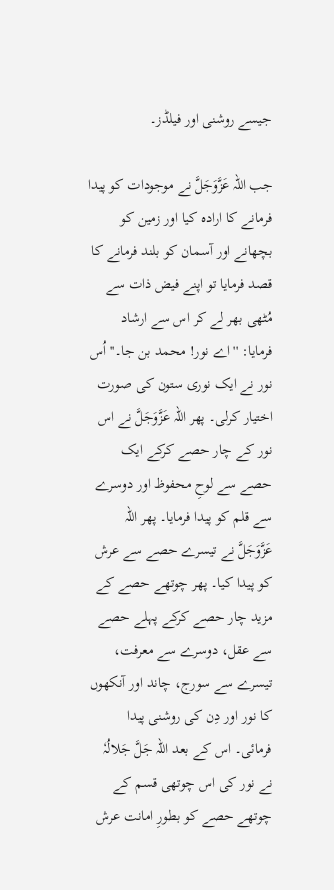جیسے روشنی اور فیلڈز۔

جب اللہ عَزَّوَجَلَّ نے موجودات کو پیدا فرمانے کا ارادہ کیا اور زمین کو بچھانے اور آسمان کو بلند فرمانے کا قصد فرمایا تو اپنے فیض ذات سے مُٹھی بھر لے کر اس سے ارشاد فرمایا: ''اے نور! محمد بن جا۔'' اُس نور نے ایک نوری ستون کی صورت اختیار کرلی۔ پھر اللہ عَزَّوَجَلَّ نے اس نور کے چار حصے کرکے ایک حصے سے لوحِ محفوظ اور دوسرے سے قلم کو پیدا فرمایا۔ پھر اللہ عَزَّوَجَلَّ نے تیسرے حصے سے عرش کو پیدا کیا۔ پھر چوتھے حصے کے مزید چار حصے کرکے پہلے حصے سے عقل، دوسرے سے معرفت، تیسرے سے سورج، چاند اور آنکھوں کا نور اور دِن کی روشنی پیدا فرمائی۔ اس کے بعد اللہ جَلَّ جَلالُہٗ نے نور کی اس چوتھی قسم کے چوتھے حصے کو بطورِ امانت عرش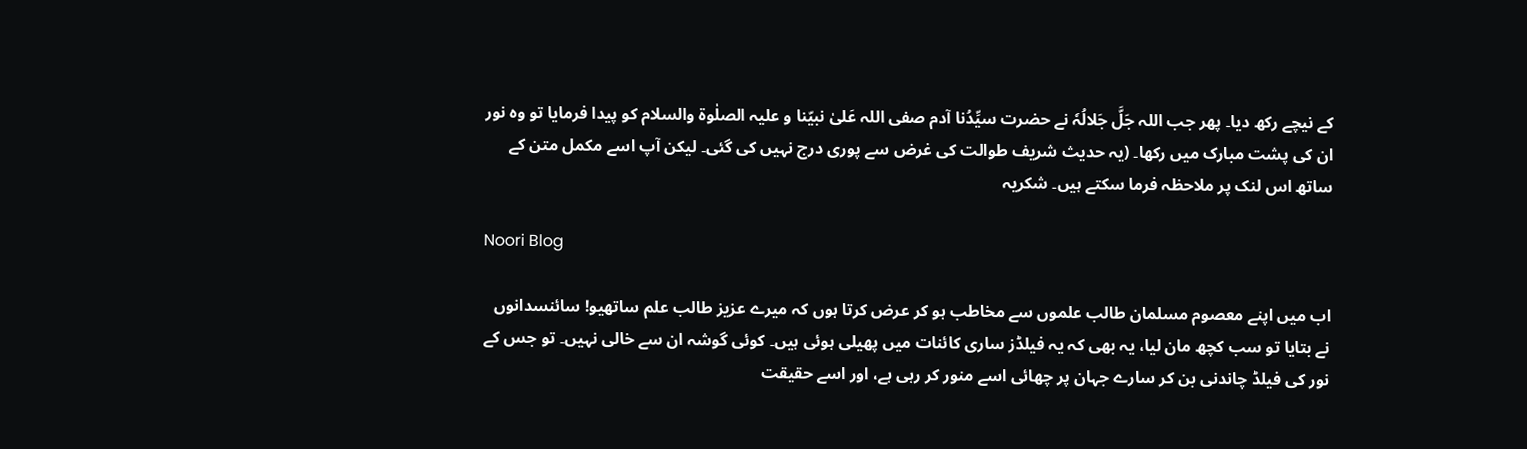کے نیچے رکھ دیا۔ پھر جب اللہ جَلَّ جَلالُہٗ نے حضرت سیِّدُنا آدم صفی اللہ عَلیٰ نبیّنا و علیہ الصلٰوۃ والسلام کو پیدا فرمایا تو وہ نور ان کی پشت مبارک میں رکھا۔ (یہ حدیث شریف طوالت کی غرض سے پوری درج نہیں کی گئی۔ لیکن آپ اسے مکمل متن کے ساتھ اس لنک پر ملاحظہ فرما سکتے ہیں۔ شکریہ

Noori Blog

اب میں اپنے معصوم مسلمان طالب علموں سے مخاطب ہو کر عرض کرتا ہوں کہ میرے عزیز طالب علم ساتھیو! سائنسدانوں نے بتایا تو سب کچھ مان لیا، یہ بھی کہ یہ فیلڈز ساری کائنات میں پھیلی ہوئی ہیں۔ کوئی گوشہ ان سے خالی نہیں۔ تو جس کے نور کی فیلڈ چاندنی بن کر سارے جہان پر چھائی اسے منور کر رہی ہے، اور اسے حقیقت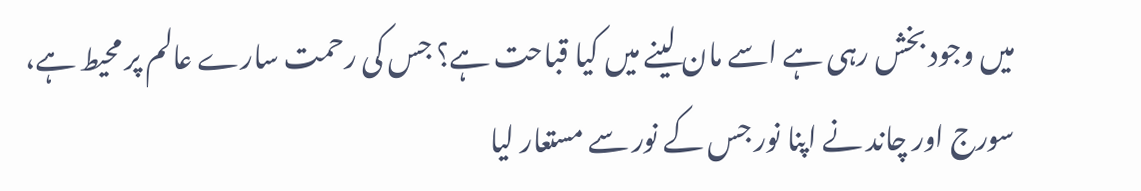میں وجود بخش رہی ہے اسے مان لینے میں کیا قباحت ہے؟ جس کی رحمت سارے عالم پر محیط ہے، سورج اور چاند نے اپنا نور جس کے نور سے مستعار لیا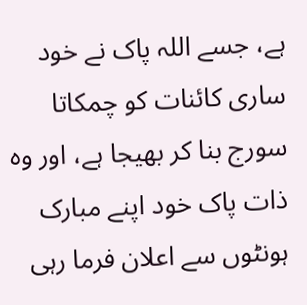ہے، جسے اللہ پاک نے خود ساری کائنات کو چمکاتا سورج بنا کر بھیجا ہے، اور وہ ذات پاک خود اپنے مبارک ہونٹوں سے اعلان فرما رہی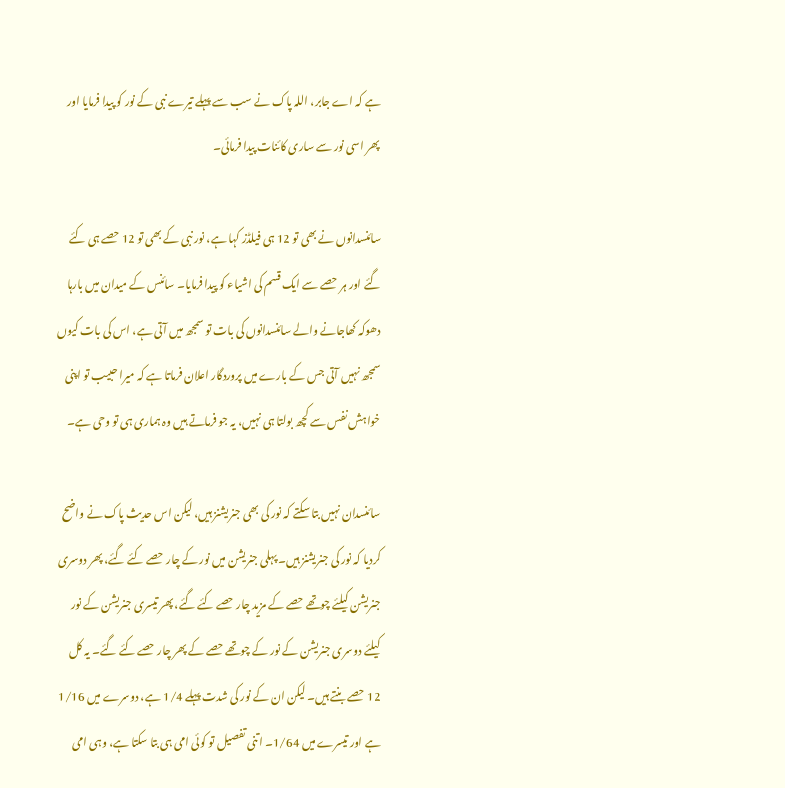ہے کہ اے جابر، اللہ پاک نے سب سے پہلے تیرے نبی کے نور کو پیدا فرمایا اور پھر اسی نور سے ساری کائنات پیدا فرمائی۔

سائنسدانوں نے بھی تو 12 ہی فیلڈز کہا ہے، نور نبی کے بھی تو 12 حصے ہی کئے گئے اور ہر حصے سے ایک قسم کی اشیاء کو پیدا فرمایا۔ سائنس کے میدان میں بارہا دھوکہ کھاجانے والے سائنسدانوں کی بات تو سمجھ میں آتی ہے، اس کی بات کیوں سمجھ نہیں آتی جس کے بارے میں پروردگار اعلان فرماتا ہے کہ میرا حبیب تو اپنی خواہش نفس سے کچھ بولتا ہی نہیں، یہ جو فرماتے ہیں وہ ہماری ہی تو وحی ہے۔

سائنسدان نہیں بتا سکتے کہ نور کی بھی جنریشنز ہیں، لیکن اس حدیث پاک نے واضح کردیا کہ نور کی جنریشنز ہیں۔ پہلی جنریشن میں نور کے چار حصے کئے گئے، پھر دوسری جنریشن کیلئے چوتھے حصے کے مزید چار حصے کئے گئے، پھر تیسری جنریشن کے نور کیلئے دوسری جنریشن کے نور کے چوتھے حصے کے پھر چار حصے کئے گئے۔ یہ کل 12 حصے بنتے ہیں۔ لیکن ان کے نور کی شدت پہلے 1/4 ہے، دوسرے میں 1/16 ہے اور تیسرے میں 1/64۔ اتنی تفصیل تو کوئی امی ہی بتا سکتا ہے، وہی امی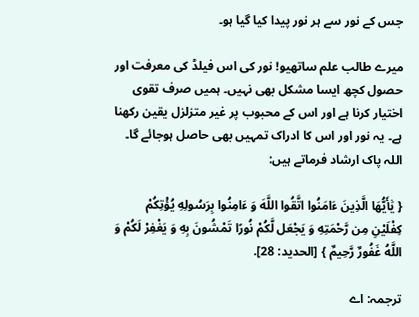جس کے نور سے ہر نور پیدا کیا گیا ہو۔

میرے طالب علم ساتھیو! نور کی اس فیلڈ کی معرفت اور حصول کچھ ایسا مشکل بھی نہیں۔ ہمیں صرف تقوی اختیار کرنا ہے اور اس کے محبوب پر غیر متزلزل یقین رکھنا ہے۔ یہ نور اور اس کا ادراک تمہیں بھی حاصل ہوجائے گا۔ اللہ پاک ارشاد فرماتے ہیں:

{ يَٰأَيُّهَا الَّذِينَ ءَامَنُوا اتَّقُوا اللَّهَ وَ ءَامِنُوا بِرَسُولِهِ يُؤْتِكُمْ كِفْلَيْنِ مِن رَّحْمَتِهِ وَ يَجْعَل لَّكُمْ نُورًا تَمْشُونَ بِهِ وَ يَغْفِرْ لَكُمْ وَ اللَّهُ غَفُورٌ رَّحِيمٌ } [الحديد: 28].

ترجمہ: اے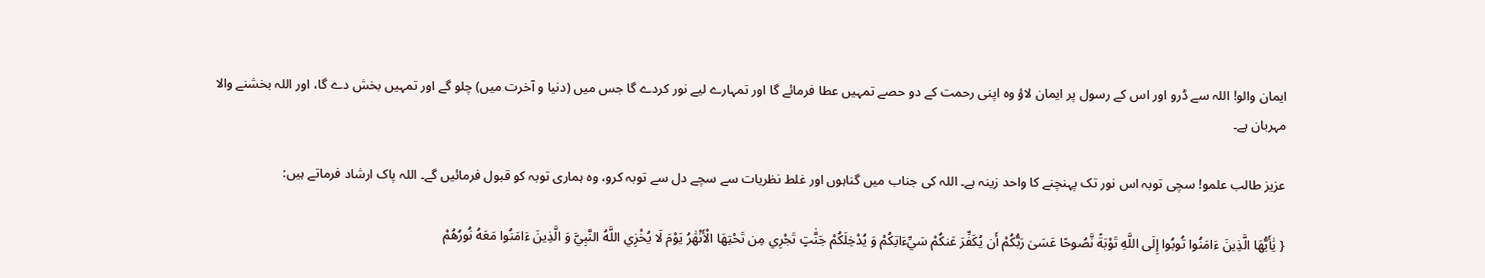ایمان والو! اللہ سے ڈرو اور اس کے رسول پر ایمان لاؤ وہ اپنی رحمت کے دو حصے تمہیں عطا فرمائے گا اور تمہارے لیے نور کردے گا جس میں (دنیا و آخرت میں) چلو گے اور تمہیں بخش دے گا، اور اللہ بخشنے والا مہربان ہے۔

عزیز طالب علمو! سچی توبہ اس نور تک پہنچنے کا واحد زینہ ہے۔ اللہ کی جناب میں گناہوں اور غلط نظریات سے سچے دل سے توبہ کرو، وہ ہماری توبہ کو قبول فرمائیں گے۔ اللہ پاک ارشاد فرماتے ہیں:

{ يَٰأَيُّهَا الَّذِينَ ءَامَنُوا تُوبُوا إِلَى اللَّهِ تَوْبَةً نَّصُوحًا عَسَىٰ رَبُّكُمْ أَن يُكَفِّرَ عَنكُمْ سَيِّءَاتِكُمْ وَ يُدْخِلَكُمْ جَنَّٰتٍ تَجْرِي مِن تَحْتِهَا الْأَنْهَٰرُ يَوْمَ لَا يُخْزِي اللَّهُ النَّبِيَّ وَ الَّذِينَ ءَامَنُوا مَعَهُ نُورُهُمْ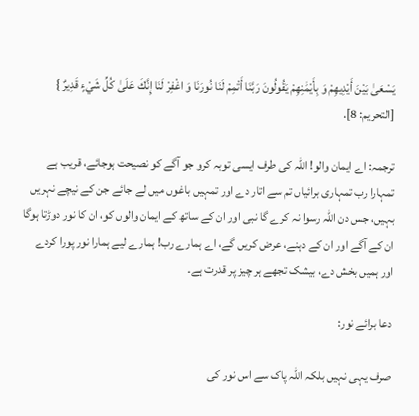يَسْعَىٰ بَيْنَ أَيْدِيهِمْ وَ بِأَيْمَٰنِهِمْ يَقُولُونَ رَبَّنَا أَتْمِمْ لَنَا نُورَنَا وَ اغْفِرْ لَنَا إِنَّكَ عَلَىٰ كُلِّ شَيْءٍ قَدِيرٌ } [التحريم: 8].

ترجمہ: اے ایمان والو! اللہ کی طرف ایسی توبہ کرو جو آگے کو نصیحت ہوجائے، قریب ہے تمہارا رب تمہاری برائیاں تم سے اتار دے اور تمہیں باغوں میں لے جائے جن کے نیچے نہریں بہیں، جس دن اللہ رسوا نہ کرے گا نبی اور ان کے ساتھ کے ایمان والوں کو، ان کا نور دوڑتا ہوگا ان کے آگے اور ان کے دہنے، عرض کریں گے، اے ہمارے رب! ہمارے لیے ہمارا نور پورا کردے اور ہمیں بخش دے، بیشک تجھے ہر چیز پر قدرت ہے۔

دعا برائے نور:

صرف یہی نہیں بلکہ اللہ پاک سے اس نور کی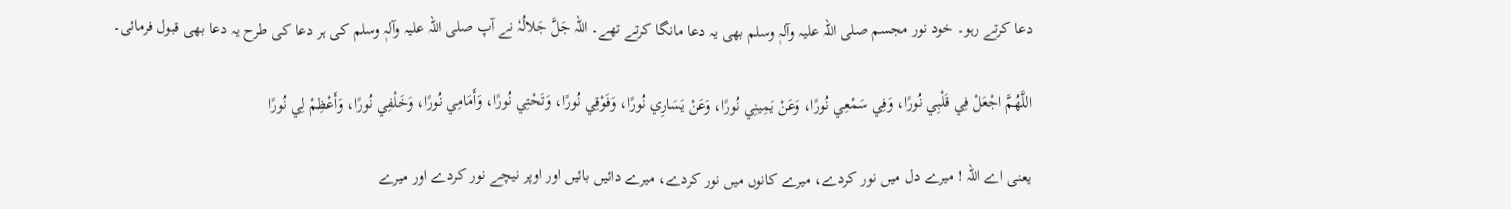دعا کرتے رہو۔ خود نور مجسم صلی اللہ علیہ وآلہٖ وسلم بھی یہ دعا مانگا کرتے تھے۔ اللہ جَلَّ جَلالُہٗ نے آپ صلی اللہ علیہ وآلہٖ وسلم کی ہر دعا کی طرح یہ دعا بھی قبول فرمائی۔

اللَّهُمَّ اجْعَلْ فِي قَلْبِي نُورًا، وَفِي سَمْعِي نُورًا، وَعَنْ يَمِينِي نُورًا، وَعَنْ يَسَارِي نُورًا، وَفَوْقِي نُورًا، وَتَحْتِي نُورًا، وَأَمَامِي نُورًا، وَخَلْفِي نُورًا، وَأَعْظِمْ لِي نُورًا

یعنی اے اللہ ! میرے دل میں نور کردے، میرے کانوں میں نور کردے، میرے دائیں بائیں اور اوپر نیچے نور کردے اور میرے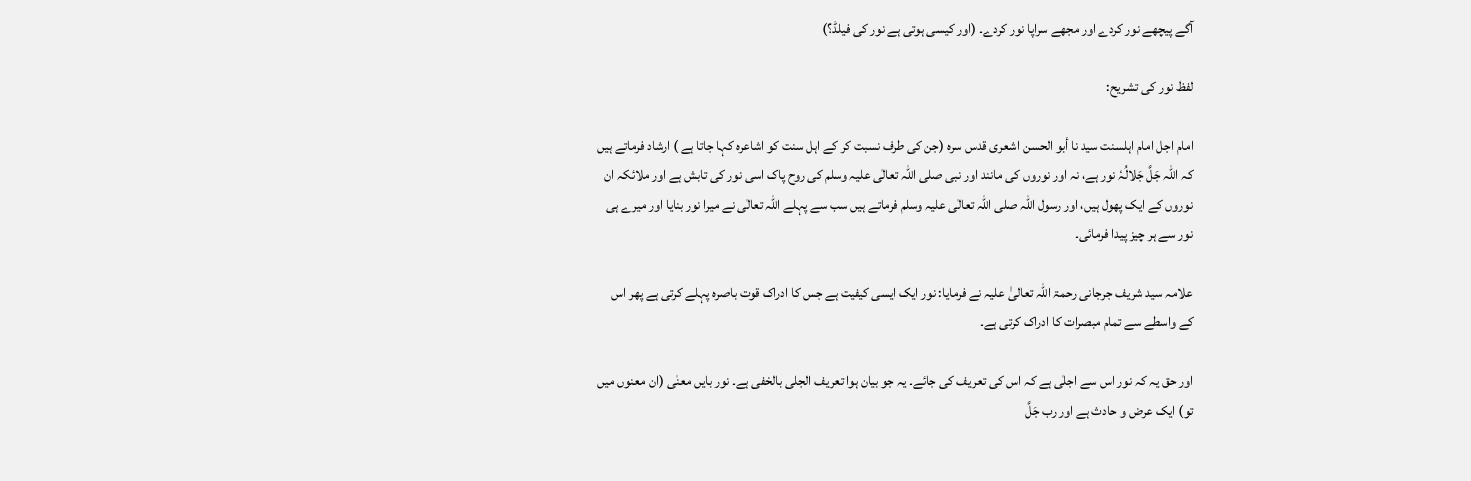آگے پیچھے نور کردے اور مجھے سراپا نور کردے۔ (اور کیسی ہوتی ہے نور کی فیلڈ؟)

لفظ نور کی تشریح:

امام اجل امام اہلسنت سید نا أبو الحسن اشعری قدس سرہ (جن کی طرف نسبت کر کے اہل سنت کو اشاعرہ کہا جاتا ہے ) ارشاد فرماتے ہیں کہ اللہ جَلَّ جَلالُہٗ نور ہے، نہ اور نوروں کی مانند اور نبی صلی اللہ تعالٰی علیہ وسلم کی روح پاک اسی نور کی تابش ہے اور ملائکہ ان نوروں کے ایک پھول ہیں، اور رسول اللہ صلی اللہ تعالٰی علیہ وسلم فرماتے ہیں سب سے پہلے اللہ تعالٰی نے میرا نور بنایا اور میرے ہی نور سے ہر چیز پیدا فرمائی۔

علامہ سید شریف جرجانی رحمۃ اللہ تعالیٰ علیہ نے فرمایا: نور ایک ایسی کیفیت ہے جس کا ادراک قوت باصرہ پہلے کرتی ہے پھر اس کے واسطے سے تمام مبصرات کا ادراک کرتی ہے۔

اور حق یہ کہ نور اس سے اجلٰی ہے کہ اس کی تعریف کی جائے۔ یہ جو بیان ہوا تعریف الجلی بالخفی ہے۔ نور بایں معنٰی (ان معنوں میں تو) ایک عرض و حادث ہے اور رب جَلَّ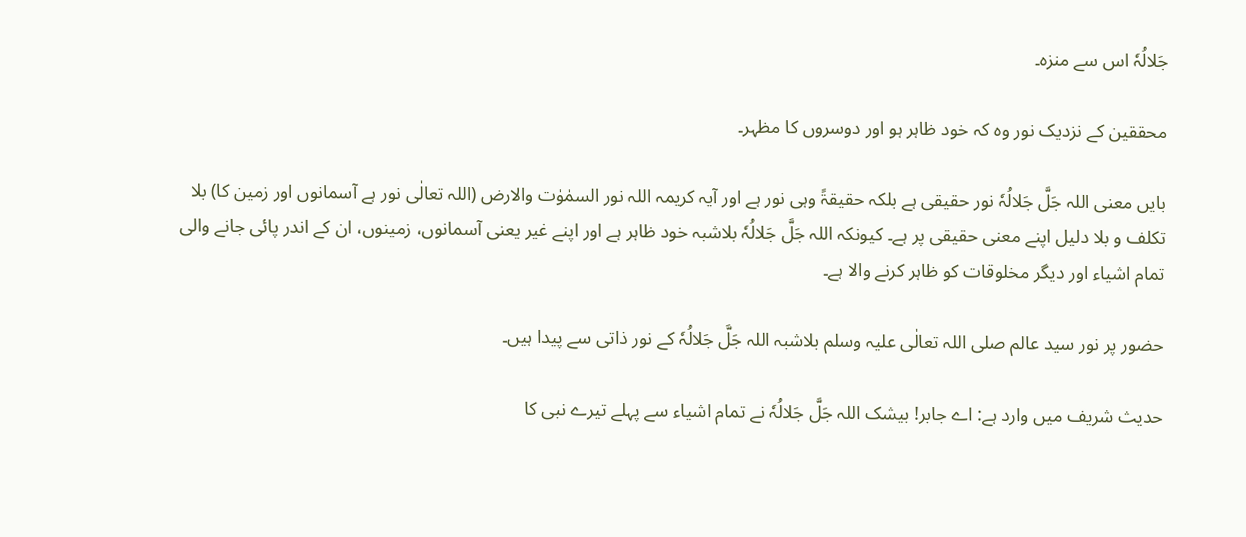جَلالُہٗ اس سے منزہ۔

محققین کے نزدیک نور وہ کہ خود ظاہر ہو اور دوسروں کا مظہر۔

بایں معنی اللہ جَلَّ جَلالُہٗ نور حقیقی ہے بلکہ حقیقۃً وہی نور ہے اور آیہ کریمہ اللہ نور السمٰوٰت والارض (اللہ تعالٰی نور ہے آسمانوں اور زمین کا) بلا تکلف و بلا دلیل اپنے معنی حقیقی پر ہے۔ کیونکہ اللہ جَلَّ جَلالُہٗ بلاشبہ خود ظاہر ہے اور اپنے غیر یعنی آسمانوں، زمینوں، ان کے اندر پائی جانے والی تمام اشیاء اور دیگر مخلوقات کو ظاہر کرنے والا ہے۔

حضور پر نور سید عالم صلی اللہ تعالٰی علیہ وسلم بلاشبہ اللہ جَلَّ جَلالُہٗ کے نور ذاتی سے پیدا ہیں۔

حدیث شریف میں وارد ہے: اے جابر! بیشک اللہ جَلَّ جَلالُہٗ نے تمام اشیاء سے پہلے تیرے نبی کا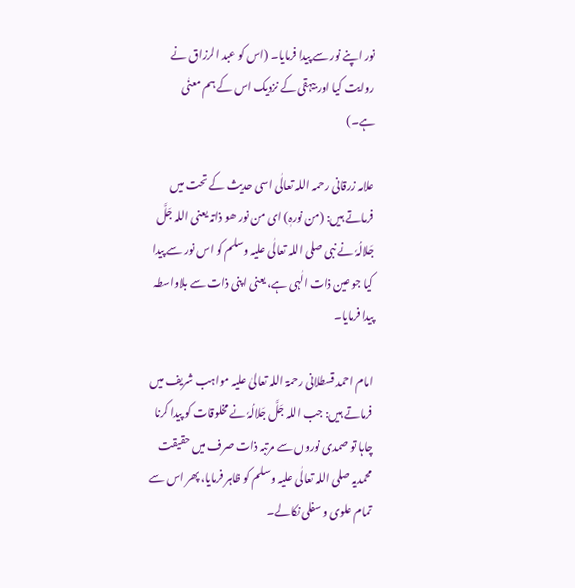نور اپنے نور سے پیدا فرمایا۔ (اس کو عبد الرزاق نے روایت کیا اور بیہقی کے نزدیک اس کے ہم معنٰی ہے۔)

علامہ زرقانی رحمہ اللہ تعالٰی اسی حدیث کے تحت میں فرماتے ہیں: (من نورہٖ) ای من نور ھو ذاتہ یعنی اللہ جَلَّ جَلالُہٗ نے نبی صلی اللہ تعالٰی علیہ وسلم کو اس نور سے پیدا کیا جو عین ذات الٰہی ہے، یعنی اپنی ذات سے بلاواسطہ پیدا فرمایا۔

امام احمد قسطلانی رحمۃ اللہ تعالیٰ علیہ مواہب شریف میں فرماتے ہیں: جب اللہ جَلَّ جَلالُہٗ نے مخلوقات کو پیدا کرنا چاہا تو صمدی نوروں سے مرتبہ ذات صرف میں حقیقت محمدیہ صلی اللہ تعالٰی علیہ وسلم کو ظاہر فرمایا، پھر اس سے تمام علوی و سفلی نکالے۔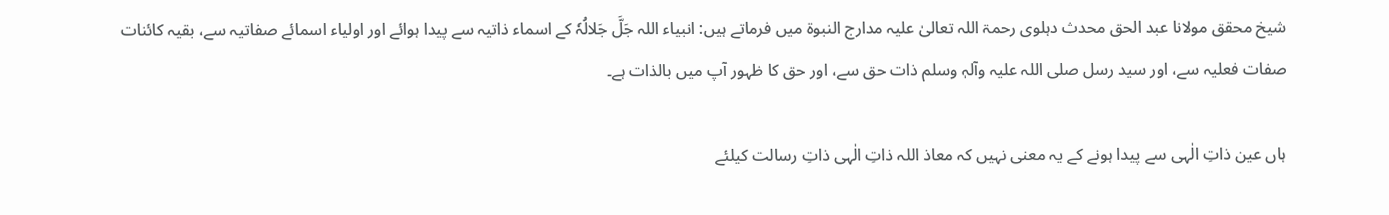شیخ محقق مولانا عبد الحق محدث دہلوی رحمۃ اللہ تعالیٰ علیہ مدارج النبوۃ میں فرماتے ہیں: انبیاء اللہ جَلَّ جَلالُہٗ کے اسماء ذاتیہ سے پیدا ہوائے اور اولیاء اسمائے صفاتیہ سے، بقیہ کائنات صفات فعلیہ سے، اور سید رسل صلی اللہ علیہ وآلہٖ وسلم ذات حق سے، اور حق کا ظہور آپ میں بالذات ہے۔

ہاں عین ذاتِ الٰہی سے پیدا ہونے کے یہ معنی نہیں کہ معاذ اللہ ذاتِ الٰہی ذاتِ رسالت کیلئے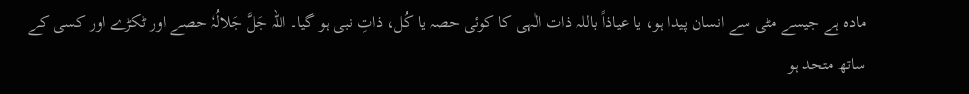مادہ ہے جیسے مٹی سے انسان پیدا ہو، یا عیاذاً باللہ ذات الٰہی کا کوئی حصہ یا کُل، ذاتِ نبی ہو گیا۔ اللہ جَلَّ جَلالُہٗ حصے اور ٹکڑے اور کسی کے ساتھ متحد ہو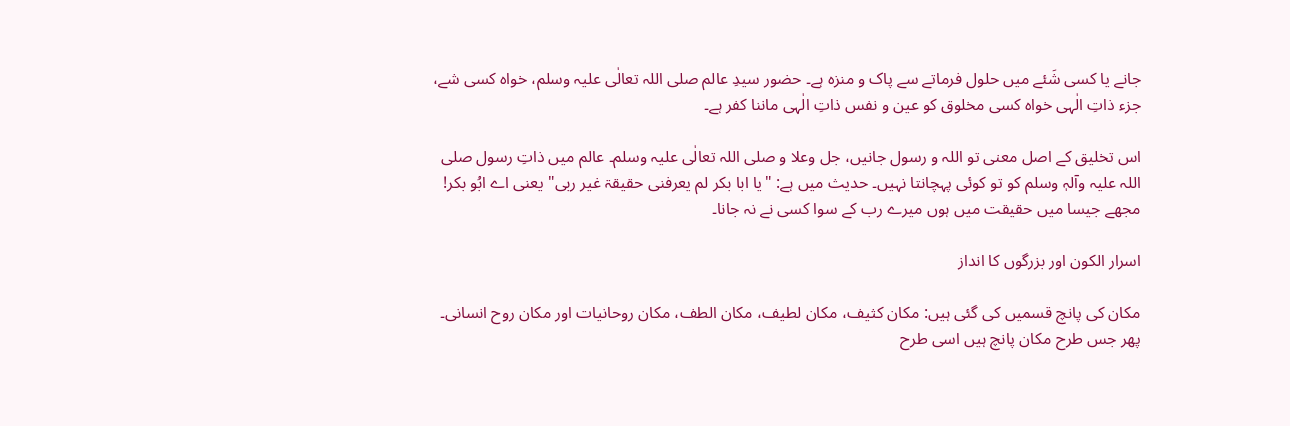جانے یا کسی شَئے میں حلول فرماتے سے پاک و منزہ ہے۔ حضور سیدِ عالم صلی اللہ تعالٰی علیہ وسلم، خواہ کسی شے، جزء ذاتِ الٰہی خواہ کسی مخلوق کو عین و نفس ذاتِ الٰہی ماننا کفر ہے۔

اس تخلیق کے اصل معنی تو اللہ و رسول جانیں، جل وعلا و صلی اللہ تعالٰی علیہ وسلم۔ عالم میں ذاتِ رسول صلی اللہ علیہ وآلہٖ وسلم کو تو کوئی پہچانتا نہیں۔ حدیث میں ہے: "یا ابا بکر لم یعرفنی حقیقۃ غیر ربی" یعنی اے ابُو بکر! مجھے جیسا میں حقیقت میں ہوں میرے رب کے سوا کسی نے نہ جانا۔

اسرار الکون اور بزرگوں کا انداز

مکان کی پانچ قسمیں کی گئی ہیں: مکان کثیف، مکان لطیف، مکان الطف، مکان روحانیات اور مکان روح انسانی۔ پھر جس طرح مکان پانچ ہیں اسی طرح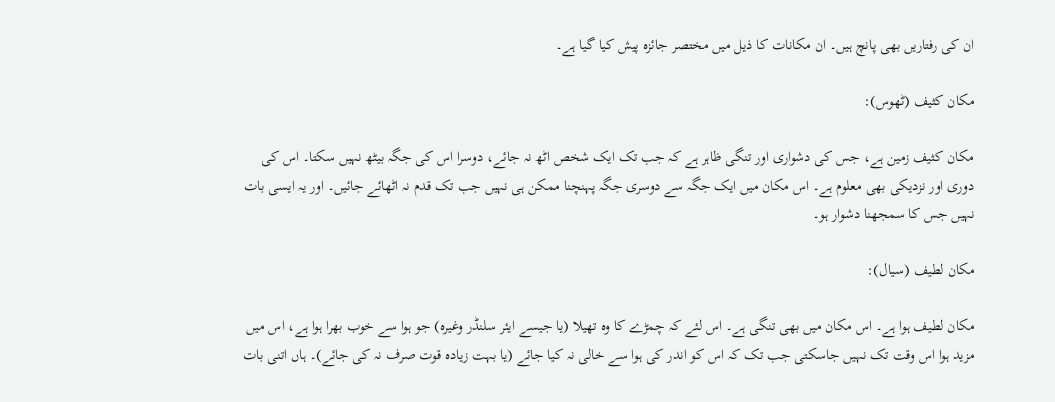ان کی رفتاریں بھی پانچ ہیں۔ ان مکانات کا ذیل میں مختصر جائزہ پیش کیا گیا ہے۔

مکان کثیف (ٹھوس):

مکان کثیف زمین ہے، جس کی دشواری اور تنگی ظاہر ہے کہ جب تک ایک شخص اٹھ نہ جائے، دوسرا اس کی جگہ بیٹھ نہیں سکتا۔ اس کی دوری اور نزدیکی بھی معلوم ہے۔ اس مکان میں ایک جگہ سے دوسری جگہ پہنچنا ممکن ہی نہیں جب تک قدم نہ اٹھائے جائیں۔ اور یہ ایسی بات نہیں جس کا سمجھنا دشوار ہو۔

مکان لطیف (سیال):

مکان لطیف ہوا ہے۔ اس مکان میں بھی تنگی ہے۔ اس لئے کہ چمڑے کا وہ تھیلا (یا جیسے ایئر سلنڈر وغیرہ) جو ہوا سے خوب بھرا ہوا ہے، اس میں مزید ہوا اس وقت تک نہیں جاسکتی جب تک کہ اس کو اندر کی ہوا سے خالی نہ کیا جائے (یا بہت زیادہ قوت صرف نہ کی جائے)۔ ہاں اتنی بات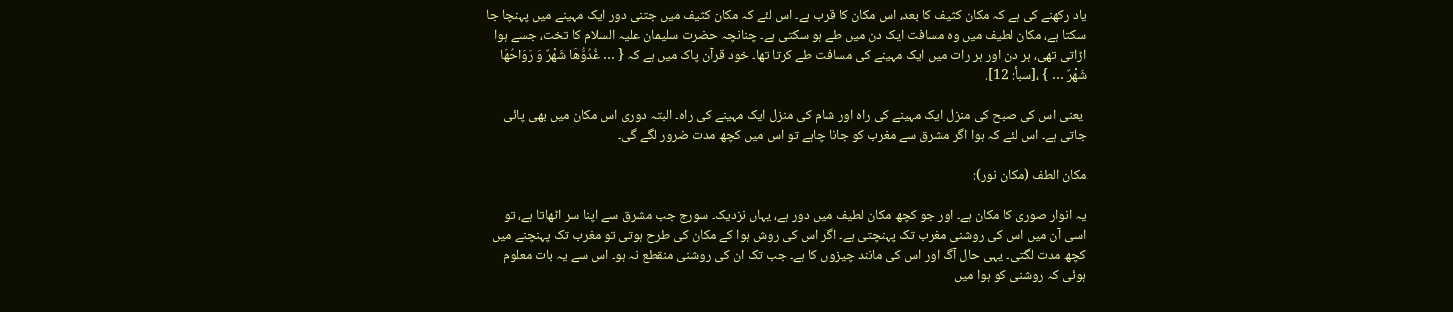یاد رکھنے کی ہے کہ مکان کثیف کا بعد، اس مکان کا قرب ہے۔ اس لئے کہ مکان کثیف میں جتنی دور ایک مہینے میں پہنچا جا سکتا ہے، مکان لطیف میں وہ مسافت ایک دن میں طے ہو سکتی ہے۔ چنانچہ حضرت سلیمان علیہ السلام کا تخت، جسے ہوا اڑاتی تھی، ہر دن اور ہر رات میں ایک مہینے کی مسافت طے کرتا تھا۔ خود قرآن پاک میں ہے کہ { … غُدُوُّهَا شَهْرٌ وَ رَوَاحُهَا شَهْرٌ … } ،[سبأ: 12].

 یعنی اس کی صبح کی منزل ایک مہینے کی راہ اور شام کی منزل ایک مہینے کی راہ۔ البتہ دوری اس مکان میں بھی پائی جاتی ہے۔ اس لئے کہ ہوا اگر مشرق سے مغرب کو جانا چاہے تو اس میں کچھ مدت ضرور لگے گی۔

مکان الطف (مکان نور):

یہ انوار صوری کا مکان ہے۔ اور جو کچھ مکان لطیف میں دور ہے، یہاں نزدیک۔ سورج جب مشرق سے اپنا سر اٹھاتا ہے، تو اسی آن میں اس کی روشنی مغرب تک پہنچتی ہے۔ اگر اس کی روش ہوا کے مکان کی طرح ہوتی تو مغرب تک پہنچنے میں کچھ مدت لگتی۔ یہی حال آگ اور اس کی مانند چیزوں کا ہے۔ جب تک ان کی روشنی منقطع نہ ہو۔ اس سے یہ بات معلوم ہوئی کہ روشنی کو ہوا میں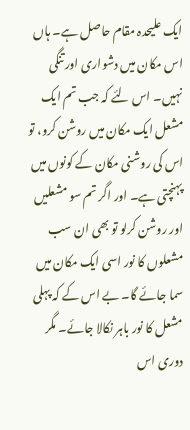ایک علیحدہ مقام حاصل ہے۔ ہاں اس مکان میں دشواری اور تنگی نہیں۔ اس لئے کہ جب تم ایک مشعل ایک مکان میں روشن کرو، تو اس کی روشنی مکان کے کونوں میں پہنچتی ہے۔ اور اگر تم سو مشعلیں اور روشن کرلو تو بھی ان سب مشعلوں کا نور اسی ایک مکان میں سما جائے گا۔ بے اس کے کہ پہلی مشعل کا نور باہر نکالا جائے۔ مگر دوری اس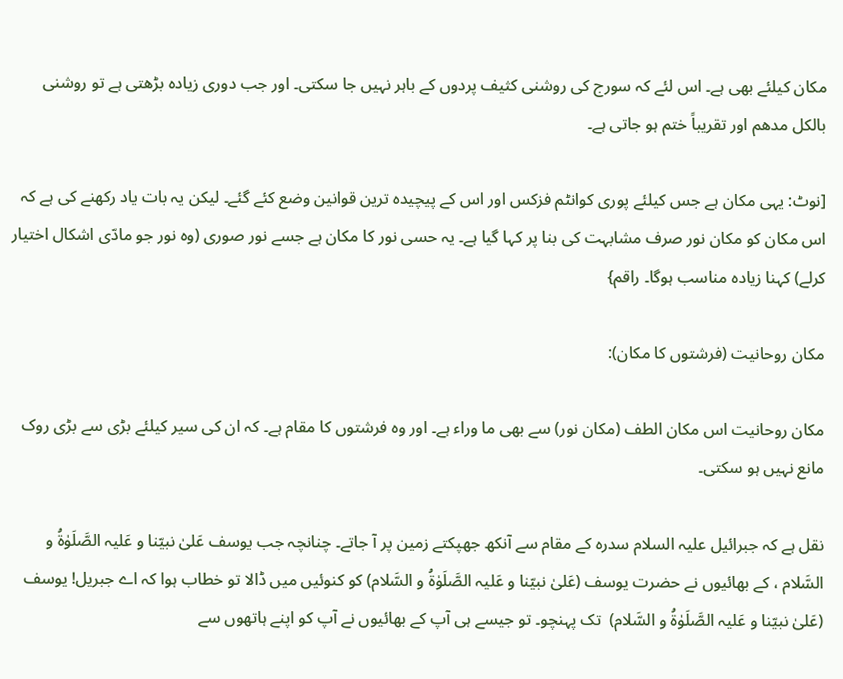مکان کیلئے بھی ہے۔ اس لئے کہ سورج کی روشنی کثیف پردوں کے باہر نہیں جا سکتی۔ اور جب دوری زیادہ بڑھتی ہے تو روشنی بالکل مدھم اور تقریباً ختم ہو جاتی ہے۔

[نوٹ: یہی مکان ہے جس کیلئے پوری کوانٹم فزکس اور اس کے پیچیدہ ترین قوانین وضع کئے گئے۔ لیکن یہ بات یاد رکھنے کی ہے کہ اس مکان کو مکان نور صرف مشابہت کی بنا پر کہا گیا ہے۔ یہ حسی نور کا مکان ہے جسے نور صوری (وہ نور جو مادّی اشکال اختیار کرلے) کہنا زیادہ مناسب ہوگا۔ راقم}

مکان روحانیت (فرشتوں کا مکان):

مکان روحانیت اس مکان الطف (مکان نور) سے بھی ما وراء ہے۔ اور وہ فرشتوں کا مقام ہے۔ کہ ان کی سیر کیلئے بڑی سے بڑی روک مانع نہیں ہو سکتی۔

نقل ہے کہ جبرائیل علیہ السلام سدرہ کے مقام سے آنکھ جھپکتے زمین پر آ جاتے۔ چنانچہ جب یوسف عَلیٰ نبیّنا و عَلیہ الصَّلَوٰةُ و السَّلام ، کے بھائیوں نے حضرت یوسف (عَلیٰ نبیّنا و عَلیہ الصَّلَوٰةُ و السَّلام) کو کنوئیں میں ڈالا تو خطاب ہوا کہ اے جبریل! یوسف (عَلیٰ نبیّنا و عَلیہ الصَّلَوٰةُ و السَّلام)  تک پہنچو۔ تو جیسے ہی آپ کے بھائیوں نے آپ کو اپنے ہاتھوں سے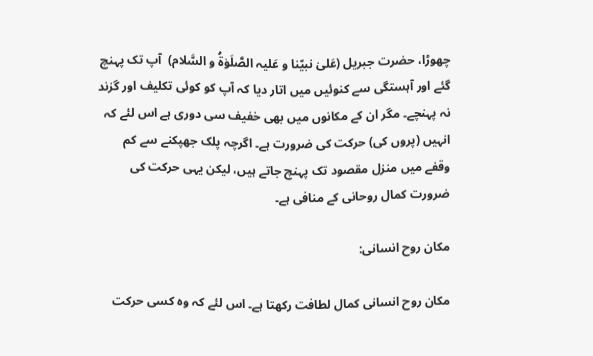چھوڑا، حضرت جبریل (عَلیٰ نبیّنا و عَلیہ الصَّلَوٰةُ و السَّلام)  آپ تک پہنچ گئے اور آہستگی سے کنوئیں میں اتار دیا کہ آپ کو کوئی تکلیف اور گزند نہ پہنچے۔ مگر ان کے مکانوں میں بھی خفیف سی دوری ہے اس لئے کہ انہیں (پروں کی) حرکت کی ضرورت ہے۔ اگرچہ پلک جھپکنے سے کم وقفے میں منزل مقصود تک پہنچ جاتے ہیں، لیکن یہی حرکت کی ضرورت کمال روحانی کے منافی ہے۔

مکان روح انسانی:

مکان روح انسانی کمال لطافت رکھتا ہے۔ اس لئے کہ وہ کسی حرکت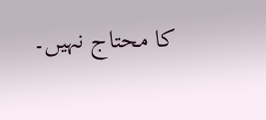کا محتاج نہیں۔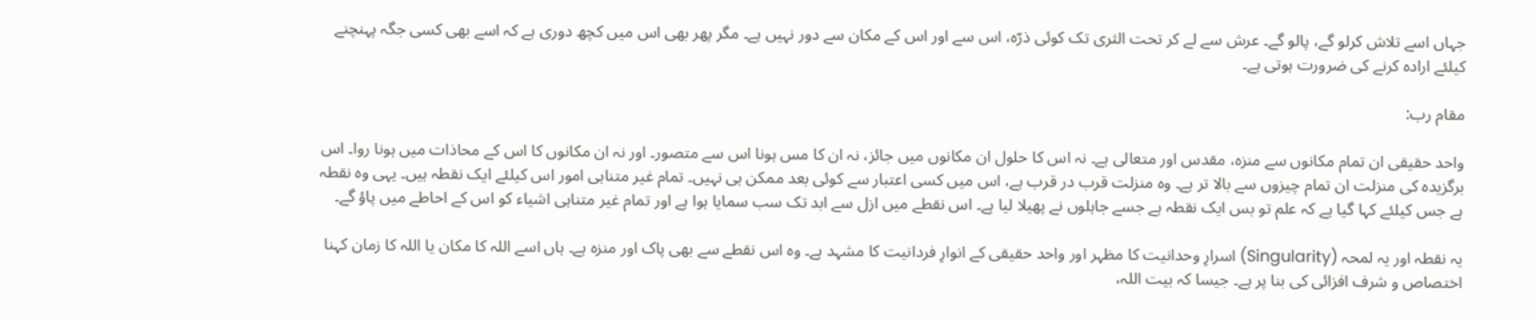جہاں اسے تلاش کرلو گے، پالو گے۔ عرش سے لے کر تحت الثری تک کوئی ذرّہ، اس سے اور اس کے مکان سے دور نہیں ہے۔ مگر پھر بھی اس میں کچھ دوری ہے کہ اسے بھی کسی جگہ پہنچنے کیلئے ارادہ کرنے کی ضرورت ہوتی ہے۔

مقام رب:

واحد حقیقی ان تمام مکانوں سے منزہ، مقدس اور متعالی ہے۔ نہ اس کا حلول ان مکانوں میں جائز، نہ ان کا مس ہونا اس سے متصور۔ اور نہ ان مکانوں کا اس کے محاذات میں ہونا روا۔ اس برگزیدہ کی منزلت ان تمام چیزوں سے بالا تر ہے۔ وہ منزلت قرب در قرب ہے، اس میں کسی اعتبار سے کوئی بعد ممکن ہی نہیں۔ تمام غیر متناہی امور اس کیلئے ایک نقطہ ہیں۔ یہی وہ نقطہ ہے جس کیلئے کہا گیا ہے کہ علم تو بس ایک نقطہ ہے جسے جاہلوں نے پھیلا لیا ہے۔ اس نقطے میں ازل سے ابد تک سب سمایا ہوا ہے اور تمام غیر متناہی اشیاء کو اس کے احاطے میں پاؤ گے۔

یہ نقطہ اور یہ لمحہ (Singularity) اسرارِ وحدانیت کا مظہر اور واحد حقیقی کے انوارِ فردانیت کا مشہد ہے۔ وہ اس نقطے سے بھی پاک اور منزہ ہے۔ ہاں اسے اللہ کا مکان یا اللہ کا زمان کہنا اختصاص و شرف افزائی کی بنا پر ہے۔ جیسا کہ بیت اللہ،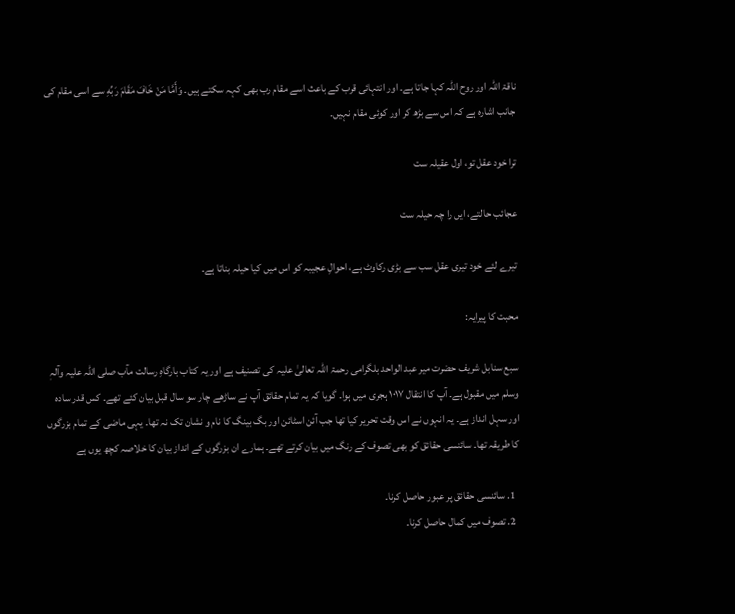ناقۃ اللہ اور روح اللہ کہا جاتا ہے۔ اور انتہائی قرب کے باعث اسے مقام رب بھی کہہ سکتے ہیں۔ وَأَمَّا مَنْ خَافَ مَقَامَ رَبِّهِ سے اسی مقام کی جانب اشارہ ہے کہ اس سے بڑھ کر اور کوئی مقام نہیں۔

ترا خود عقل تو، اول عقیلہ ست

عجائب حالتے، ایں را چہ حیلہ ست

تیرے لئے خود تیری عقل سب سے بڑی رکاوٹ ہے، احوالِ عجیبہ کو اس میں کیا حیلہ بناتا ہے۔

محبت کا پیرایہ:

سبع سنابل شریف حضرت میر عبد الواحد بلگرامی رحمۃ اللہ تعالیٰ علیہ کی تصنیف ہے اور یہ کتاب بارگاہِ رسالت مآب صلی اللہ علیہ وآلہٖ وسلم میں مقبول ہے۔ آپ کا انتقال ۱۰۱۷ ہجری میں ہوا۔ گویا کہ یہ تمام حقائق آپ نے ساڑھے چار سو سال قبل بیان کئے تھے۔ کس قدر سادہ اور سہل انداز ہے۔ یہ انہوں نے اس وقت تحریر کیا تھا جب آئن اسٹائن اور بگ بینگ کا نام و نشان تک نہ تھا۔ یہی ماضی کے تمام بزرگوں کا طریقہ تھا۔ سائنسی حقائق کو بھی تصوف کے رنگ میں بیان کرتے تھے۔ ہمارے ان بزرگوں کے انداز بیان کا خلاصہ کچھ یوں ہے

  1. سائنسی حقائق پر عبور حاصل کرنا۔
  2. تصوف میں کمال حاصل کرنا۔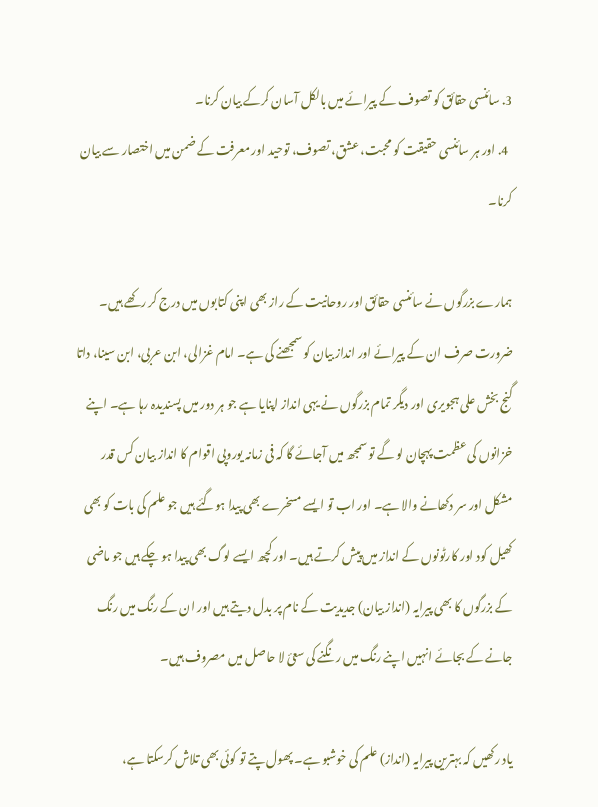3. سائنسی حقائق کو تصوف کے پیرائے میں بالکل آسان کرکے بیان کرنا۔
  4. اور ہر سائنسی حقیقت کو محبت، عشق، تصوف، توحید اور معرفت کے ضمن میں اختصار سے بیان کرنا۔

ہمارے بزرگوں نے سائنسی حقائق اور روحانیت کے راز بھی اپنی کتابوں میں درج کر رکھے ہیں۔ ضرورت صرف ان کے پیرائے اور انداز بیان کو سمجھنے کی ہے۔ امام غزالی، ابن عربی، ابن سینا، داتا گنج بخش علی ہجویری اور دیگر تمام بزرگوں نے یہی انداز اپنایا ہے جو ہر دور میں پسندیدہ رہا ہے۔ اپنے خزانوں کی عظمت پہچان لو گے تو سمجھ میں آجائے گا کہ فی زمانہ یوروپی اقوام کا انداز بیان کس قدر مشکل اور سر دکھانے والا ہے۔ اور اب تو ایسے مسخرے بھی پیدا ہوگئے ہیں جو علم کی بات کو بھی کھیل کود اور کارٹونوں کے انداز میں پیش کرتے ہیں۔ اور کچھ ایسے لوگ بھی پیدا ہو چکے ہیں جو ماضی کے بزرگوں کا بھی پیرایہ (انداز بیان) جدیدیت کے نام پر بدل دیتے ہیں اور ان کے رنگ میں رنگ جانے کے بجائے انہیں اپنے رنگ میں رنگنے کی سعئ لا حاصل میں مصروف ہیں۔

یاد رکھیں کہ بہترین پیرایہ (انداز) علم کی خوشبو ہے۔ پھول پتے تو کوئی بھی تلاش کرسکتا ہے،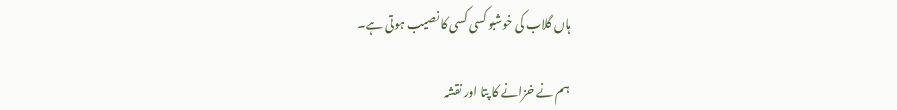ہاں گلاب کی خوشبو کسی کسی کا نصیب ہوتی ہے۔

ہم نے خزانے کا پتا اور نقشہ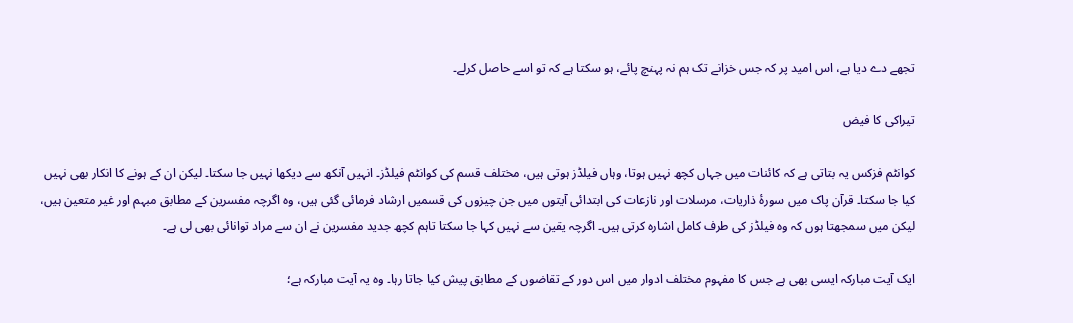تجھے دے دیا ہے، اس امید پر کہ جس خزانے تک ہم نہ پہنچ پائے، ہو سکتا ہے کہ تو اسے حاصل کرلے۔

تیراکی کا فیض

کوانٹم فزکس یہ بتاتی ہے کہ کائنات میں جہاں کچھ نہیں ہوتا، وہاں فیلڈز ہوتی ہیں، مختلف قسم کی کوانٹم فیلڈز۔ انہیں آنکھ سے دیکھا نہیں جا سکتا۔ لیکن ان کے ہونے کا انکار بھی نہیں کیا جا سکتا۔ قرآن پاک میں سورۂ ذاریات، مرسلات اور نازعات کی ابتدائی آیتوں میں جن چیزوں کی قسمیں ارشاد فرمائی گئی ہیں، وہ اگرچہ مفسرین کے مطابق مبہم اور غیر متعین ہیں، لیکن میں سمجھتا ہوں کہ وہ فیلڈز کی طرف کامل اشارہ کرتی ہیں۔ اگرچہ یقین سے نہیں کہا جا سکتا تاہم کچھ جدید مفسرین نے ان سے مراد توانائی بھی لی ہے۔

ایک آیت مبارکہ ایسی بھی ہے جس کا مفہوم مختلف ادوار میں اس دور کے تقاضوں کے مطابق پیش کیا جاتا رہا۔ وہ یہ آیت مبارکہ ہے؛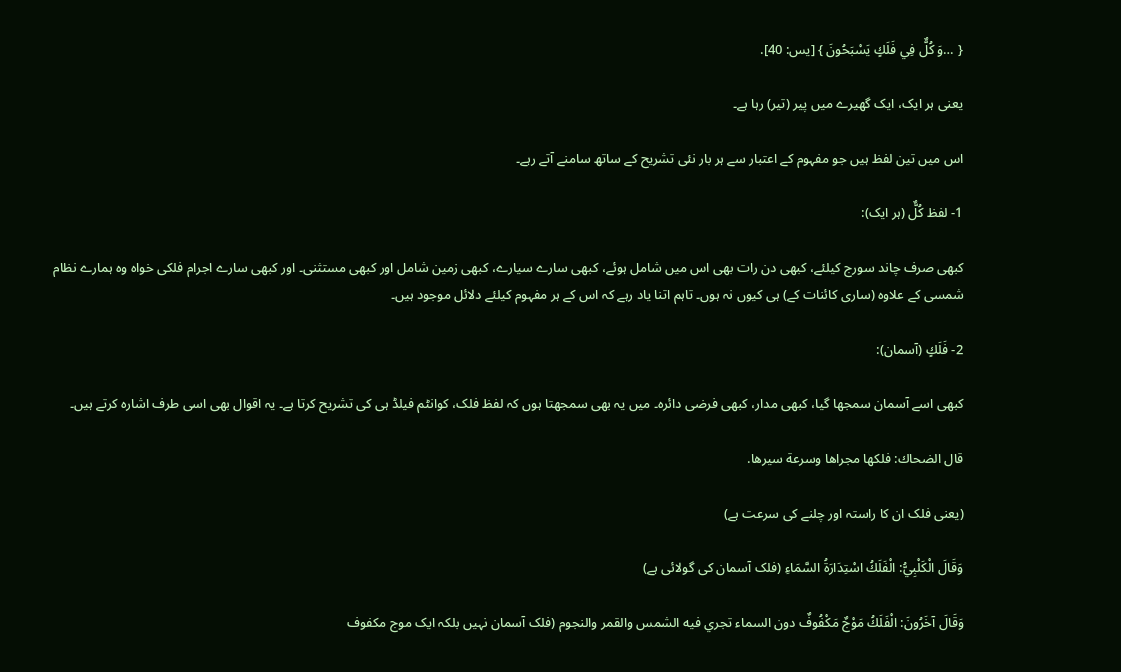{ …وَ كُلٌّ فِي فَلَكٍ يَسْبَحُونَ } [يس: 40].

یعنی ہر ایک، ایک گھیرے میں پیر (تیر) رہا ہے۔

اس میں تین لفظ ہیں جو مفہوم کے اعتبار سے ہر بار نئی تشریح کے ساتھ سامنے آتے رہے۔

1- لفظ كُلٌّ (ہر ایک):

کبھی صرف چاند سورج کیلئے، کبھی دن رات بھی اس میں شامل ہوئے، کبھی سارے سیارے، کبھی زمین شامل اور کبھی مستثنی۔ اور کبھی سارے اجرام فلکی خواہ وہ ہمارے نظام شمسی کے علاوہ (ساری کائنات کے) ہی کیوں نہ ہوں۔ تاہم اتنا یاد رہے کہ اس کے ہر مفہوم کیلئے دلائل موجود ہیں۔

2- فَلَكٍ (آسمان):

کبھی اسے آسمان سمجھا گیا، کبھی مدار، کبھی فرضی دائرہ۔ میں یہ بھی سمجھتا ہوں کہ لفظ فلک، کوانٹم فیلڈ ہی کی تشریح کرتا ہے۔ یہ اقوال بھی اسی طرف اشارہ کرتے ہیں۔

قال الضحاك: فلكها مجراها وسرعة سيرها.

(یعنی فلک ان کا راستہ اور چلنے کی سرعت ہے)

وَقَالَ الْكَلْبِيُّ: الْفَلَكُ اسْتِدَارَةُ السَّمَاءِ (فلک آسمان کی گولائی ہے)

وَقَالَ آخَرُونَ: الْفَلَكُ مَوْجٌ مَكْفُوفٌ دون السماء تجري فيه الشمس والقمر والنجوم (فلک آسمان نہیں بلکہ ایک موج مکفوف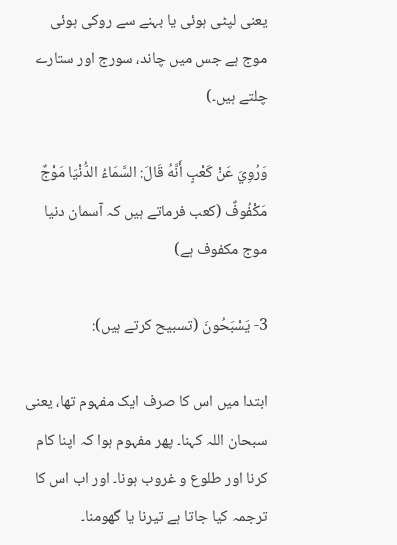یعنی لپٹی ہوئی یا بہنے سے روکی ہوئی موج ہے جس میں چاند، سورج اور ستارے چلتے ہیں۔)

وَرُوِيَ عَنْ كَعْبٍ أَنَّهُ قَالَ: السَّمَاءُ الدُّنْيَا مَوْجٌ مَكْفُوفٌ (کعب فرماتے ہیں کہ آسمان دنیا موج مکفوف ہے)

3- يَسْبَحُونَ (تسبیح کرتے ہیں):

ابتدا میں اس کا صرف ایک مفہوم تھا، یعنی سبحان اللہ کہنا۔ پھر مفہوم ہوا کہ اپنا کام کرنا اور طلوع و غروب ہونا۔ اور اب اس کا ترجمہ کیا جاتا ہے تیرنا یا گھومنا۔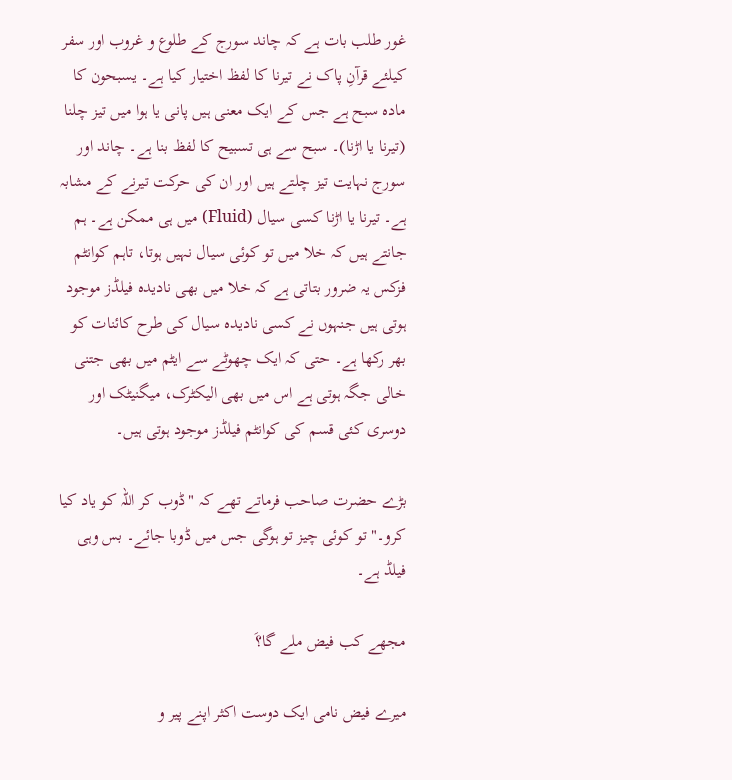غور طلب بات ہے کہ چاند سورج کے طلوع و غروب اور سفر کیلئے قرآنِ پاک نے تیرنا کا لفظ اختیار کیا ہے۔ یسبحون کا مادہ سبح ہے جس کے ایک معنی ہیں پانی یا ہوا میں تیز چلنا (تیرنا یا اڑنا)۔ سبح سے ہی تسبیح کا لفظ بنا ہے۔ چاند اور سورج نہایت تیز چلتے ہیں اور ان کی حرکت تیرنے کے مشابہ ہے۔ تیرنا یا اڑنا کسی سیال (Fluid) میں ہی ممکن ہے۔ ہم جانتے ہیں کہ خلا میں تو کوئی سیال نہیں ہوتا، تاہم کوانٹم فزکس یہ ضرور بتاتی ہے کہ خلا میں بھی نادیدہ فیلڈز موجود ہوتی ہیں جنہوں نے کسی نادیدہ سیال کی طرح کائنات کو بھر رکھا ہے۔ حتی کہ ایک چھوٹے سے ایٹم میں بھی جتنی خالی جگہ ہوتی ہے اس میں بھی الیکٹرک، میگنیٹک اور دوسری کئی قسم کی کوانٹم فیلڈز موجود ہوتی ہیں۔

بڑے حضرت صاحب فرماتے تھے کہ "ڈوب کر اللہ کو یاد کیا کرو۔" تو کوئی چیز تو ہوگی جس میں ڈوبا جائے۔ بس وہی فیلڈ ہے۔

مجھے کب فیض ملے گا؟َ

میرے فیض نامی ایک دوست اکثر اپنے پیر و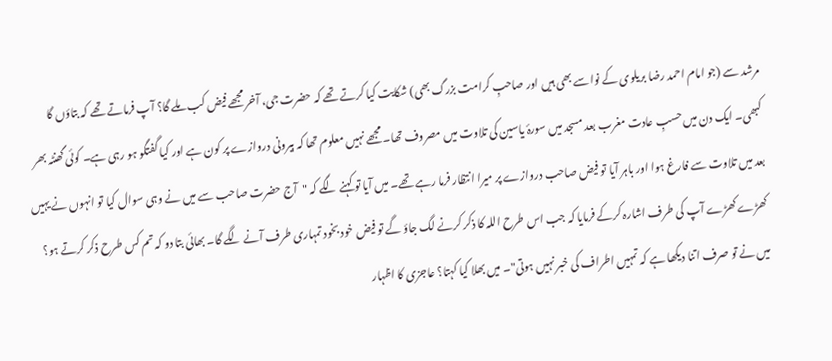مرشد سے (جو امام احمد رضا بریلوی کے نواسے بھی ہیں اور صاحبِ کرامت بزرگ بھی) شکایت کیا کرتے تھے کہ حضرت جی، آخر مجھے فیض کب ملے گا؟ آپ فرماتے تھے کہ بتاؤں گا کبھی۔ ایک دن میں حسبِ عادت مغرب بعد مسجد میں سورۂ یاسین کی تلاوت میں مصروف تھا۔ مجھے نہیں معلوم تھا کہ بیرونی دروازے پر کون ہے اور کیا گفتگو ہو رہی ہے۔ کوئی گھنٹہ بھر بعد میں تلاوت سے فارغ ہوا اور باہر آیا تو فیض صاحب دروازے پر میرا انتظار فرما رہے تھے۔ میں آیا تو کہنے لگے کہ "آج حضرت صاحب سے میں نے وہی سوال کیا تو انہوں نے یہیں کھڑے کھڑے آپ کی طرف اشارہ کرکے فرمایا کہ جب اس طرح اللہ کا ذکر کرنے لگ جاؤ گے تو فیض خود بخود تمہاری طرف آنے لگے گا۔ بھائی بتا دو کہ تم کس طرح ذکر کرتے ہو؟ میں نے تو صرف اتنا دیکھا ہے کہ تمہیں اطراف کی خبر نہیں ہوتی"۔ میں بھلا کیا کہتا؟ عاجزی کا اظہار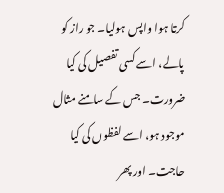کرتا ہوا واپس ہولیا۔ جو راز کو پالے، اسے کسی تفصیل کی کیا ضرورت۔ جس کے سامنے مثال موجود ہو، اسے لفظوں کی کیا حاجت۔ اور پھر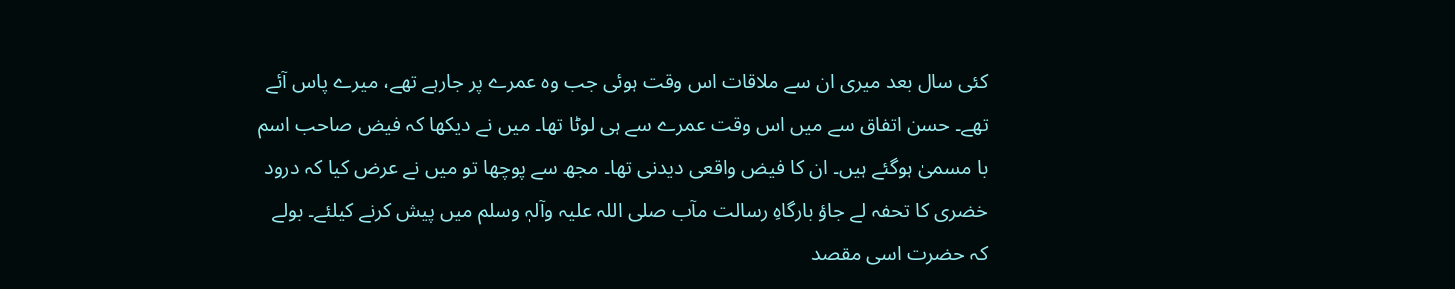کئی سال بعد میری ان سے ملاقات اس وقت ہوئی جب وہ عمرے پر جارہے تھے، میرے پاس آئے تھے۔ حسن اتفاق سے میں اس وقت عمرے سے ہی لوٹا تھا۔ میں نے دیکھا کہ فیض صاحب اسم با مسمیٰ ہوگئے ہیں۔ ان کا فیض واقعی دیدنی تھا۔ مجھ سے پوچھا تو میں نے عرض کیا کہ درود خضری کا تحفہ لے جاؤ بارگاہِ رسالت مآب صلی اللہ علیہ وآلہٖ وسلم میں پیش کرنے کیلئے۔ بولے کہ حضرت اسی مقصد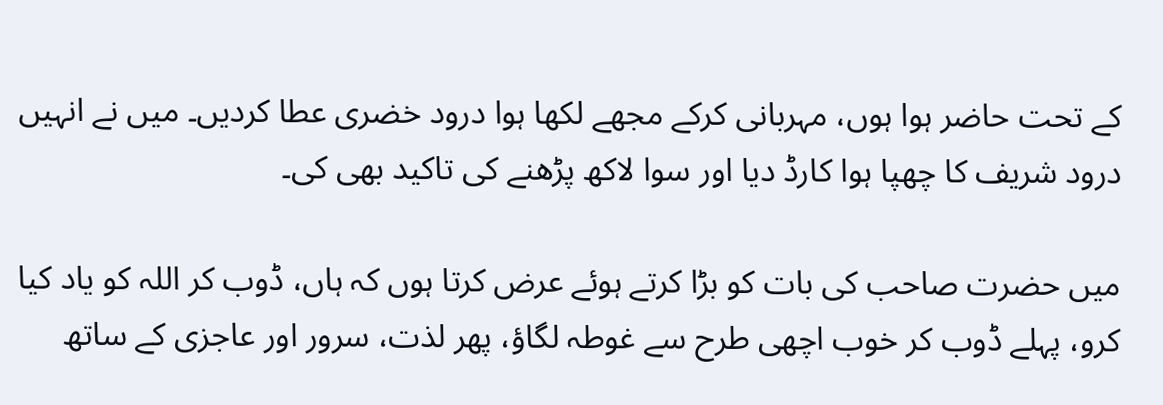کے تحت حاضر ہوا ہوں، مہربانی کرکے مجھے لکھا ہوا درود خضری عطا کردیں۔ میں نے انہیں درود شریف کا چھپا ہوا کارڈ دیا اور سوا لاکھ پڑھنے کی تاکید بھی کی۔

میں حضرت صاحب کی بات کو بڑا کرتے ہوئے عرض کرتا ہوں کہ ہاں، ڈوب کر اللہ کو یاد کیا کرو، پہلے ڈوب کر خوب اچھی طرح سے غوطہ لگاؤ، پھر لذت، سرور اور عاجزی کے ساتھ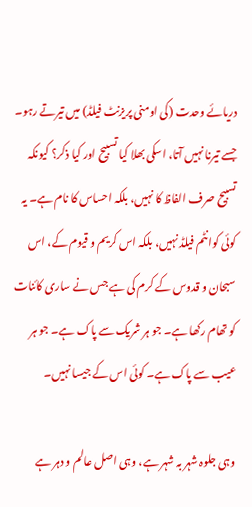دریائے وحدت (کی اومنی پریزنٹ فیلڈ) میں تیرتے رہو۔ جسے تیرنا نہیں آتا، اسکی بھلا کیا تسبیح اور کیا ذکر؟ کیونکہ تسبیح صرف الفاظ کا نہیں، بلکہ احساس کا نام ہے۔ یہ کوئی کوانٹم فیلڈ نہیں، بلکہ اس کریم و قیوم کے، اس سبحان و قدوس کے کرم کی ہے جس نے ساری کائنات کو تھام رکھا ہے۔ جو ہر شریک سے پاک ہے۔ جو ہر عیب سے پاک ہے۔ کوئی اس کے جیسا نہیں۔

وہی جلوہ شہر بہ شہر ہے، وہی اصل عالم و دہر ہے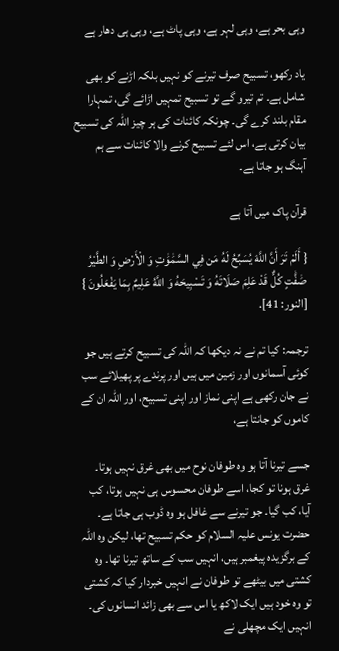وہی بحر ہے، وہی لہر ہے، وہی پاٹ ہے، وہی ہی دھار ہے

یاد رکھو، تسبیح صرف تیرنے کو نہیں بلکہ اڑنے کو بھی شامل ہے۔ تم تیرو گے تو تسبیح تمہیں اڑائے گی، تمہارا مقام بلند کرے گی۔ چونکہ کائنات کی ہر چیز اللہ کی تسبیح بیان کرتی ہے، اس لئے تسبیح کرنے والا کائنات سے ہم آہنگ ہو جاتا ہے۔

قرآن پاک میں آتا ہے

{ أَلَمْ تَرَ أَنَّ اللَّهَ يُسَبِّحُ لَهُ مَن فِي السَّمَٰوَٰتِ وَ الْأَرْضِ وَ الطَّيْرُ صَٰفَّٰتٍ كُلٌّ قَدْ عَلِمَ صَلَاتَهُ وَ تَسْبِيحَهُ وَ اللَّهُ عَلِيمٌ بِمَا يَفْعَلُونَ } [النور: 41].

ترجمہ: کیا تم نے نہ دیکھا کہ اللہ کی تسبیح کرتے ہیں جو کوئی آسمانوں اور زمین میں ہیں اور پرندے پر پھیلائے سب نے جان رکھی ہے اپنی نماز اور اپنی تسبیح، اور اللہ ان کے کاموں کو جانتا ہے،

جسے تیرنا آتا ہو وہ طوفان نوح میں بھی غرق نہیں ہوتا۔ غرق ہونا تو کجا، اسے طوفان محسوس ہی نہیں ہوتا، کب آیا، کب گیا۔ جو تیرنے سے غافل ہو وہ ڈوب ہی جاتا ہے۔ حضرت یونس علیہ السلام کو حکم تسبیح تھا، لیکن وہ اللہ کے برگزیدہ پیغمبر ہیں، انہیں سب کے ساتھ تیرنا تھا۔ وہ کشتی میں بیٹھے تو طوفان نے انہیں خبردار کیا کہ کشتی تو وہ خود ہیں ایک لاکھ یا اس سے بھی زائد انسانوں کی۔ انہیں ایک مچھلی نے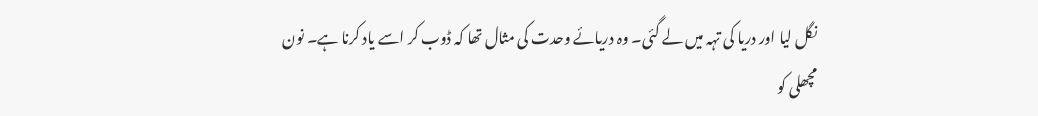نگل لیا اور دریا کی تہہ میں لے گئی۔ وہ دریائے وحدت کی مثال تھا کہ ڈوب کر اسے یاد کرنا ہے۔ نون مچھلی کو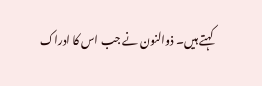کہتے ہیں۔ ذوالنون نے جب اس کا ادراک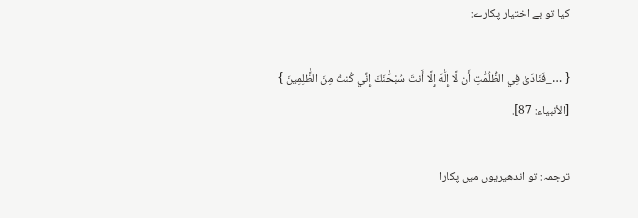کیا تو بے اختیار پکارے:

{ …_فَنَادَىٰ فِي الظُّلُمَٰتِ أَن لَّا إِلَٰهَ إِلَّا أَنتَ سُبْحَٰنَكَ إِنِّي كُنتُ مِنَ الظَّٰلِمِينَ } [الأنبياء: 87].

ترجمہ: تو اندھیریوں میں پکارا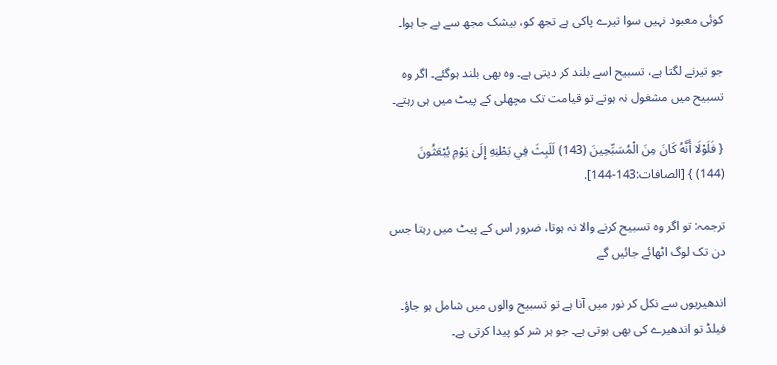کوئی معبود نہیں سوا تیرے پاکی ہے تجھ کو، بیشک مجھ سے بے جا ہوا۔

جو تیرنے لگتا ہے، تسبیح اسے بلند کر دیتی ہے۔ وہ بھی بلند ہوگئے۔ اگر وہ تسبیح میں مشغول نہ ہوتے تو قیامت تک مچھلی کے پیٹ میں ہی رہتے۔

{ فَلَوْلَا أَنَّهُ كَانَ مِنَ الْمُسَبِّحِينَ (143) لَلَبِثَ فِي بَطْنِهِ إِلَىٰ يَوْمِ يُبْعَثُونَ (144) } [الصافات:143-144].

ترجمہ: تو اگر وہ تسبیح کرنے والا نہ ہوتا، ضرور اس کے پیٹ میں رہتا جس دن تک لوگ اٹھائے جائیں گے

اندھیریوں سے نکل کر نور میں آنا ہے تو تسبیح والوں میں شامل ہو جاؤ۔ فیلڈ تو اندھیرے کی بھی ہوتی ہے۔ جو ہر شر کو پیدا کرتی ہے۔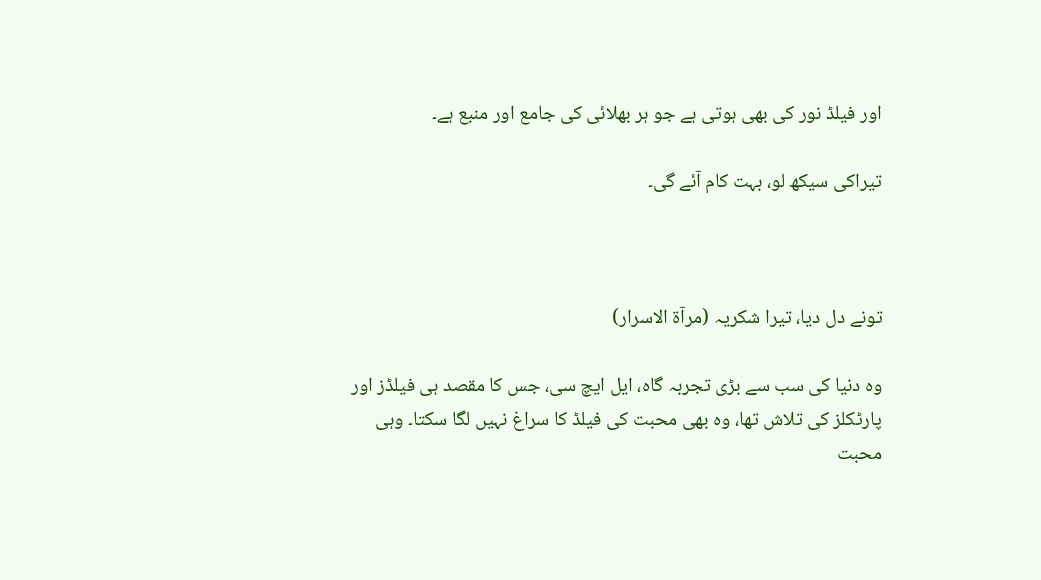اور فیلڈ نور کی بھی ہوتی ہے جو ہر بھلائی کی جامع اور منبع ہے۔

تیراکی سیکھ لو، بہت کام آئے گی۔



تونے دل دیا، تیرا شکریہ (مرآۃ الاسرار)

وہ دنیا کی سب سے بڑی تجربہ گاہ، ایل ایچ سی، جس کا مقصد ہی فیلڈز اور پارٹکلز کی تلاش تھا، وہ بھی محبت کی فیلڈ کا سراغ نہیں لگا سکتا۔ وہی محبت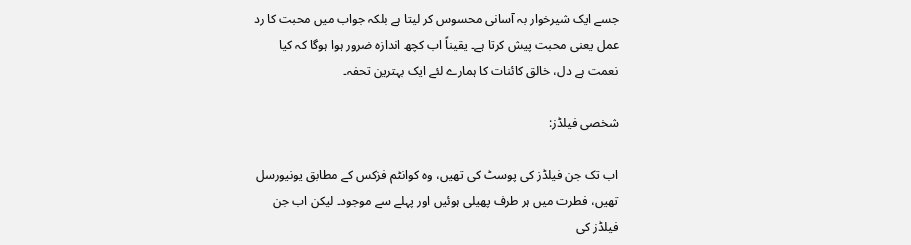جسے ایک شیرخوار بہ آسانی محسوس کر لیتا ہے بلکہ جواب میں محبت کا رد عمل یعنی محبت پیش کرتا ہے۔ یقیناً اب کچھ اندازہ ضرور ہوا ہوگا کہ کیا نعمت ہے دل، خالق کائنات کا ہمارے لئے ایک بہترین تحفہ۔

شخصی فیلڈز:

اب تک جن فیلڈز کی پوسٹ کی تھیں، وہ کوانٹم فزکس کے مطابق یونیورسل تھیں، فطرت میں ہر طرف پھیلی ہوئیں اور پہلے سے موجود۔ لیکن اب جن فیلڈز کی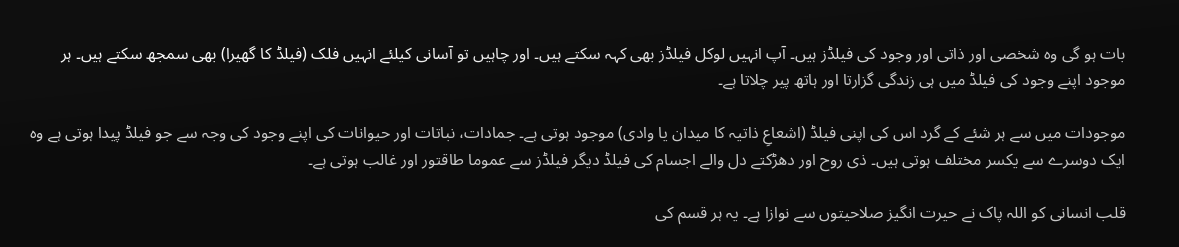بات ہو گی وہ شخصی اور ذاتی اور وجود کی فیلڈز ہیں۔ آپ انہیں لوکل فیلڈز بھی کہہ سکتے ہیں۔ اور چاہیں تو آسانی کیلئے انہیں فلک (فیلڈ کا گھیرا) بھی سمجھ سکتے ہیں۔ ہر موجود اپنے وجود کی فیلڈ میں ہی زندگی گزارتا اور ہاتھ پیر چلاتا ہے۔

موجودات میں سے ہر شئے کے گرد اس کی اپنی فیلڈ (اشعاعِ ذاتیہ کا میدان یا وادی) موجود ہوتی ہے۔ جمادات، نباتات اور حیوانات کی اپنے وجود کی وجہ سے جو فیلڈ پیدا ہوتی ہے وہ ایک دوسرے سے یکسر مختلف ہوتی ہیں۔ ذی روح اور دھڑکتے دل والے اجسام کی فیلڈ دیگر فیلڈز سے عموما طاقتور اور غالب ہوتی ہے۔

قلب انسانی کو اللہ پاک نے حیرت انگیز صلاحیتوں سے نوازا ہے۔ یہ ہر قسم کی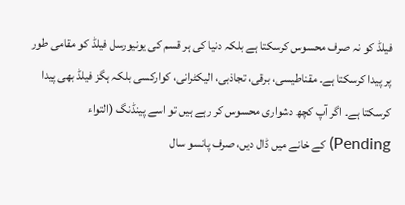فیلڈ کو نہ صرف محسوس کرسکتا ہے بلکہ دنیا کی ہر قسم کی یونیورسل فیلڈ کو مقامی طور پر پیدا کرسکتا ہے۔ مقناطیسی، برقی، تجاذبی، الیکٹرانی، کوارکسی بلکہ ہگز فیلڈ بھی پیدا کرسکتا ہے۔ اگر آپ کچھ دشواری محسوس کر رہے ہیں تو اسے پینڈنگ (التواء Pending) کے خانے میں ڈال دیں، صرف پانسو سال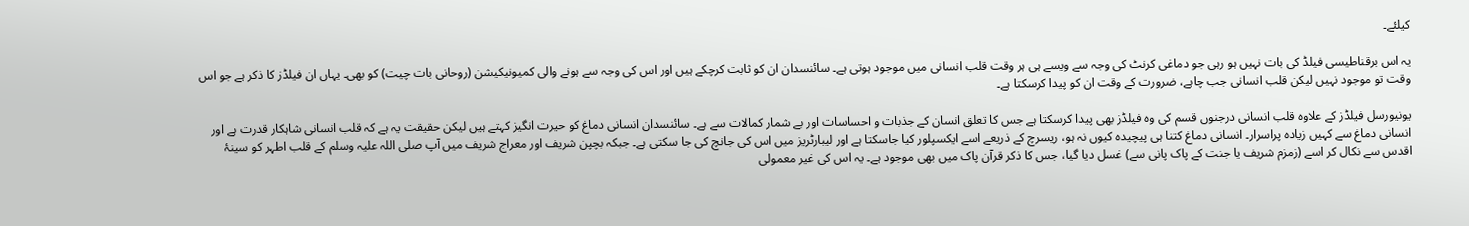کیلئے۔

یہ اس برقناطیسی فیلڈ کی بات نہیں ہو رہی جو دماغی کرنٹ کی وجہ سے ویسے ہی ہر وقت قلب انسانی میں موجود ہوتی ہے۔ سائنسدان ان کو ثابت کرچکے ہیں اور اس کی وجہ سے ہونے والی کمیونیکیشن (روحانی بات چیت) کو بھی۔ یہاں ان فیلڈز کا ذکر ہے جو اس وقت تو موجود نہیں لیکن قلب انسانی جب چاہے، ضرورت کے وقت ان کو پیدا کرسکتا ہے۔

یونیورسل فیلڈز کے علاوہ قلب انسانی درجنوں قسم کی وہ فیلڈز بھی پیدا کرسکتا ہے جس کا تعلق انسان کے جذبات و احساسات اور بے شمار کمالات سے ہے۔ سائنسدان انسانی دماغ کو حیرت انگیز کہتے ہیں لیکن حقیقت یہ ہے کہ قلب انسانی شاہکار قدرت ہے اور انسانی دماغ سے کہیں زیادہ پراسرار۔ انسانی دماغ کتنا ہی پیچیدہ کیوں نہ ہو، ریسرچ کے ذریعے اسے ایکسپلور کیا جاسکتا ہے اور لیبارٹریز میں اس کی جانچ کی جا سکتی ہے۔ جبکہ بچپن شریف اور معراج شریف میں آپ صلی اللہ علیہ وسلم کے قلب اطہر کو سینۂ اقدس سے نکال کر اسے (زمزم شریف یا جنت کے پاک پانی سے) غسل دیا گیا، جس کا ذکر قرآن پاک میں بھی موجود ہے۔ یہ اس کی غیر معمولی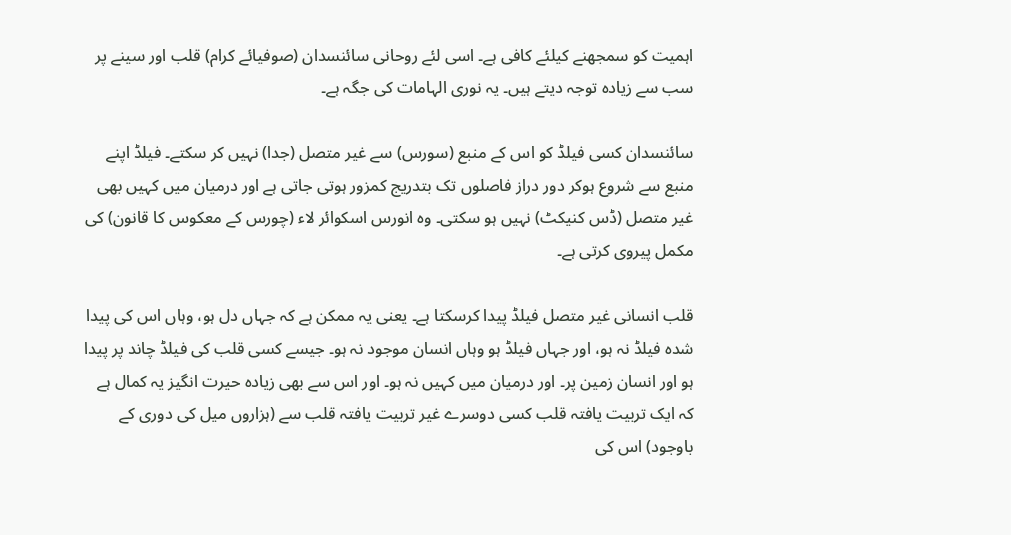اہمیت کو سمجھنے کیلئے کافی ہے۔ اسی لئے روحانی سائنسدان (صوفیائے کرام) قلب اور سینے پر سب سے زیادہ توجہ دیتے ہیں۔ یہ نوری الہامات کی جگہ ہے۔

سائنسدان کسی فیلڈ کو اس کے منبع (سورس) سے غیر متصل (جدا) نہیں کر سکتے۔ فیلڈ اپنے منبع سے شروع ہوکر دور دراز فاصلوں تک بتدریج کمزور ہوتی جاتی ہے اور درمیان میں کہیں بھی غیر متصل (ڈس کنیکٹ) نہیں ہو سکتی۔ وہ انورس اسکوائر لاء (چورس کے معکوس کا قانون) کی مکمل پیروی کرتی ہے۔

قلب انسانی غیر متصل فیلڈ پیدا کرسکتا ہے۔ یعنی یہ ممکن ہے کہ جہاں دل ہو، وہاں اس کی پیدا شدہ فیلڈ نہ ہو، اور جہاں فیلڈ ہو وہاں انسان موجود نہ ہو۔ جیسے کسی قلب کی فیلڈ چاند پر پیدا ہو اور انسان زمین پر۔ اور درمیان میں کہیں نہ ہو۔ اور اس سے بھی زیادہ حیرت انگیز یہ کمال ہے کہ ایک تربیت یافتہ قلب کسی دوسرے غیر تربیت یافتہ قلب سے (ہزاروں میل کی دوری کے باوجود) اس کی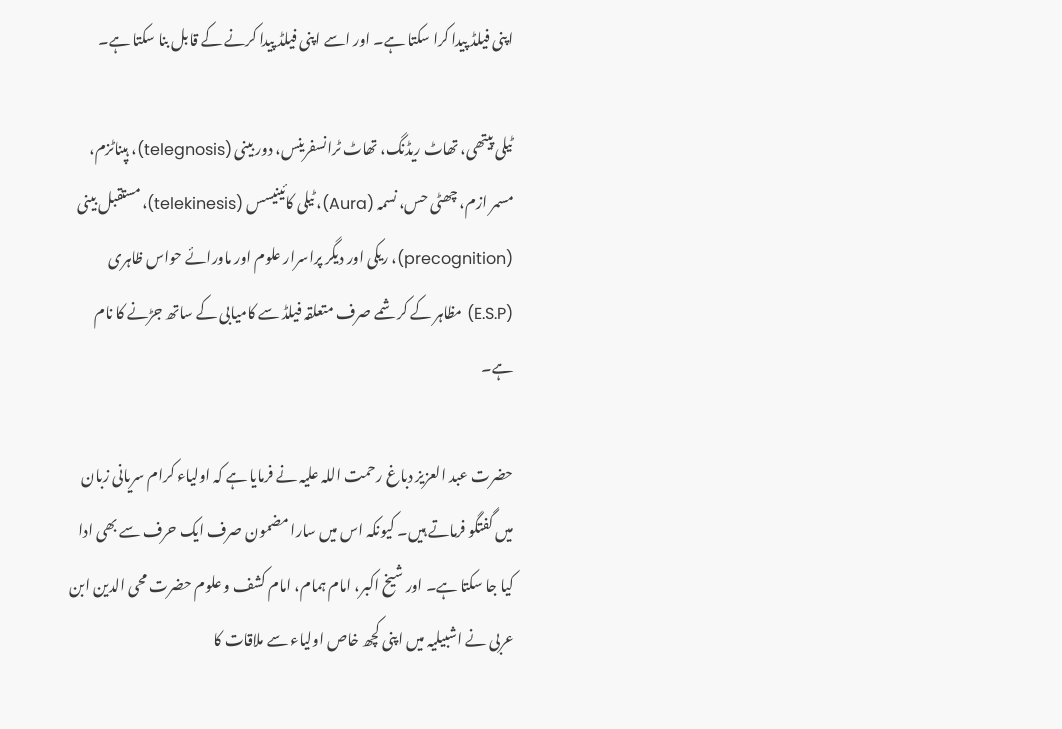اپنی فیلڈ پیدا کرا سکتا ہے۔ اور اسے اپنی فیلڈ پیدا کرنے کے قابل بنا سکتا ہے۔

ٹیلی پیتھی، تھاٹ ریڈنگ، تھاٹ ٹرانسفرینس، دور بینی (telegnosis)، ہپناٹزم، مسمر ازم، چھٹی حس، نسمہ (Aura)، ٹیلی کائینیسس (telekinesis)، مستقبل بینی (precognition)، ریکی اور دیگر پراسرار علوم اور ماورائے حواس ظاہری (E.S.P) مظاہر کے کرشمے صرف متعلقہ فیلڈ سے کامیابی کے ساتھ جڑنے کا نام ہے۔

حضرت عبد العزیز دباغ رحمت اللہ علیہ نے فرمایا ہے کہ اولیاء کرام سریانی زبان میں گفتگو فرماتے ہیں۔ کیونکہ اس میں سارا مضمون صرف ایک حرف سے بھی ادا کیا جا سکتا ہے۔ اور شیخ اکبر، امام ہمام، امام کشف و علوم حضرت محی الدین ابن عربی نے اشبیلیہ میں اپنی کچھ خاص اولیاء سے ملاقات کا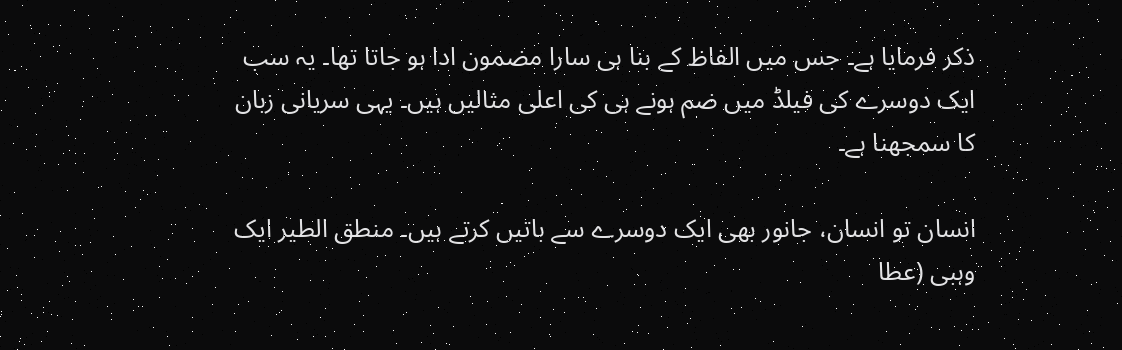ذکر فرمایا ہے۔ جس میں الفاظ کے بنا ہی سارا مضمون ادا ہو جاتا تھا۔ یہ سب ایک دوسرے کی فیلڈ میں ضم ہونے ہی کی اعلی مثالیں ہیں۔ یہی سریانی زبان کا سمجھنا ہے۔

انسان تو انسان، جانور بھی ایک دوسرے سے باتیں کرتے ہیں۔ منطق الطیر ایک وہبی (عطا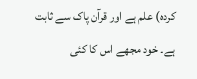کردہ) علم ہے اور قرآن پاک سے ثابت ہے۔ خود مجھے اس کا کئی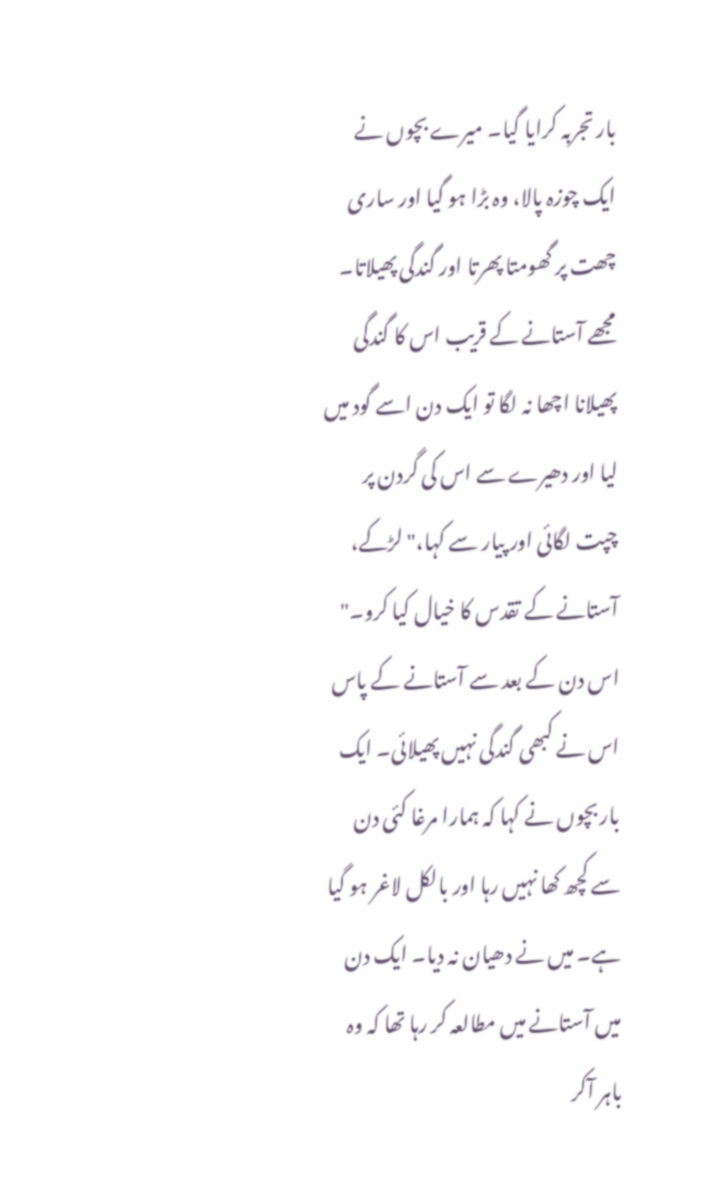بار تجربہ کرایا گيا۔ میرے بچوں نے ایک چوزہ پالا، وہ بڑا ہو گیا اور ساری چھت پر گھومتا پھرتا اور گندگی پھیلاتا۔ مجھے آستانے کے قریب اس کا گندگی پھیلانا اچھا نہ لگا تو ایک دن اسے گود میں لیا اور دھیرے سے اس کی گردن پر چپت لگائی اور پیار سے کہا،" لڑکے، آستانے کے تقدس کا خیال کیا کرو۔" اس دن کے بعد سے آستانے کے پاس اس نے کبھی گندگی نہیں پھیلائی۔ ایک بار بچوں نے کہا کہ ہمارا مرغا کئی دن سے کچھ کھا نہیں رہا اور بالکل لاغر ہو گیا ہے۔ میں نے دھیان نہ دیا۔ ایک دن میں آستانے میں مطالعہ کر رہا تھا کہ وہ باہر آکر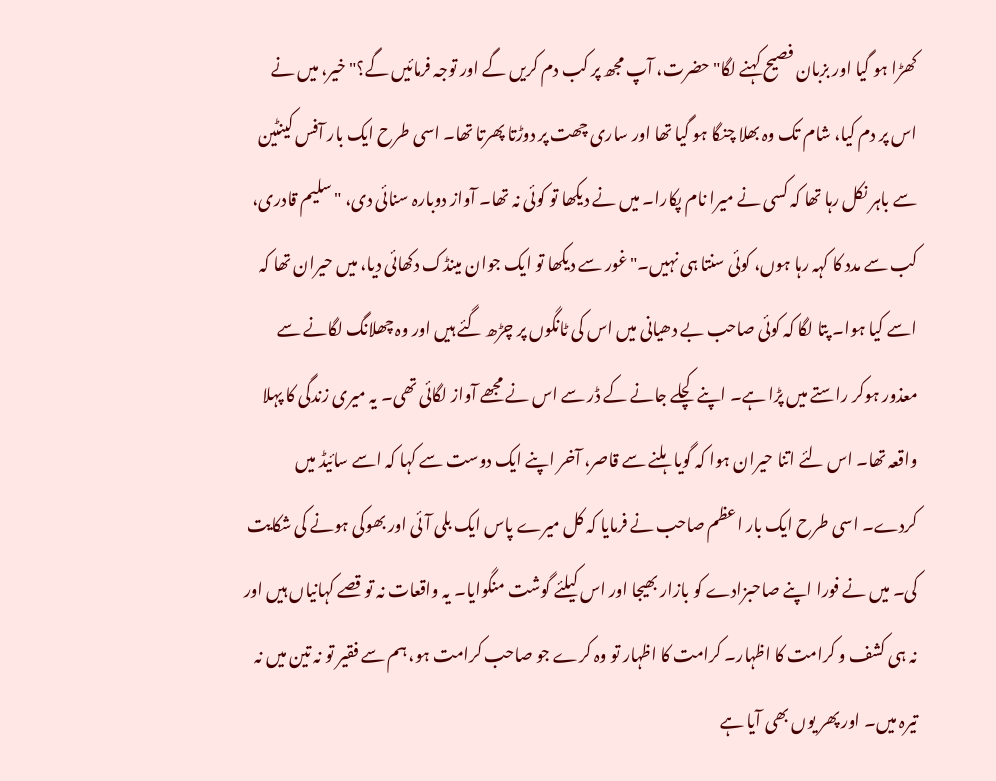کھڑا ہو گیا اور بزبان فصیح کہنے لگا" حضرت، آپ مجھ پر کب دم کریں گے اور توجہ فرمائیں گے؟" خیر، میں نے اس پر دم کیا، شام تک وہ بھلا چنگا ہو گیا تھا اور ساری چھت پر دوڑتا پھرتا تھا۔ اسی طرح ایک بار آفس کینٹین سے باہر نکل رہا تھا کہ کسی نے میرا نام پکارا۔ میں نے دیکھا تو کوئی نہ تھا۔ آواز دوبارہ سنائی دی، "سلیم قادری، کب سے مدد کا کہہ رہا ہوں، کوئی سنتا ہی نہیں۔" غور سے دیکھا تو ایک جوان مینڈک دکھائی دیا، میں حیران تھا کہ اسے کیا ہوا۔ پتا لگا کہ کوئی صاحب بے دھیانی میں اس کی ٹانگوں پر چڑھ گئے ہیں اور وہ چھلانگ لگانے سے معذور ہوکر راستے میں پڑا ہے۔ اپنے کچلے جانے کے ڈر سے اس نے مجھے آواز لگائی تھی۔ یہ میری زندگی کا پہلا واقعہ تھا۔ اس لئے اتنا حیران ہوا کہ گویا ہلنے سے قاصر، آخر اپنے ایک دوست سے کہا کہ اسے سائیڈ میں کردے۔ اسی طرح ایک بار اعظم صاحب نے فرمایا کہ کل میرے پاس ایک بلی آئی اور بھوکی ہونے کی شکایت کی۔ میں نے فورا اپنے صاحبزادے کو بازار بھیجا اور اس کیلئے گوشت منگوایا۔ یہ واقعات نہ تو قصے کہانیاں ہیں اور نہ ہی کشف و کرامت کا اظہار۔ کرامت کا اظہار تو وہ کرے جو صاحب کرامت ہو، ہم سے فقیر تو نہ تین میں نہ تیرہ میں۔ اور پھر یوں بھی آیا ہے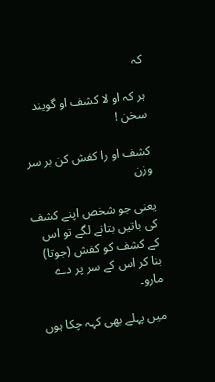کہ

ہر کہ او لا کشف او گویند سخن !

کشف او را کفش کن بر سر وزن

یعنی جو شخص اپنے کشف کی باتیں بتانے لگے تو اس کے کشف کو کفش (جوتا) بنا کر اس کے سر پر دے مارو۔

میں پہلے بھی کہہ چکا ہوں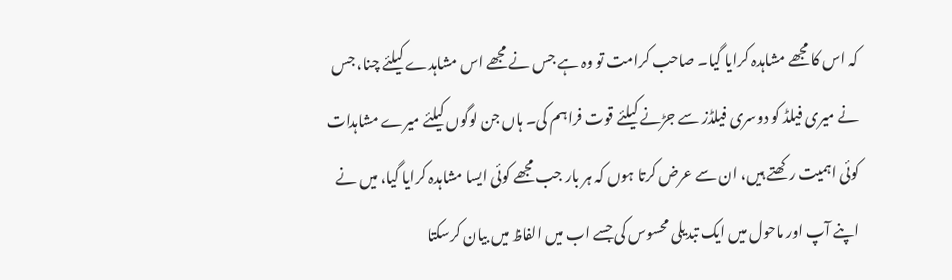کہ اس کا مجھے مشاہدہ کرایا گیا۔ صاحب کرامت تو وہ ہے جس نے مجھے اس مشاہدے کیلئے چنا، جس نے میری فیلڈ کو دوسری فیلڈز سے جڑنے کیلئے قوت فراہم کی۔ ہاں جن لوگوں کیلئے میرے مشاہدات کوئی اہمیت رکھتے ہیں، ان سے عرض کرتا ہوں کہ ہر بار جب مجھے کوئی ایسا مشاہدہ کرایا گیا، میں نے اپنے آپ اور ماحول میں ایک تبدیلی محسوس کی جسے اب میں الفاظ میں بیان کرسکتا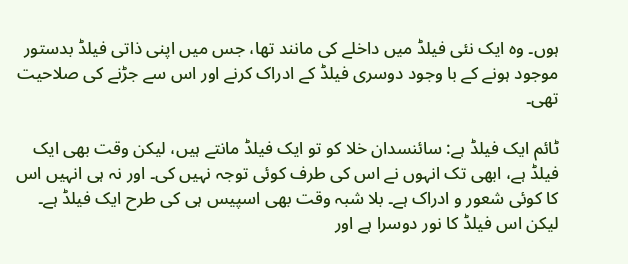ہوں۔ وہ ایک نئی فیلڈ میں داخلے کی مانند تھا، جس میں اپنی ذاتی فیلڈ بدستور موجود ہونے کے با وجود دوسری فیلڈ کے ادراک کرنے اور اس سے جڑنے کی صلاحیت تھی۔

ٹائم ایک فیلڈ ہے: سائنسدان خلا کو تو ایک فیلڈ مانتے ہیں، لیکن وقت بھی ایک فیلڈ ہے، ابھی تک انہوں نے اس کی طرف کوئی توجہ نہیں کی۔ اور نہ ہی انہیں اس کا کوئی شعور و ادراک ہے۔ بلا شبہ وقت بھی اسپیس ہی کی طرح ایک فیلڈ ہے۔ لیکن اس فیلڈ کا نور دوسرا ہے اور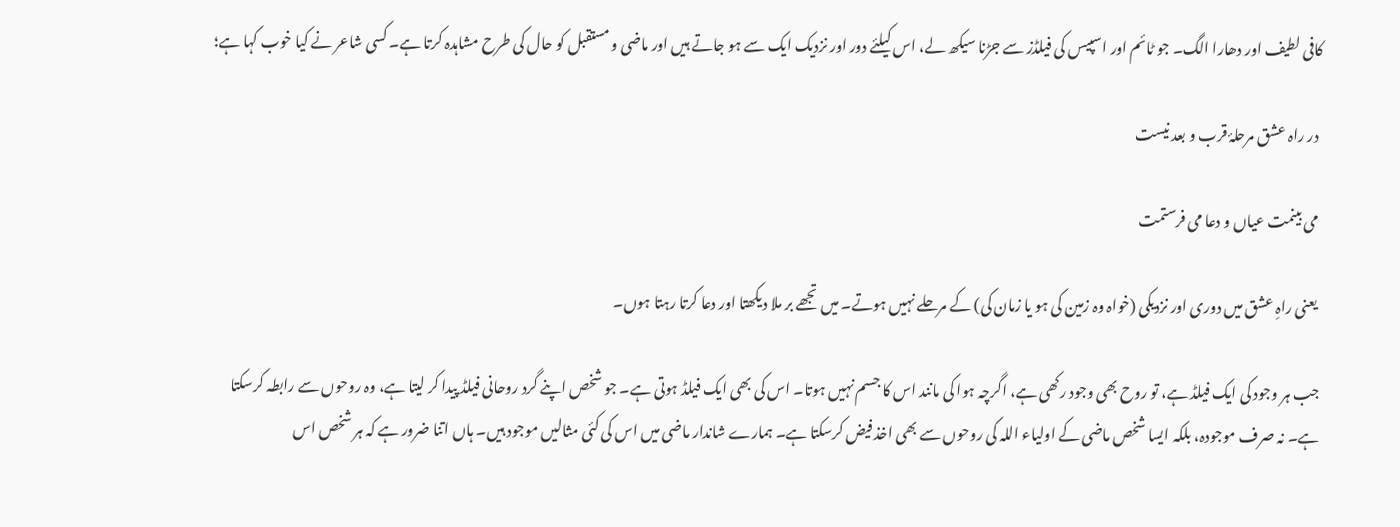کافی لطیف اور دھارا الگ۔ جو ٹائم اور اسپیس کی فیلڈز سے جڑنا سیکھ لے، اس کیلئے دور اور نزدیک ایک سے ہو جاتے ہیں اور ماضی و مستقبل کو حال کی طرح مشاہدہ کرتا ہے۔ کسی شاعر نے کیا خوب کہا ہے؛

 در راہ عشق مرحلۂ قرب و بعد نیست

 می بینمت عیاں و دعا می فرستمت

 یعنی راہِ عشق میں دوری اور نزدیکی (خواہ وہ زمین کی ہو یا زمان کی) کے مرحلے نہیں ہوتے۔ میں تجھے بر ملا دیکھتا اور دعا کرتا رہتا ہوں۔

جب ہر وجود کی ایک فیلڈ ہے، تو روح بھی وجود رکھی ہے، اگرچہ ہوا کی مانند اس کا جسم نہیں ہوتا۔ اس کی بھی ایک فیلڈ ہوتی ہے۔ جو شخص اپنے گرد روحانی فیلڈ پیدا کر لیتا ہے، وہ روحوں سے رابطہ کرسکتا ہے۔ نہ صرف موجودہ، بلکہ ایسا شخص ماضی کے اولیاء اللہ کی روحوں سے بھی اخذ فیض کرسکتا ہے۔ ہمارے شاندار ماضی میں اس کی کئی مثالیں موجود ہیں۔ ہاں اتنا ضرور ہے کہ ہر شخص اس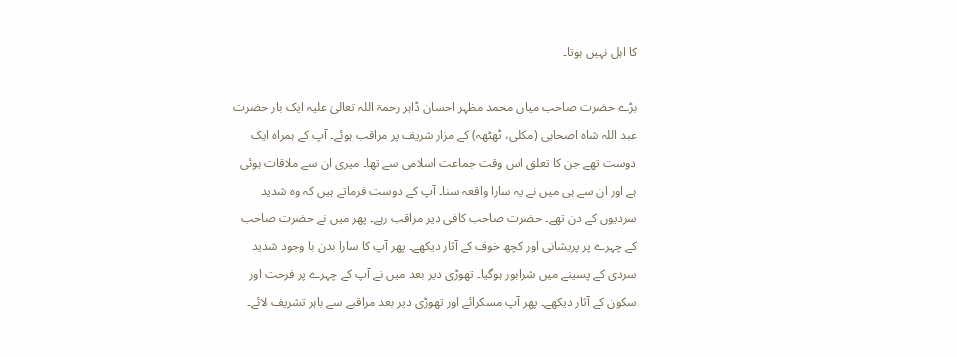کا اہل نہیں ہوتا۔

بڑے حضرت صاحب میاں محمد مظہر احسان ڈاہر رحمۃ اللہ تعالیٰ علیہ ایک بار حضرت عبد اللہ شاہ اصحابی (مکلی، ٹھٹھہ) کے مزار شریف پر مراقب ہوئے۔ آپ کے ہمراہ ایک دوست تھے جن کا تعلق اس وقت جماعت اسلامی سے تھا۔ میری ان سے ملاقات ہوئی ہے اور ان سے ہی میں نے یہ سارا واقعہ سنا۔ آپ کے دوست فرماتے ہیں کہ وہ شدید سردیوں کے دن تھے۔ حضرت صاحب کافی دیر مراقب رہے۔ پھر میں نے حضرت صاحب کے چہرے پر پریشانی اور کچھ خوف کے آثار دیکھے۔ پھر آپ کا سارا بدن با وجود شدید سردی کے پسینے میں شرابور ہوگیا۔ تھوڑی دیر بعد میں نے آپ کے چہرے پر فرحت اور سکون کے آثار دیکھے۔ پھر آپ مسکرائے اور تھوڑی دیر بعد مراقبے سے باہر تشریف لائے۔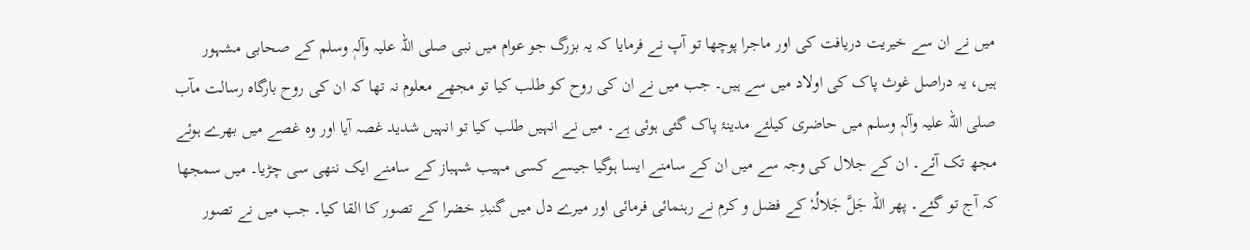میں نے ان سے خیریت دریافت کی اور ماجرا پوچھا تو آپ نے فرمایا کہ یہ بزرگ جو عوام میں نبی صلی اللہ علیہ وآلہٖ وسلم کے صحابی مشہور ہیں، یہ دراصل غوث پاک کی اولاد میں سے ہیں۔ جب میں نے ان کی روح کو طلب کیا تو مجھے معلوم نہ تھا کہ ان کی روح بارگاہ رسالت مآب صلی اللہ علیہ وآلہٖ وسلم میں حاضری کیلئے مدینۂ پاک گئی ہوئی ہے۔ میں نے انہیں طلب کیا تو انہیں شدید غصہ آیا اور وہ غصے میں بھرے ہوئے مجھ تک آئے۔ ان کے جلال کی وجہ سے میں ان کے سامنے ایسا ہوگیا جیسے کسی مہیب شہباز کے سامنے ایک ننھی سی چڑیا۔ میں سمجھا کہ آج تو گئے۔ پھر اللہ جَلَّ جَلالُہٗ کے فضل و کرم نے رہنمائی فرمائی اور میرے دل میں گنبدِ خضرا کے تصور کا القا کیا۔ جب میں نے تصور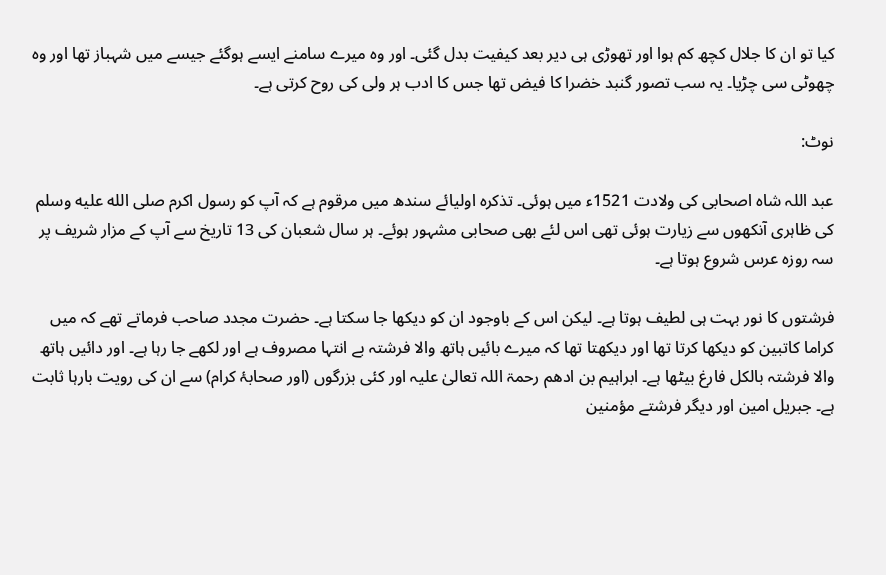کیا تو ان کا جلال کچھ کم ہوا اور تھوڑی ہی دیر بعد کیفیت بدل گئی۔ اور وہ میرے سامنے ایسے ہوگئے جیسے میں شہباز تھا اور وہ چھوٹی سی چڑیا۔ یہ سب تصور گنبد خضرا کا فیض تھا جس کا ادب ہر ولی کی روح کرتی ہے۔

نوٹ:

عبد اللہ شاہ اصحابی کی ولادت 1521ء میں ہوئی۔ تذکرہ اولیائے سندھ میں مرقوم ہے کہ آپ کو رسول اکرم صلى الله عليه وسلم کی ظاہری آنکھوں سے زیارت ہوئی تھی اس لئے بھی صحابی مشہور ہوئے۔ ہر سال شعبان کی 13 تاریخ سے آپ کے مزار شریف پر سہ روزہ عرس شروع ہوتا ہے۔

فرشتوں کا نور بہت ہی لطیف ہوتا ہے۔ لیکن اس کے باوجود ان کو دیکھا جا سکتا ہے۔ حضرت مجدد صاحب فرماتے تھے کہ میں کراما کاتبین کو دیکھا کرتا تھا اور دیکھتا تھا کہ میرے بائیں ہاتھ والا فرشتہ بے انتہا مصروف ہے اور لکھے جا رہا ہے۔ اور دائیں ہاتھ والا فرشتہ بالکل فارغ بیٹھا ہے۔ ابراہیم بن ادھم رحمۃ اللہ تعالیٰ علیہ اور کئی بزرگوں (اور صحابۂ کرام) سے ان کی رویت بارہا ثابت ہے۔ جبریل امین اور دیگر فرشتے مؤمنین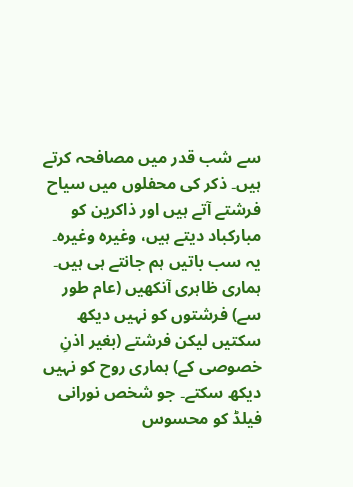سے شب قدر میں مصافحہ کرتے ہیں۔ ذکر کی محفلوں میں سیاح فرشتے آتے ہیں اور ذاکرین کو مبارکباد دیتے ہیں، وغیرہ وغیرہ۔ یہ سب باتیں ہم جانتے ہی ہیں۔ ہماری ظاہری آنکھیں (عام طور سے) فرشتوں کو نہیں دیکھ سکتیں لیکن فرشتے (بغیر اذنِ خصوصی کے) ہماری روح کو نہیں دیکھ سکتے۔ جو شخص نورانی فیلڈ کو محسوس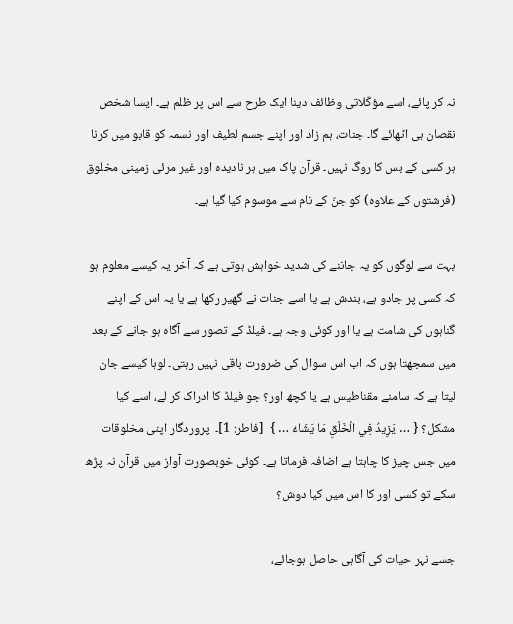نہ کر پائے، اسے مؤکّلاتی وظائف دینا ایک طرح سے اس پر ظلم ہے۔ ایسا شخص نقصان ہی اٹھائے گا۔ جنات، ہم زاد اور اپنے جسم لطیف اور نسمہ کو قابو میں کرنا ہر کسی کے بس کا روگ نہیں۔ قرآن پاک میں ہر نادیدہ اور غیر مرئی زمینی مخلوق (فرشتوں کے علاوہ) کو جنّ کے نام سے موسوم کیا گیا ہے۔

بہت سے لوگوں کو یہ جاننے کی شدید خواہش ہوتی ہے کہ آخر یہ کیسے معلوم ہو کہ کسی پر جادو ہے، بندش ہے یا اسے جنات نے گھیر رکھا ہے یا یہ اس کے اپنے گناہوں کی شامت ہے یا اور کوئی وجہ ہے۔ فیلڈ کے تصور سے آگاہ ہو جانے کے بعد میں سمجھتا ہوں کہ اب اس سوال کی ضرورت باقی نہیں رہتی۔ لوہا کیسے جان لیتا ہے کہ سامنے مقناطیس ہے یا کچھ اور؟ جو فیلڈ کا ادراک کر لے، اسے کیا مشکل؟ { … يَزِيدُ فِي الْخَلْقِ مَا يَشَاءُ … }  [فاطر: 1]۔  پروردگار اپنی مخلوقات میں جس چیز کا چاہتا ہے اضافہ فرماتا ہے۔ کوئی خوبصورت آواز میں قرآن نہ پڑھ سکے تو کسی اور کا اس میں کیا دوش؟

جسے نہر حیات کی آگاہی حاصل ہوجائے،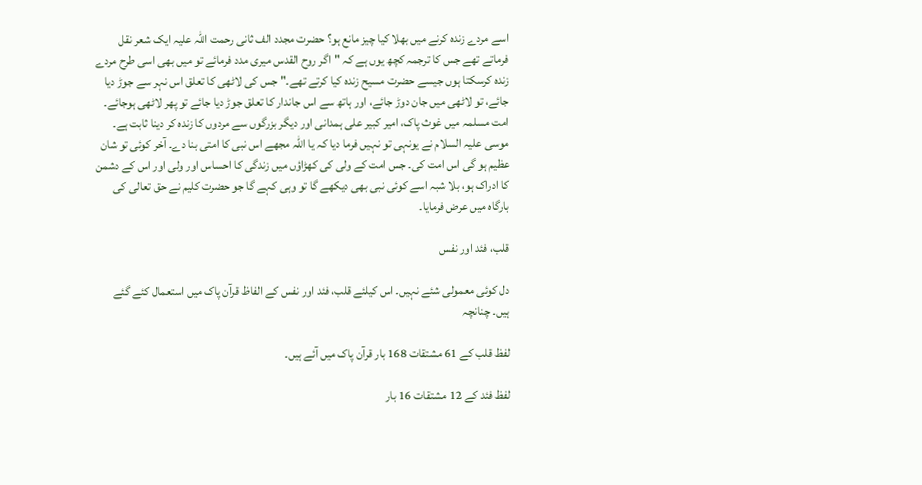اسے مردے زندہ کرنے میں بھلا کیا چیز مانع ہو؟ حضرت مجدد الف ثانی رحمت اللہ علیہ ایک شعر نقل فرماتے تھے جس کا ترجمہ کچھ یوں ہے کہ "اگر روح القدس میری مدد فرمائے تو میں بھی اسی طرح مردے زندہ کرسکتا ہوں جیسے حضرت مسیح زندہ کیا کرتے تھے۔" جس کی لاٹھی کا تعلق اس نہر سے جوڑ دیا جائے، تو لاٹھی میں جان دوڑ جائے، اور ہاتھ سے اس جاندار کا تعلق جوڑ دیا جائے تو پھر لاٹھی ہوجائے۔ امت مسلمہ میں غوث پاک، امیر کبیر علی ہمدانی اور دیگر بزرگوں سے مردوں کا زندہ کر دینا ثابت ہے۔ موسی علیہ السلام نے یونہی تو نہیں فرما دیا کہ یا اللہ مجھے اس نبی کا امتی بنا دے۔ آخر کوئی تو شان عظیم ہو گی اس امت کی۔ جس امت کے ولی کی کھڑاؤں میں زندگی کا احساس اور ولی اور اس کے دشمن کا ادراک ہو، بلا شبہ اسے کوئی نبی بھی دیکھے گا تو وہی کہے گا جو حضرت کلیم نے حق تعالی کی بارگاہ میں عرض فرمایا۔

قلب، فئد اور نفس

دل کوئی معمولی شئے نہیں۔ اس کیلئے قلب، فئد اور نفس کے الفاظ قرآن پاک میں استعمال کئے گئے ہیں۔ چنانچہ

لفظ قلب کے 61 مشتقات 168 بار قرآن پاک میں آئے ہیں۔

لفظ فئد کے 12 مشتقات 16 بار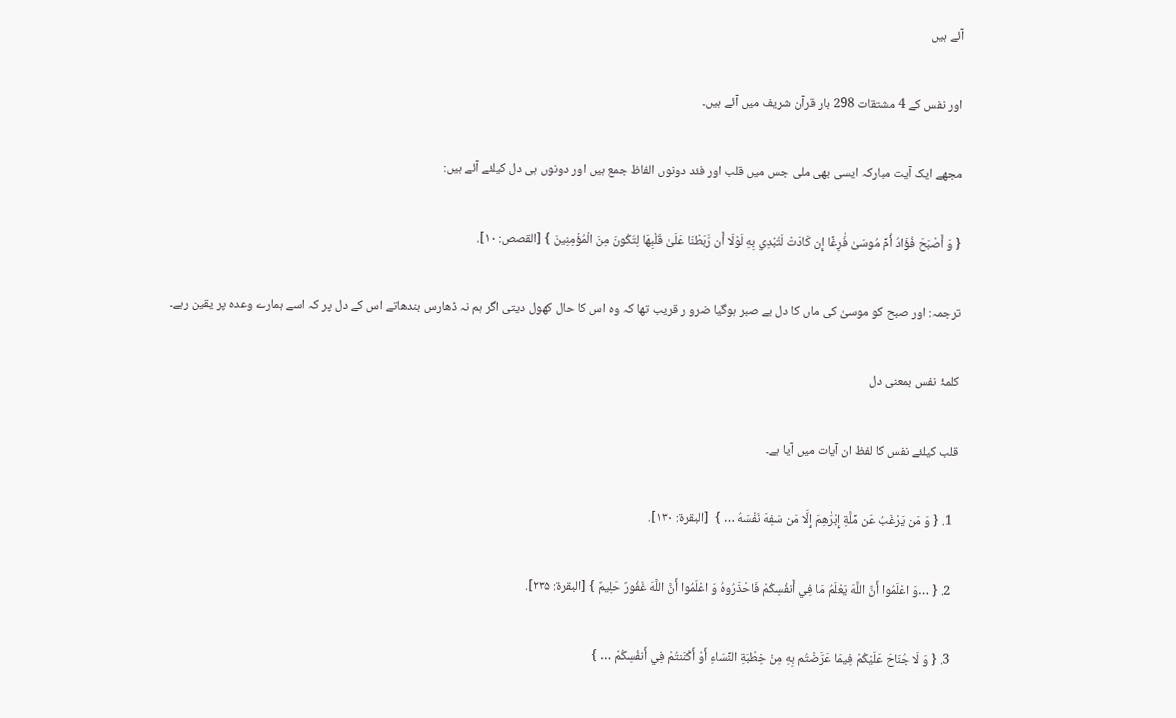آئے ہیں

اور نفس کے 4 مشتقات 298 بار قرآن شریف میں آئے ہیں۔

مجھے ایک آیت مبارکہ ایسی بھی ملی جس میں قلب اور فئد دونوں الفاظ جمع ہیں اور دونوں ہی دل کیلئے آئے ہیں:

{ وَ أَصْبَحَ فُؤَادُ أُمِّ مُوسَىٰ فَٰرِغًا إِن كَادَتْ لَتُبْدِي بِهِ لَوْلَا أَن رَّبَطْنَا عَلَىٰ قَلْبِهَا لِتَكُونَ مِنَ الْمُؤْمِنِينَ } [القصص: ۱۰].

ترجمہ: اور صبح کو موسیٰ کی ماں کا دل بے صبر ہوگیا ضرو ر قریب تھا کہ وہ اس کا حال کھول دیتی اگر ہم نہ ڈھارس بندھاتے اس کے دل پر کہ اسے ہمارے وعدہ پر یقین رہے۔

کلمۂ نفس بمعنی دل

قلب کیلئے نفس کا لفظ ان آیات میں آیا ہے۔

  1. { وَ مَن يَرْغَبُ عَن مِّلَّةِ إِبْرَٰهِمَ إِلَّا مَن سَفِهَ نَفْسَهُ … }  [البقرة: ۱۳۰].

  2. { …وَ اعْلَمُوا أَنَّ اللَّهَ يَعْلَمُ مَا فِي أَنفُسِكُمْ فَاحْذَرُوهُ وَ اعْلَمُوا أَنَّ اللَّهَ غَفُورٌ حَلِيمٌ } [البقرة: ۲۳۵].

  3. { وَ لَا جُنَاحَ عَلَيْكُمْ فِيمَا عَرَّضْتُم بِهِ مِنْ خِطْبَةِ النِّسَاءِ أَوْ أَكْنَنتُمْ فِي أَنفُسِكُمْ … }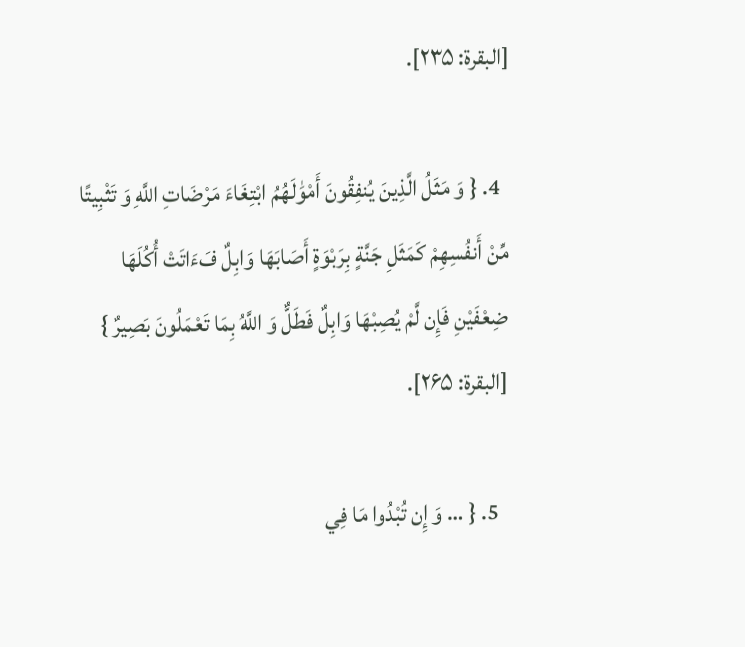[البقرة: ۲۳۵].

  4. { وَ مَثَلُ الَّذِينَ يُنفِقُونَ أَمْوَٰلَهُمُ ابْتِغَاءَ مَرْضَاتِ اللَّهِ وَ تَثْبِيتًا مِّنْ أَنفُسِهِمْ كَمَثَلِ جَنَّةٍ بِرَبْوَةٍ أَصَابَهَا وَابِلٌ فَءَاتَتْ أُكُلَهَا ضِعْفَيْنِ فَإِن لَّمْ يُصِبْهَا وَابِلٌ فَطَلٌّ وَ اللَّهُ بِمَا تَعْمَلُونَ بَصِيرٌ }  [البقرة: ۲۶۵].

  5. { … وَ إِن تُبْدُوا مَا فِي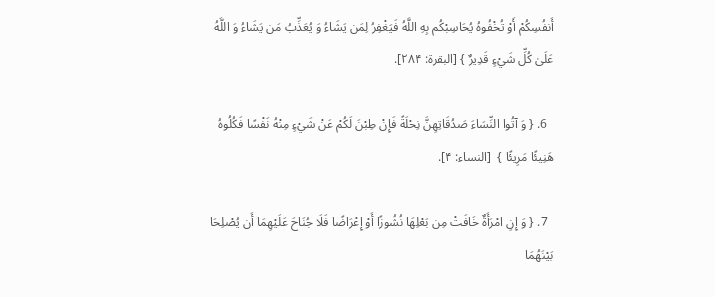أَنفُسِكُمْ أَوْ تُخْفُوهُ يُحَاسِبْكُم بِهِ اللَّهُ فَيَغْفِرُ لِمَن يَشَاءُ وَ يُعَذِّبُ مَن يَشَاءُ وَ اللَّهُ عَلَىٰ كُلِّ شَيْءٍ قَدِيرٌ } [البقرة: ۲۸۴].

  6. { وَ آتُوا النِّسَاءَ صَدُقَاتِهِنَّ نِحْلَةً فَإِنْ طِبْنَ لَكُمْ عَنْ شَيْءٍ مِنْهُ نَفْسًا فَكُلُوهُ هَنِيئًا مَرِيئًا }  [النساء: ۴].

  7. { وَ إِنِ امْرَأَةٌ خَافَتْ مِن بَعْلِهَا نُشُوزًا أَوْ إِعْرَاضًا فَلَا جُنَاحَ عَلَيْهِمَا أَن يُصْلِحَا بَيْنَهُمَا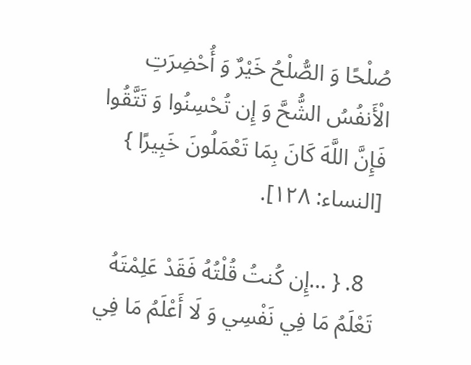صُلْحًا وَ الصُّلْحُ خَيْرٌ وَ أُحْضِرَتِ الْأَنفُسُ الشُّحَّ وَ إِن تُحْسِنُوا وَ تَتَّقُوا فَإِنَّ اللَّهَ كَانَ بِمَا تَعْمَلُونَ خَبِيرًا }  [النساء: ۱۲۸].

  8. { …إِن كُنتُ قُلْتُهُ فَقَدْ عَلِمْتَهُ تَعْلَمُ مَا فِي نَفْسِي وَ لَا أَعْلَمُ مَا فِي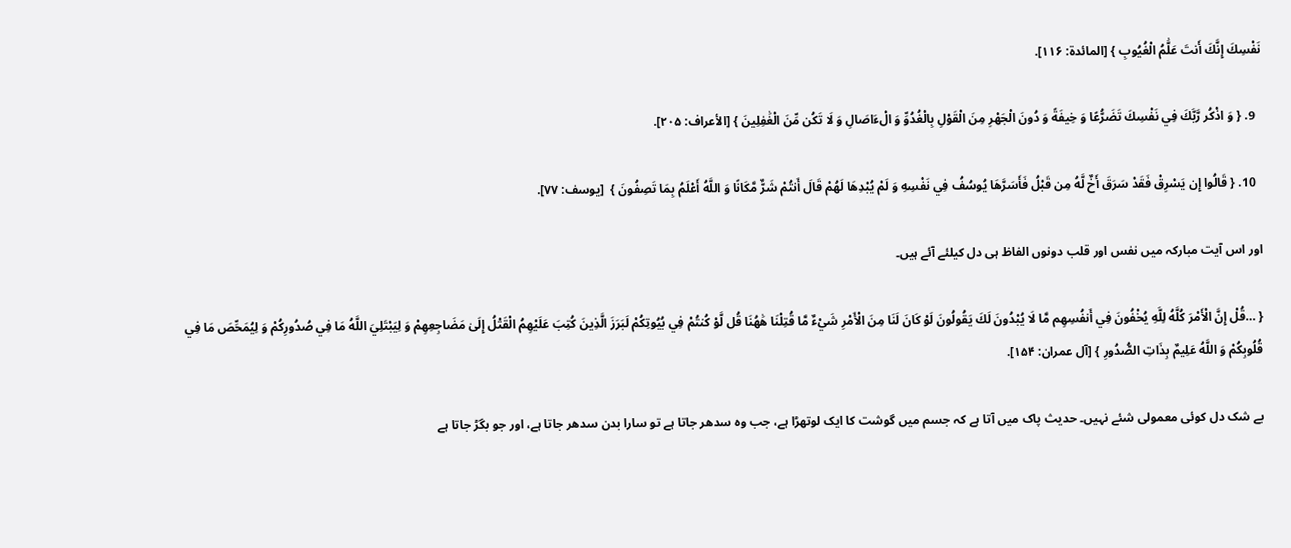نَفْسِكَ إِنَّكَ أَنتَ عَلَّٰمُ الْغُيُوبِ } [المائدة: ۱۱۶].

  9. { وَ اذْكُر رَّبَّكَ فِي نَفْسِكَ تَضَرُّعًا وَ خِيفَةً وَ دُونَ الْجَهْرِ مِنَ الْقَوْلِ بِالْغُدُوِّ وَ الْءَاصَالِ وَ لَا تَكُن مِّنَ الْغَٰفِلِينَ } [الأعراف: ۲۰۵].

  10. { قَالُوا إِن يَسْرِقْ فَقَدْ سَرَقَ أَخٌ لَّهُ مِن قَبْلُ فَأَسَرَّهَا يُوسُفُ فِي نَفْسِهِ وَ لَمْ يُبْدِهَا لَهُمْ قَالَ أَنتُمْ شَرٌّ مَّكَانًا وَ اللَّهُ أَعْلَمُ بِمَا تَصِفُونَ }  [يوسف: ۷۷].

اور اس آیت مبارکہ میں نفس اور قلب دونوں الفاظ ہی دل کیلئے آئے ہیں۔

{ …قُلْ إِنَّ الْأَمْرَ كُلَّهُ لِلَّهِ يُخْفُونَ فِي أَنفُسِهِم مَّا لَا يُبْدُونَ لَكَ يَقُولُونَ لَوْ كَانَ لَنَا مِنَ الْأَمْرِ شَيْءٌ مَّا قُتِلْنَا هَٰهُنَا قُل لَّوْ كُنتُمْ فِي بُيُوتِكُمْ لَبَرَزَ الَّذِينَ كُتِبَ عَلَيْهِمُ الْقَتْلُ إِلَىٰ مَضَاجِعِهِمْ وَ لِيَبْتَلِيَ اللَّهُ مَا فِي صُدُورِكُمْ وَ لِيُمَحِّصَ مَا فِي قُلُوبِكُمْ وَ اللَّهُ عَلِيمٌ بِذَاتِ الصُّدُورِ } [آل عمران: ۱۵۴].

بے شک دل کوئی معمولی شئے نہیں۔ حدیث پاک میں آتا ہے کہ جسم میں گوشت کا ایک لوتھڑا ہے، جب وہ سدھر جاتا ہے تو سارا بدن سدھر جاتا ہے، اور جو بگڑ جاتا ہے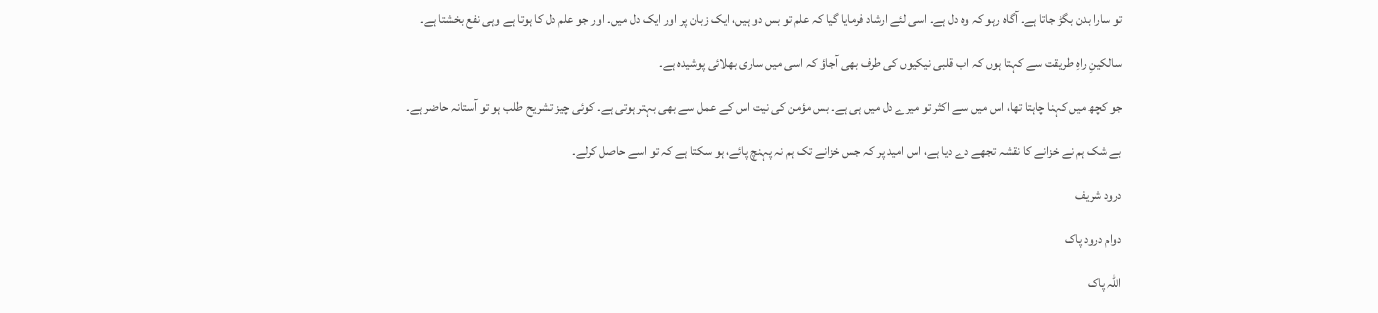تو سارا بدن بگڑ جاتا ہے۔ آگاہ رہو کہ وہ دل ہے۔ اسی لئے ارشاد فرمایا گيا کہ علم تو بس دو ہیں، ایک زبان پر اور ایک دل میں۔ اور جو علم دل کا ہوتا ہے وہی نفع بخشتا ہے۔

سالکینِ راہِ طریقت سے کہتا ہوں کہ اب قلبی نیکیوں کی طرف بھی آجاؤ کہ اسی میں ساری بھلائی پوشیدہ ہے۔

جو کچھ میں کہنا چاہتا تھا، اس میں سے اکثر تو میرے دل میں ہی ہے۔ بس مؤمن کی نیت اس کے عمل سے بھی بہتر ہوتی ہے۔ کوئی چیز تشریح طلب ہو تو آستانہ حاضر ہے۔

بے شک ہم نے خزانے کا نقشہ تجھے دے دیا ہے، اس امید پر کہ جس خزانے تک ہم نہ پہنچ پائے، ہو سکتا ہے کہ تو اسے حاصل کرلے۔

درود شریف

دوام درود پاک

اللہ پاک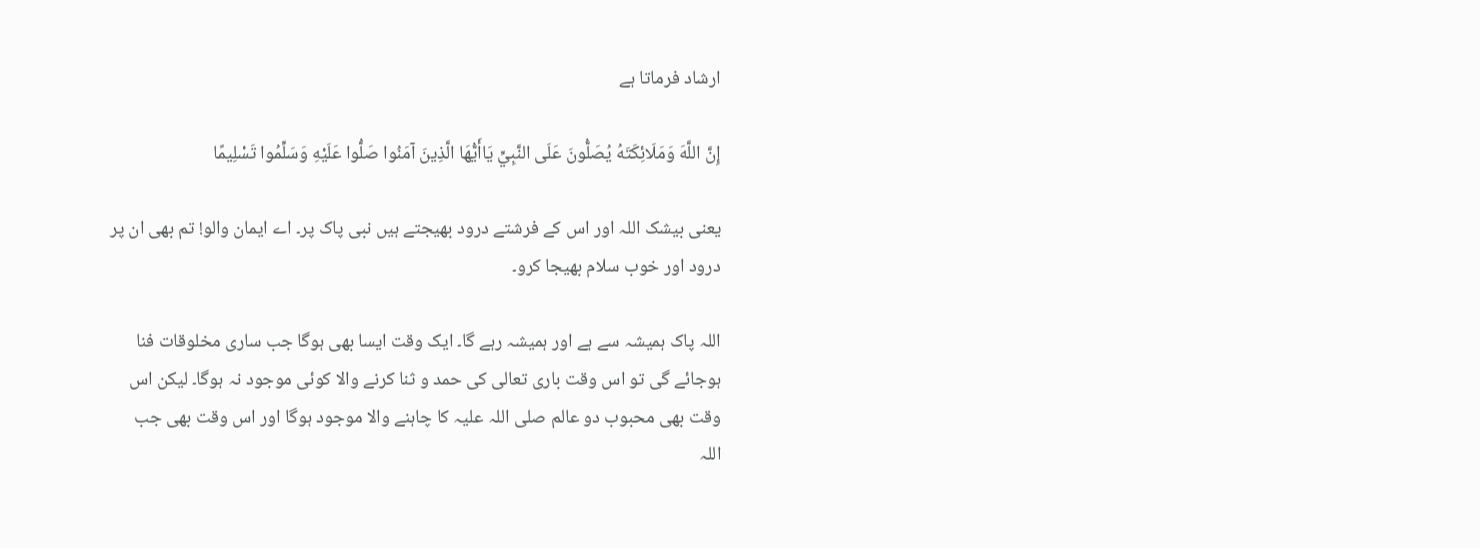ارشاد فرماتا ہے

إِنَّ اللَّهَ وَمَلَائِكَتَهُ يُصَلُّونَ عَلَى النَّبِيِّ يَاأَيُّهَا الَّذِينَ آمَنُوا صَلُّوا عَلَيْهِ وَسَلِّمُوا تَسْلِيمًا

یعنی بیشک اللہ اور اس کے فرشتے درود بھیجتے ہیں نبی پاک پر۔ اے ایمان والو! تم بھی ان پر درود اور خوب سلام بھیجا کرو۔

اللہ پاک ہمیشہ سے ہے اور ہمیشہ رہے گا۔ ایک وقت ایسا بھی ہوگا جب ساری مخلوقات فنا ہوجائے گی تو اس وقت باری تعالی کی حمد و ثنا کرنے والا کوئی موجود نہ ہوگا۔ لیکن اس وقت بھی محبوب دو عالم صلی اللہ علیہ کا چاہنے والا موجود ہوگا اور اس وقت بھی جب اللہ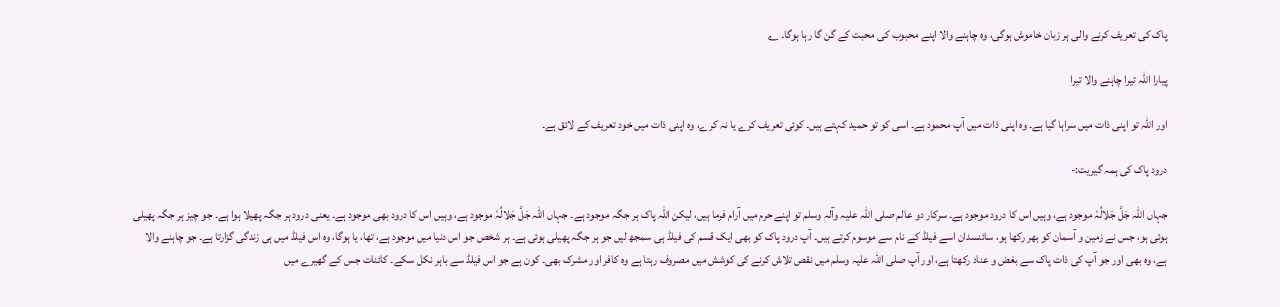پاک کی تعریف کرنے والی ہر زبان خاموش ہوگی، وہ چاہنے والا اپنے محبوب کی محبت کے گن گا رہا ہوگا۔ ؎

پیارا اللہ تیرا چاہنے والا تیرا

اور اللہ تو اپنی ذات میں سراہا گیا ہے۔ وہ اپنی ذات میں آپ محمود ہے۔ اسی کو تو حمید کہتے ہیں۔ کوئی تعریف کرے یا نہ کرے، وہ اپنی ذات میں خود تعریف کے لائق ہے۔

درود پاک کی ہمہ گیریت:-

جہاں اللہ جَلَّ جَلالُہٗ موجود ہے، وہیں اس کا درود موجود ہے۔ سرکار دو عالم صلی اللہ علیہ وآلہٖ وسلم تو اپنے حرم میں آرام فرما ہیں، لیکن اللہ پاک ہر جگہ موجود ہے۔ جہاں اللہ جَلَّ جَلالُہٗ موجود ہے، وہیں اس کا درود بھی موجود ہے۔ یعنی درود ہر جگہ پھیلا ہوا ہے۔ جو چیز ہر جگہ پھیلی ہوئی ہو، جس نے زمین و آسمان کو بھر رکھا ہو، سائنسدان اسے فیلڈ کے نام سے موسوم کرتے ہیں۔ آپ درود پاک کو بھی ایک قسم کی فیلڈ ہی سمجھ لیں جو ہر جگہ پھیلی ہوئی ہے۔ ہر شخص جو اس دنیا میں موجود ہے، تھا، یا ہوگا، وہ اس فیلڈ میں ہی زندگی گزارتا ہے۔ جو چاہنے والا ہے، وہ بھی اور جو آپ کی ذات پاک سے بغض و عناد رکھتا ہے، اور آپ صلی اللہ علیہ وسلم میں نقص تلاش کرنے کی کوشش میں مصروف رہتا ہے وہ کافر اور مشرک بھی۔ کون ہے جو اس فیلڈ سے باہر نکل سکے۔ کائنات جس کے گھیرے میں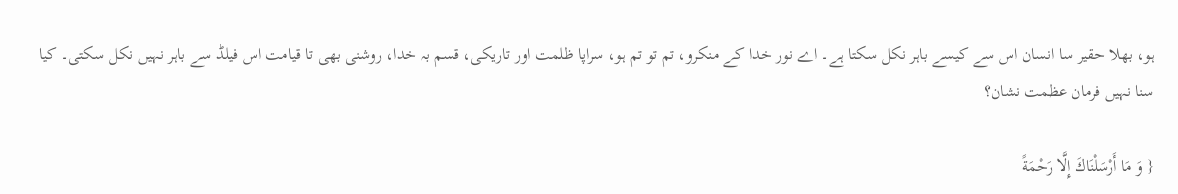ہو، بھلا حقیر سا انسان اس سے کیسے باہر نکل سکتا ہے۔ اے نور خدا کے منکرو، تم تو تم ہو، سراپا ظلمت اور تاریکی، قسم بہ خدا، روشنی بھی تا قیامت اس فیلڈ سے باہر نہیں نکل سکتی۔ کیا سنا نہیں فرمان عظمت نشان؟

{ وَ مَا أَرْسَلْنَاكَ إِلَّا رَحْمَةً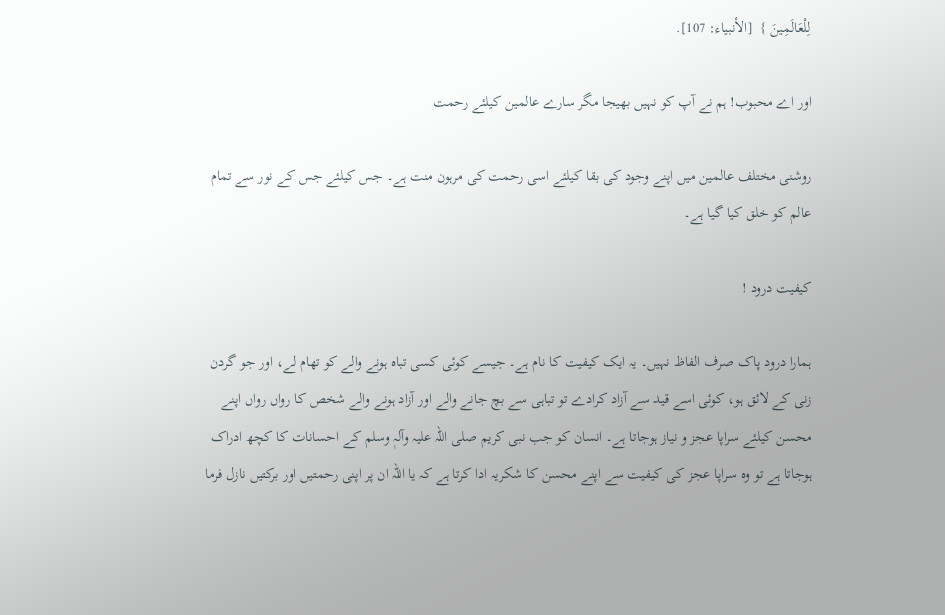لِلْعَالَمِينَ }  [الأنبياء: 107].

اور اے محبوب! ہم نے آپ کو نہیں بھیجا مگر سارے عالمین کیلئے رحمت

روشنی مختلف عالمین میں اپنے وجود کی بقا کیلئے اسی رحمت کی مرہون منت ہے۔ جس کیلئے جس کے نور سے تمام عالم کو خلق کیا گیا ہے۔

کیفیت درود !

ہمارا درود پاک صرف الفاظ نہیں۔ یہ ایک کیفیت کا نام ہے۔ جیسے کوئی کسی تباہ ہونے والے کو تھام لے، اور جو گردن زنی کے لائق ہو، کوئی اسے قید سے آزاد کرادے تو تباہی سے بچ جانے والے اور آزاد ہونے والے شخص کا رواں رواں اپنے محسن کیلئے سراپا عجز و نیاز ہوجاتا ہے۔ انسان کو جب نبی کریم صلی اللہ علیہ وآلہٖ وسلم کے احسانات کا کچھ ادراک ہوجاتا ہے تو وہ سراپا عجز کی کیفیت سے اپنے محسن کا شکریہ ادا کرتا ہے کہ یا اللہ ان پر اپنی رحمتیں اور برکتیں نازل فرما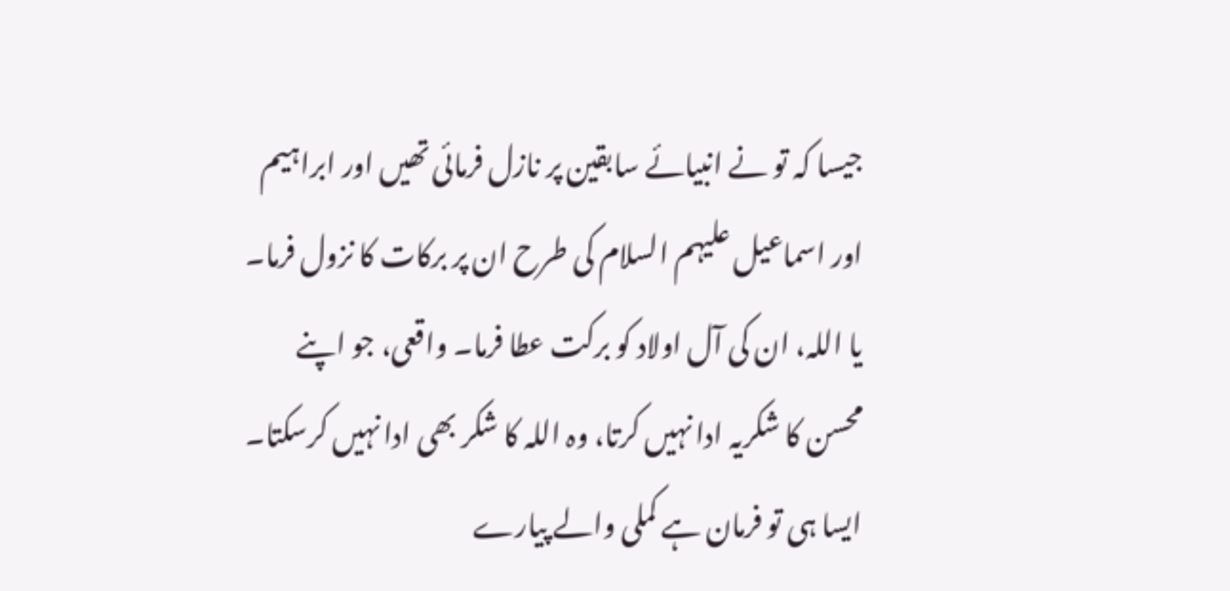جیسا کہ تو نے انبیائے سابقین پر نازل فرمائی تھیں اور ابراہیم اور اسماعیل علیہم السلام کی طرح ان پر برکات کا نزول فرما۔ یا اللہ، ان کی آل اولاد کو برکت عطا فرما۔ واقعی، جو اپنے محسن کا شکریہ ادا نہیں کرتا، وہ اللہ کا شکر بھی ادا نہیں کرسکتا۔ ایسا ہی تو فرمان ہے کملی والے پیارے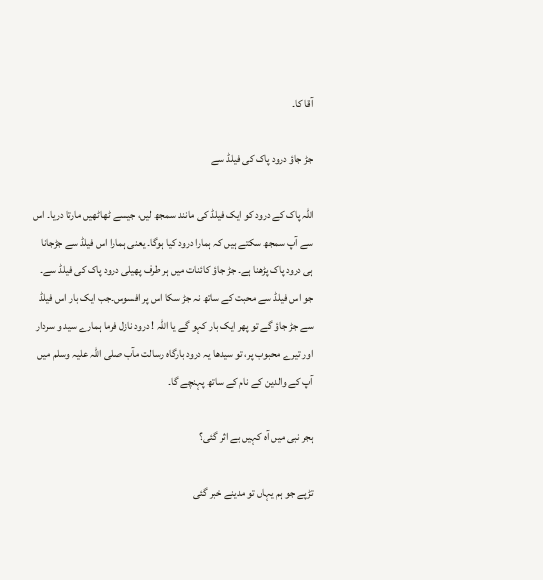آقا کا۔

جڑ جاؤ درود پاک کی فیلڈ سے

اللہ پاک کے درود کو ایک فیلڈ کی مانند سمجھ لیں، جیسے ٹھاٹھیں مارتا دریا۔ اس سے آپ سمجھ سکتے ہیں کہ ہمارا درود کیا ہوگا۔ یعنی ہمارا اس فیلڈ سے جڑجانا ہی درود پاک پڑھنا ہے۔ جڑ جاؤ کائنات میں ہر طرف پھیلی درود پاک کی فیلڈ سے۔ جو اس فیلڈ سے محبت کے ساتھ نہ جڑ سکا اس پر افسوس۔جب ایک بار اس فیلڈ سے جڑ جاؤ گے تو پھر ایک بار کہو گے یا اللہ ! درود نازل فرما ہمارے سید و سردار اور تیرے محبوب پر، تو سیدھا یہ درود بارگاہ رسالت مآب صلی اللہ علیہ وسلم میں آپ کے والدین کے نام کے ساتھ پہنچے گا۔

ہجر نبی میں آہ کہیں بے اثر گئی؟

تڑپے جو ہم یہاں تو مدینے خبر گئی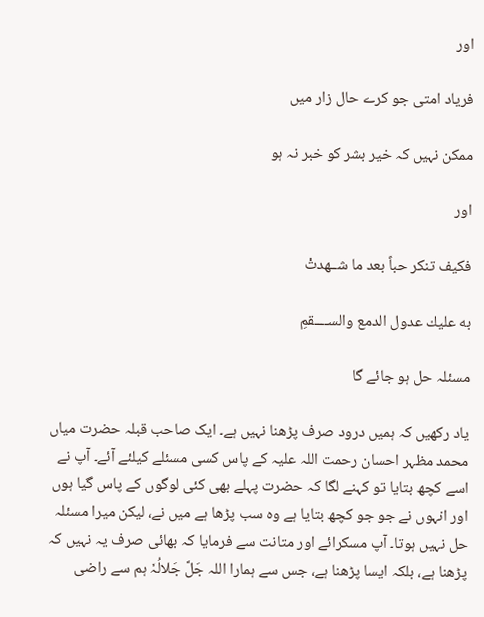اور

فریاد امتی جو کرے حال زار میں

ممکن نہیں کہ خیر بشر کو خبر نہ ہو

اور

فكيف تنكر حباً بعد ما شــهدتْ

به عليك عدول الدمع والســــقمِ

مسئلہ حل ہو جائے گا

یاد رکھیں کہ ہمیں درود صرف پڑھنا نہیں ہے۔ ایک صاحب قبلہ حضرت میاں محمد مظہر احسان رحمت اللہ علیہ کے پاس کسی مسئلے کیلئے آئے۔ آپ نے اسے کچھ بتایا تو کہنے لگا کہ حضرت پہلے بھی کئی لوگوں کے پاس گیا ہوں اور انہوں نے جو جو کچھ بتایا ہے وہ سب پڑھا ہے میں نے، لیکن میرا مسئلہ حل نہیں ہوتا۔ آپ مسکرائے اور متانت سے فرمایا کہ بھائی صرف یہ نہیں کہ پڑھنا ہے، بلکہ ایسا پڑھنا ہے، جس سے ہمارا اللہ جَلَّ جَلالُہٗ ہم سے راضی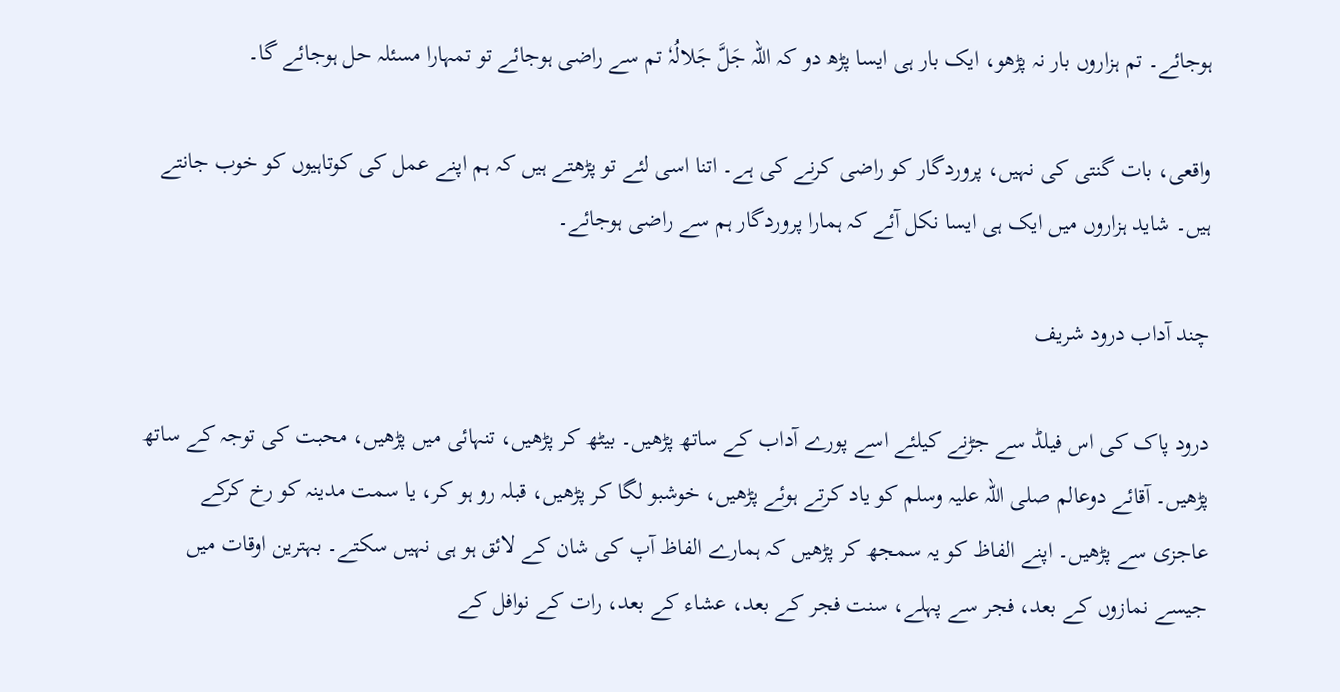ہوجائے۔ تم ہزاروں بار نہ پڑھو، ایک بار ہی ایسا پڑھ دو کہ اللہ جَلَّ جَلالُہٗ تم سے راضی ہوجائے تو تمہارا مسئلہ حل ہوجائے گا۔

واقعی، بات گنتی کی نہیں، پروردگار کو راضی کرنے کی ہے۔ اتنا اسی لئے تو پڑھتے ہیں کہ ہم اپنے عمل کی کوتاہیوں کو خوب جانتے ہیں۔ شاید ہزاروں میں ایک ہی ایسا نکل آئے کہ ہمارا پروردگار ہم سے راضی ہوجائے۔

چند آداب درود شریف

درود پاک کی اس فیلڈ سے جڑنے کیلئے اسے پورے آداب کے ساتھ پڑھیں۔ بیٹھ کر پڑھیں، تنہائی میں پڑھیں، محبت کی توجہ کے ساتھ پڑھیں۔ آقائے دوعالم صلی اللہ علیہ وسلم کو یاد کرتے ہوئے پڑھیں، خوشبو لگا کر پڑھیں، قبلہ رو ہو کر، یا سمت مدینہ کو رخ کرکے عاجزی سے پڑھیں۔ اپنے الفاظ کو یہ سمجھ کر پڑھیں کہ ہمارے الفاظ آپ کی شان کے لائق ہو ہی نہیں سکتے۔ بہترین اوقات میں جیسے نمازوں کے بعد، فجر سے پہلے، سنت فجر کے بعد، عشاء کے بعد، رات کے نوافل کے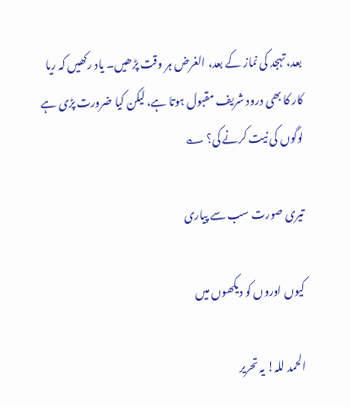بعد، تہجد کی نماز کے بعد، الغرض ہر وقت پڑھیں۔ یاد رکھیں کہ ریا کار کا بھی درود شریف مقبول ہوتا ہے، لیکن کیا ضرورت پڑی ہے لوگوں کی نیت کرنے کی؟ ؎

تیری صورت سب سے پیاری

کیوں اوروں کو دیکھوں میں

الحمد للہ! یہ تحریر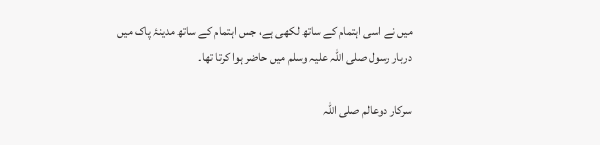میں نے اسی اہتمام کے ساتھ لکھی ہے، جس اہتمام کے ساتھ مدینۂ پاک میں دربار رسول صلی اللہ علیہ وسلم میں حاضر ہوا کرتا تھا۔

سرکار دوعالم صلی اللہ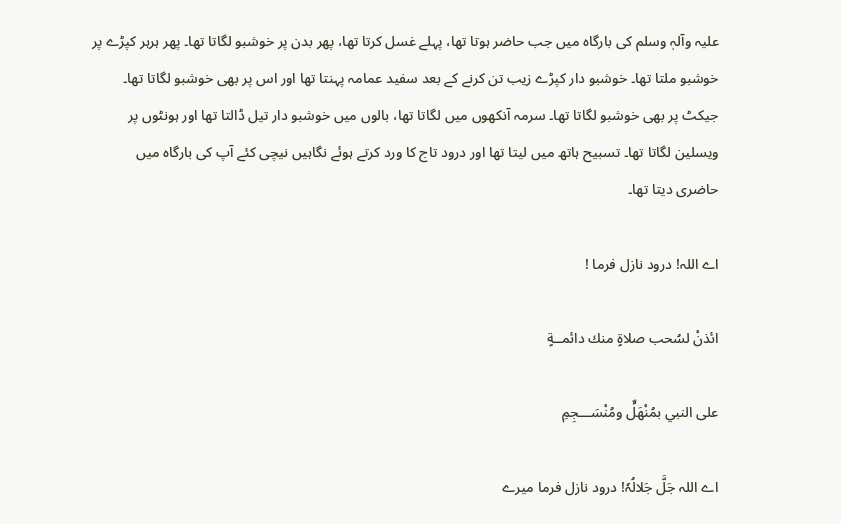علیہ وآلہٖ وسلم کی بارگاہ میں جب حاضر ہوتا تھا، پہلے غسل کرتا تھا، پھر بدن پر خوشبو لگاتا تھا۔ پھر ہرہر کپڑے پر خوشبو ملتا تھا۔ خوشبو دار کپڑے زیب تن کرنے کے بعد سفید عمامہ پہنتا تھا اور اس پر بھی خوشبو لگاتا تھا۔ جیکٹ پر بھی خوشبو لگاتا تھا۔ سرمہ آنکھوں میں لگاتا تھا، بالوں میں خوشبو دار تیل ڈالتا تھا اور ہونٹوں پر ویسلین لگاتا تھا۔ تسبیح ہاتھ میں لیتا تھا اور درود تاج کا ورد کرتے ہوئے نگاہیں نیچی کئے آپ کی بارگاہ میں حاضری دیتا تھا۔

اے اللہ! درود نازل فرما !

ائذنْ لسُحب صلاةٍ منك دائمــةٍ

على النبي بمُنْهَلٍّ ومُنْسَـــجِمِ

اے اللہ جَلَّ جَلالُہٗ! درود نازل فرما میرے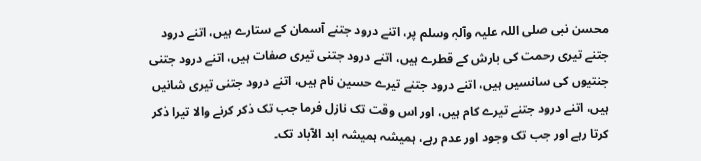محسن نبی صلی اللہ علیہ وآلہٖ وسلم پر، اتنے درود جتنے آسمان کے ستارے ہیں، اتنے درود جتنے تیری رحمت کی بارش کے قطرے ہیں، اتنے درود جتنی تیری صفات ہیں، اتنے درود جتنی جنتیوں کی سانسیں ہیں، اتنے درود جتنے تیرے حسین نام ہیں، اتنے درود جتنی تیری شانیں ہیں، اتنے درود جتنے تیرے کام ہیں، اور اس وقت تک نازل فرما جب تک ذکر کرنے والا تیرا ذکر کرتا رہے اور جب تک وجود اور عدم رہے، ہمیشہ ہمیشہ ابد الآباد تک۔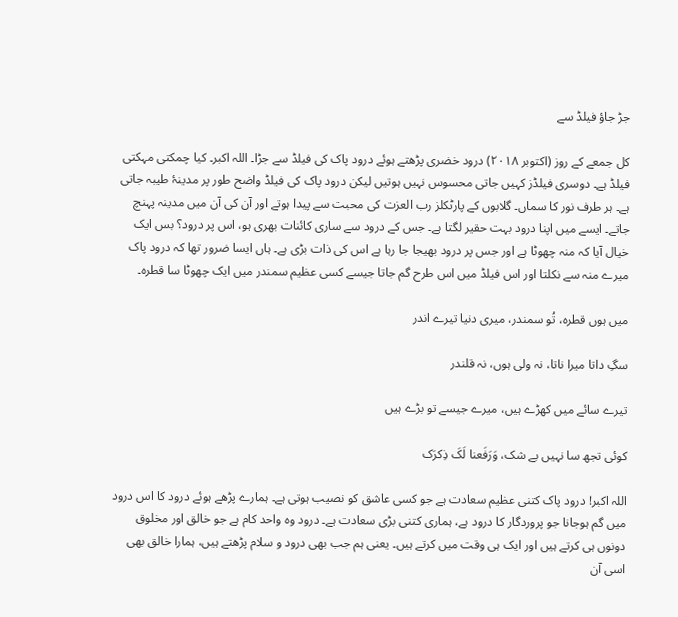جڑ جاؤ فیلڈ سے

کل جمعے کے روز (اکتوبر ۲۰۱۸) درود خضری پڑھتے ہوئے درود پاک کی فیلڈ سے جڑا۔ اللہ اکبر۔ کیا چمکتی مہکتی فیلڈ ہے۔ دوسری فیلڈز کہیں جاتی محسوس نہیں ہوتیں لیکن درود پاک کی فیلڈ واضح طور پر مدینۂ طیبہ جاتی ہے۔ ہر طرف نور کا سماں۔ گلابوں کے پارٹکلز رب العزت کی محبت سے پیدا ہوتے اور آن کی آن میں مدینہ پہنچ جاتے۔ ایسے میں اپنا درود بہت حقیر لگتا ہے۔ جس کے درود سے ساری کائنات بھری ہو، اس پر درود؟ بس ایک خیال آیا کہ منہ چھوٹا ہے اور جس پر درود بھیجا جا رہا ہے اس کی ذات بڑی ہے۔ ہاں ایسا ضرور تھا کہ درود پاک میرے منہ سے نکلتا اور اس فیلڈ میں اس طرح گم جاتا جیسے کسی عظیم سمندر میں ایک چھوٹا سا قطرہ۔

میں ہوں قطرہ، تُو سمندر، میری دنیا تیرے اندر

سگِ داتا میرا ناتا، نہ ولی ہوں، نہ قلندر

تیرے سائے میں کھڑے ہیں، میرے جیسے تو بڑے ہیں

کوئی تجھ سا نہیں بے شک، وَرَفَعنا لَکَ ذِکرَک

اللہ اکبر! درود پاک کتنی عظیم سعادت ہے جو کسی عاشق کو نصیب ہوتی ہے۔ ہمارے پڑھے ہوئے درود کا اس درود میں گم ہوجانا جو پروردگار کا درود ہے، ہماری کتنی بڑی سعادت ہے۔ درود وہ واحد کام ہے جو خالق اور مخلوق دونوں ہی کرتے ہیں اور ایک ہی وقت میں کرتے ہیں۔ یعنی ہم جب بھی درود و سلام پڑھتے ہیں، ہمارا خالق بھی اسی آن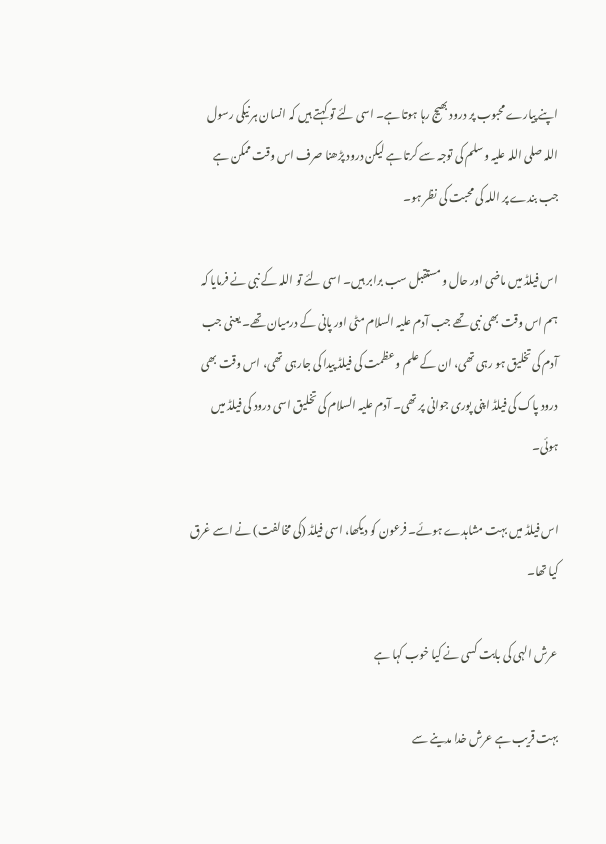اپنے پیارے محبوب پر درود بھیج رہا ہوتا ہے۔ اسی لئے تو کہتے ہیں کہ انسان ہر نیکی رسول اللہ صلی اللہ علیہ وسلم کی توجہ سے کرتا ہے لیکن درود پڑھنا صرف اس وقت ممکن ہے جب بندے پر اللہ کی محبت کی نظر ہو۔

اس فیلڈ میں ماضی اور حال و مستقبل سب برابر ہیں۔ اسی لئے تو اللہ کے نبی نے فرمایا کہ ہم اس وقت بھی نبی تھے جب آدم علیہ السلام مٹی اور پانی کے درمیان تھے۔ یعنی جب آدم کی تخلیق ہو رہی تھی، ان کے علم و عظمت کی فیلڈ پیدا کی جارہی تھی، اس وقت بھی درود پاک کی فیلڈ اپنی پوری جوانی پر تھی۔ آدم علیہ السلام کی تخلیق اسی درود کی فیلڈ میں ہوئی۔

اس فیلڈ میں بہت مشاہدے ہوئے۔ فرعون کو دیکھا، اسی فیلڈ (کی مخالفت) نے اسے غرق کیا تھا۔

عرش الہی کی بابت کسی نے کیا خوب کہا ہے

بہت قریب ہے عرش خدا مدینے سے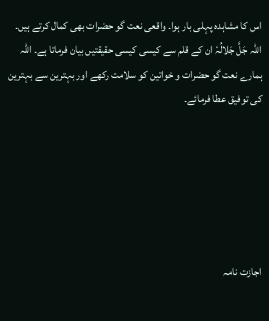اس کا مشاہدہ پہلی بار ہوا۔ واقعی نعت گو حضرات بھی کمال کرتے ہیں۔ اللہ جَلَّ جَلالُہٗ ان کے قلم سے کیسی کیسی حقیقتیں بیان فرماتا ہے۔ اللہ ہمارے نعت گو حضرات و خواتین کو سلامت رکھے اور بہترین سے بہترین کی توفیق عطا فرمائے۔






اجازت نامہ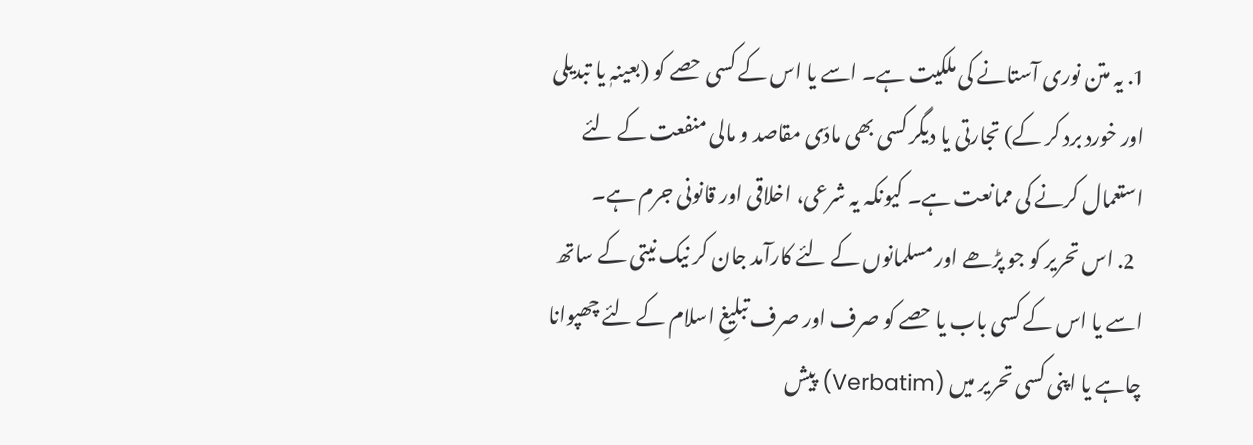1. یہ متن نوری آستانے کی ملکیت ہے۔ اسے یا اس کے کسی حصے کو (بعینہٖ یا تبدیلی اور خورد برد کر کے) تجارتی یا دیگر کسی بھی مادّی مقاصد و مالی منفعت کے لئے استعمال کرنے کی ممانعت ہے۔ کیونکہ یہ شرعی، اخلاقی اور قانونی جرم ہے۔
  2. اس تحریر کو جو پڑھے اور مسلمانوں کے لئے کارآمد جان کر نیک نیتی کے ساتھ اسے یا اس کے کسی باب یا حصے کو صرف اور صرف تبلیغِ اسلام کے لئے چھپوانا چاہے یا اپنی کسی تحریر میں (Verbatim) پیش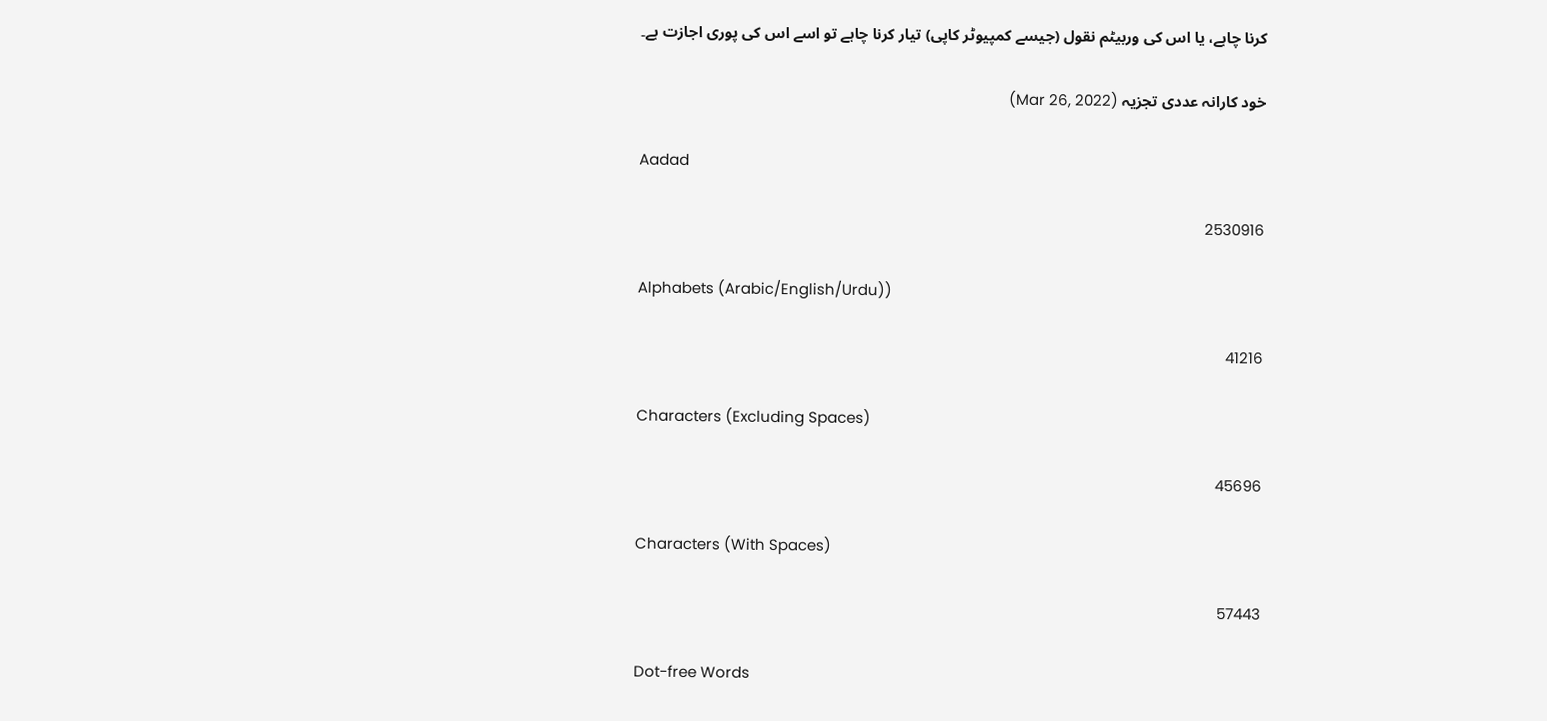کرنا چاہے، یا اس کی وربیٹم نقول (جیسے کمپیوٹر کاپی) تیار کرنا چاہے تو اسے اس کی پوری اجازت ہے۔

خود کارانہ عددی تجزیہ (Mar 26, 2022)

Aadad

2530916

Alphabets (Arabic/English/Urdu))

41216

Characters (Excluding Spaces)

45696

Characters (With Spaces)

57443

Dot-free Words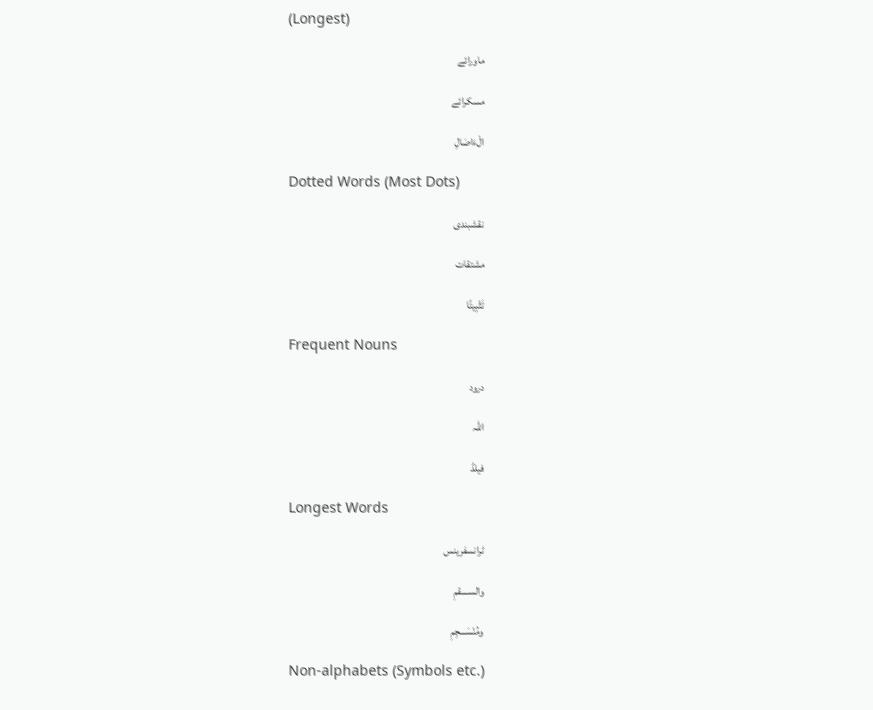(Longest)

ماورائے

مسکرائے

الْءَاصَالِ

Dotted Words (Most Dots)

نقشبندی

مشتقات

تَثْبِيتًا

Frequent Nouns

درود

اللہ

فیلڈ

Longest Words

ٹرانسفرینس

والســــقمِ

ومُنْسَـــجِمِ

Non-alphabets (Symbols etc.)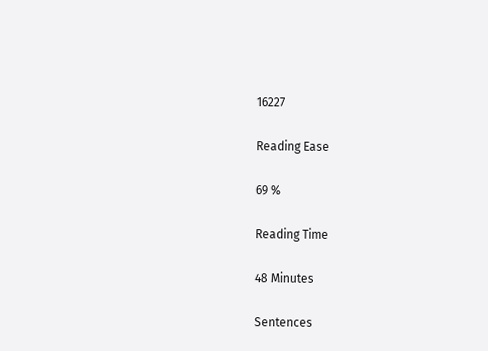16227

Reading Ease

69 %

Reading Time

48 Minutes

Sentences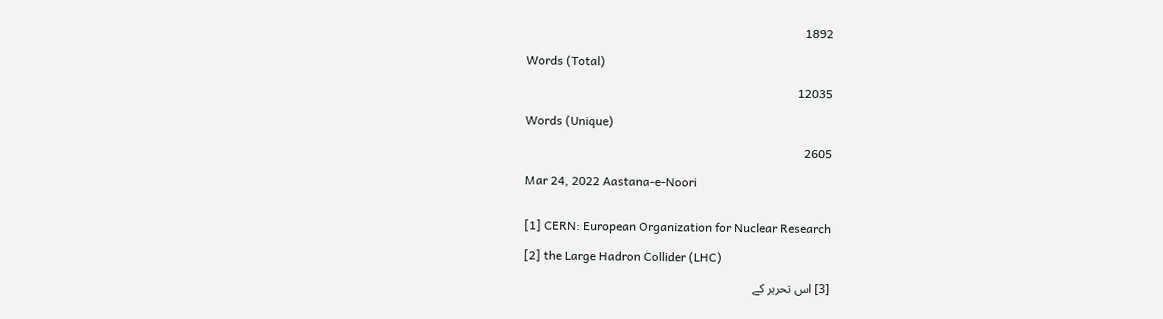1892

Words (Total)

12035

Words (Unique)

2605

Mar 24, 2022 Aastana-e-Noori


[1] CERN: European Organization for Nuclear Research

[2] the Large Hadron Collider (LHC)

[3] اس تحریر کے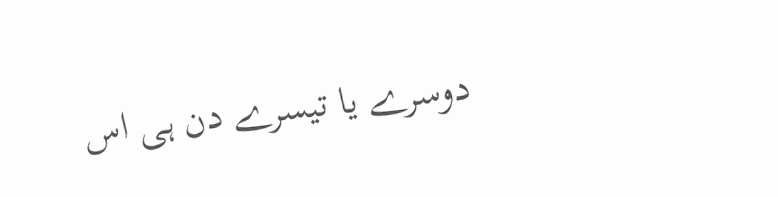دوسرے یا تیسرے دن ہی اس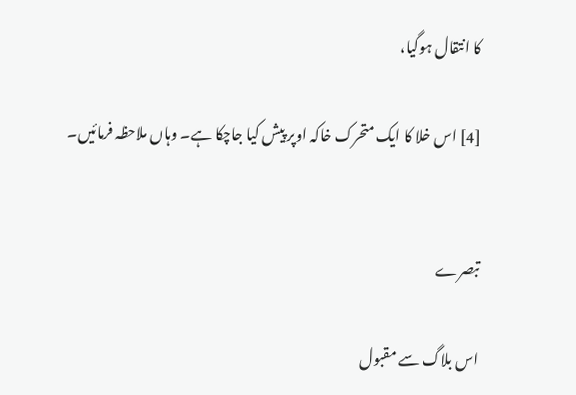کا انتقال ہوگیا،

[4] اس خلا کا ایک متحرک خاکہ اوپر پیش کیا جاچکا ہے۔ وہاں ملاحظہ فرمائیں۔


تبصرے

اس بلاگ سے مقبول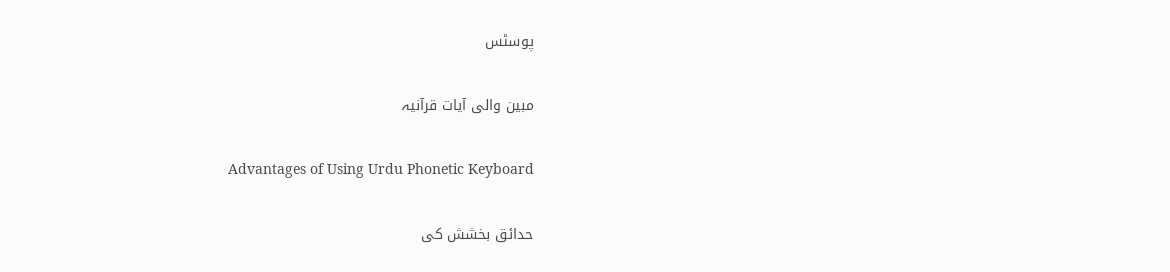پوسٹس

مبین والی آیات قرآنیہ

Advantages of Using Urdu Phonetic Keyboard

حدائق بخشش کی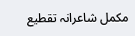مکمل شاعرانہ تقطیع